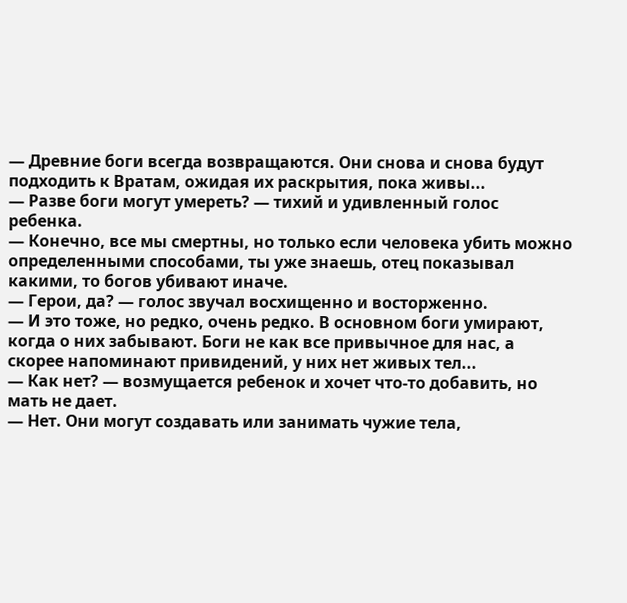— Древние боги всегда возвращаются. Они снова и снова будут подходить к Вратам, ожидая их раскрытия, пока живы...
— Разве боги могут умереть? — тихий и удивленный голос ребенка.
— Конечно, все мы смертны, но только если человека убить можно определенными способами, ты уже знаешь, отец показывал какими, то богов убивают иначе.
— Герои, да? — голос звучал восхищенно и восторженно.
— И это тоже, но редко, очень редко. В основном боги умирают, когда о них забывают. Боги не как все привычное для нас, а скорее напоминают привидений, у них нет живых тел...
— Как нет? — возмущается ребенок и хочет что-то добавить, но мать не дает.
— Нет. Они могут создавать или занимать чужие тела,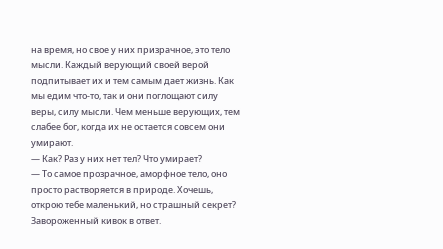на время, но свое у них призрачное, это тело мысли. Каждый верующий своей верой подпитывает их и тем самым дает жизнь. Как мы едим что-то, так и они поглощают силу веры, силу мысли. Чем меньше верующих, тем слабее бог, когда их не остается совсем они умирают.
— Как? Раз у них нет тел? Что умирает?
— То самое прозрачное, аморфное тело, оно просто растворяется в природе. Хочешь, открою тебе маленький, но страшный секрет?
Завороженный кивок в ответ.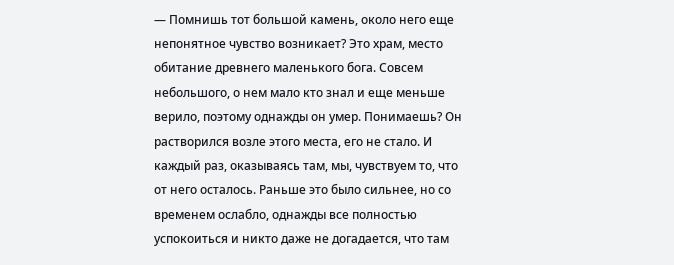— Помнишь тот большой камень, около него еще непонятное чувство возникает? Это храм, место обитание древнего маленького бога. Совсем небольшого, о нем мало кто знал и еще меньше верило, поэтому однажды он умер. Понимаешь? Он растворился возле этого места, его не стало. И каждый раз, оказываясь там, мы, чувствуем то, что от него осталось. Раньше это было сильнее, но со временем ослабло, однажды все полностью успокоиться и никто даже не догадается, что там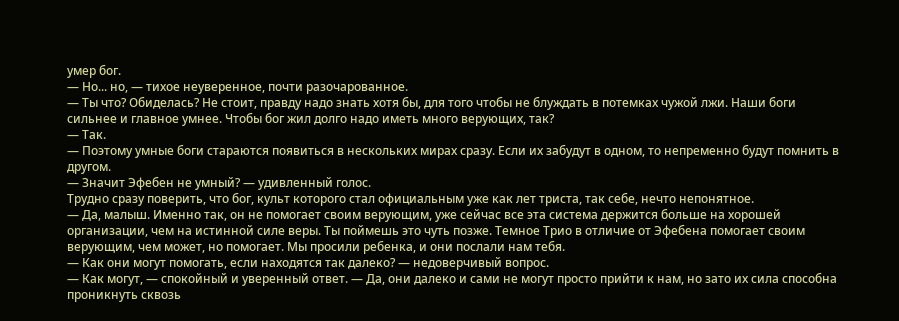умер бог.
— Но... но, — тихое неуверенное, почти разочарованное.
— Ты что? Обиделась? Не стоит, правду надо знать хотя бы, для того чтобы не блуждать в потемках чужой лжи. Наши боги сильнее и главное умнее. Чтобы бог жил долго надо иметь много верующих, так?
— Так.
— Поэтому умные боги стараются появиться в нескольких мирах сразу. Если их забудут в одном, то непременно будут помнить в другом.
— Значит Эфебен не умный? — удивленный голос.
Трудно сразу поверить, что бог, культ которого стал официальным уже как лет триста, так себе, нечто непонятное.
— Да, малыш. Именно так, он не помогает своим верующим, уже сейчас все эта система держится больше на хорошей организации, чем на истинной силе веры. Ты поймешь это чуть позже. Темное Трио в отличие от Эфебена помогает своим верующим, чем может, но помогает. Мы просили ребенка, и они послали нам тебя.
— Как они могут помогать, если находятся так далеко? — недоверчивый вопрос.
— Как могут, — спокойный и уверенный ответ. — Да, они далеко и сами не могут просто прийти к нам, но зато их сила способна проникнуть сквозь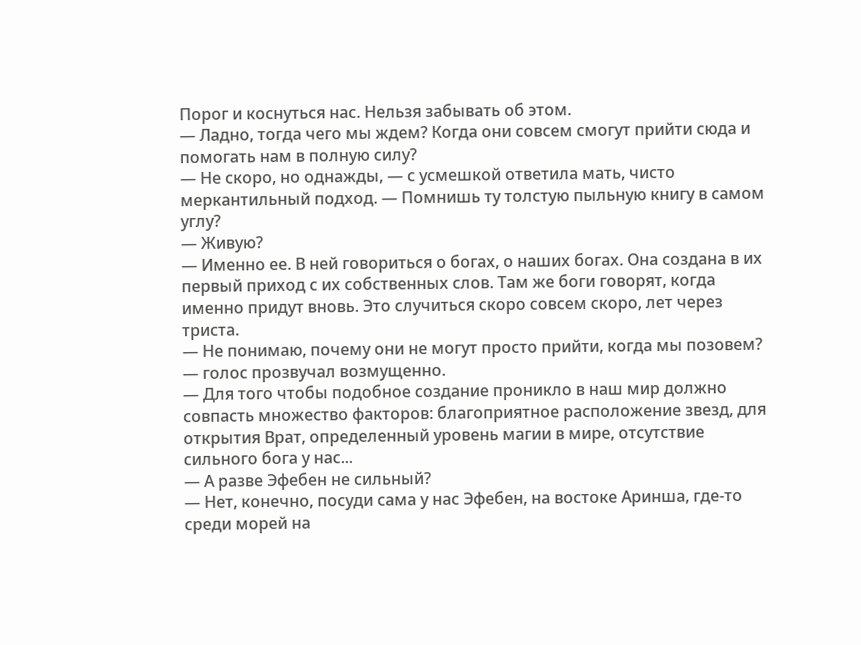Порог и коснуться нас. Нельзя забывать об этом.
— Ладно, тогда чего мы ждем? Когда они совсем смогут прийти сюда и помогать нам в полную силу?
— Не скоро, но однажды, — с усмешкой ответила мать, чисто меркантильный подход. — Помнишь ту толстую пыльную книгу в самом углу?
— Живую?
— Именно ее. В ней говориться о богах, о наших богах. Она создана в их первый приход с их собственных слов. Там же боги говорят, когда именно придут вновь. Это случиться скоро совсем скоро, лет через триста.
— Не понимаю, почему они не могут просто прийти, когда мы позовем? — голос прозвучал возмущенно.
— Для того чтобы подобное создание проникло в наш мир должно совпасть множество факторов: благоприятное расположение звезд, для открытия Врат, определенный уровень магии в мире, отсутствие сильного бога у нас...
— А разве Эфебен не сильный?
— Нет, конечно, посуди сама у нас Эфебен, на востоке Аринша, где-то среди морей на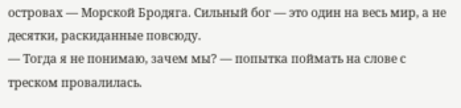островах — Морской Бродяга. Сильный бог — это один на весь мир, а не десятки, раскиданные повсюду.
— Тогда я не понимаю, зачем мы? — попытка поймать на слове с треском провалилась.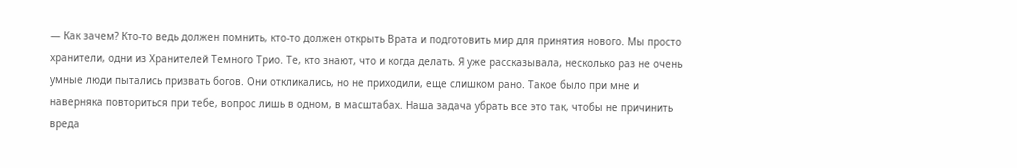— Как зачем? Кто-то ведь должен помнить, кто-то должен открыть Врата и подготовить мир для принятия нового. Мы просто хранители, одни из Хранителей Темного Трио. Те, кто знают, что и когда делать. Я уже рассказывала, несколько раз не очень умные люди пытались призвать богов. Они откликались, но не приходили, еще слишком рано. Такое было при мне и наверняка повториться при тебе, вопрос лишь в одном, в масштабах. Наша задача убрать все это так, чтобы не причинить вреда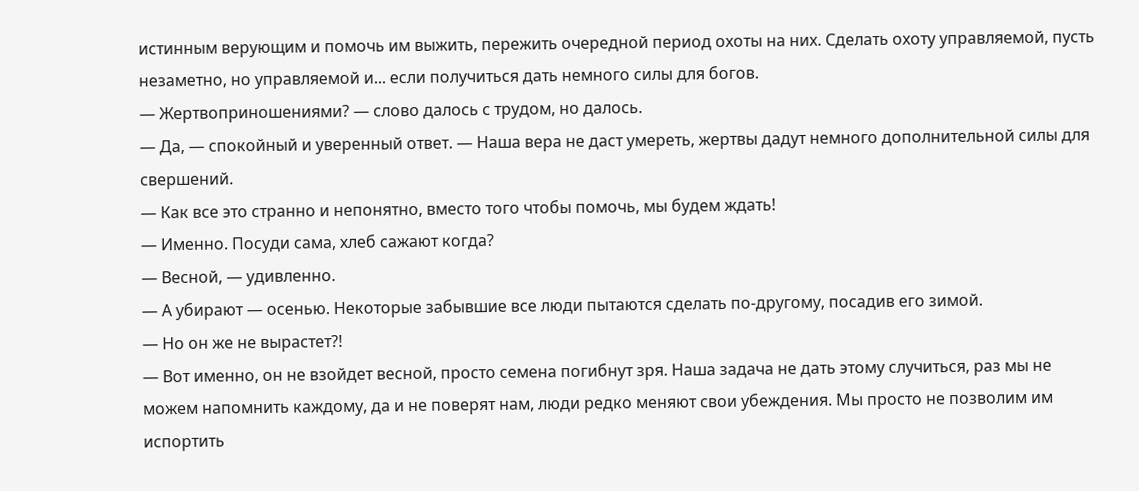истинным верующим и помочь им выжить, пережить очередной период охоты на них. Сделать охоту управляемой, пусть незаметно, но управляемой и... если получиться дать немного силы для богов.
— Жертвоприношениями? — слово далось с трудом, но далось.
— Да, — спокойный и уверенный ответ. — Наша вера не даст умереть, жертвы дадут немного дополнительной силы для свершений.
— Как все это странно и непонятно, вместо того чтобы помочь, мы будем ждать!
— Именно. Посуди сама, хлеб сажают когда?
— Весной, — удивленно.
— А убирают — осенью. Некоторые забывшие все люди пытаются сделать по-другому, посадив его зимой.
— Но он же не вырастет?!
— Вот именно, он не взойдет весной, просто семена погибнут зря. Наша задача не дать этому случиться, раз мы не можем напомнить каждому, да и не поверят нам, люди редко меняют свои убеждения. Мы просто не позволим им испортить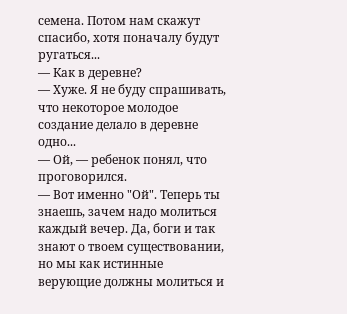семена. Потом нам скажут спасибо, хотя поначалу будут ругаться...
— Как в деревне?
— Хуже. Я не буду спрашивать, что некоторое молодое создание делало в деревне одно...
— Ой, — ребенок понял, что проговорился.
— Вот именно "Ой". Теперь ты знаешь, зачем надо молиться каждый вечер. Да, боги и так знают о твоем существовании, но мы как истинные верующие должны молиться и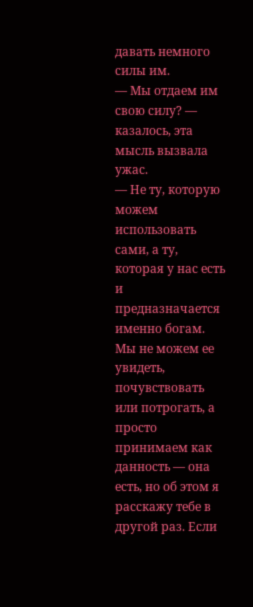давать немного силы им.
— Мы отдаем им свою силу? — казалось, эта мысль вызвала ужас.
— Не ту, которую можем использовать сами, а ту, которая у нас есть и предназначается именно богам. Мы не можем ее увидеть, почувствовать или потрогать, а просто принимаем как данность — она есть, но об этом я расскажу тебе в другой раз. Если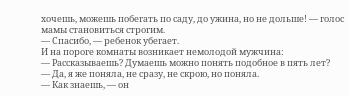хочешь, можешь побегать по саду, до ужина, но не дольше! — голос мамы становиться строгим.
— Спасибо, — ребенок убегает.
И на пороге комнаты возникает немолодой мужчина:
— Рассказываешь? Думаешь можно понять подобное в пять лет?
— Да, я же поняла, не сразу, не скрою, но поняла.
— Как знаешь, — он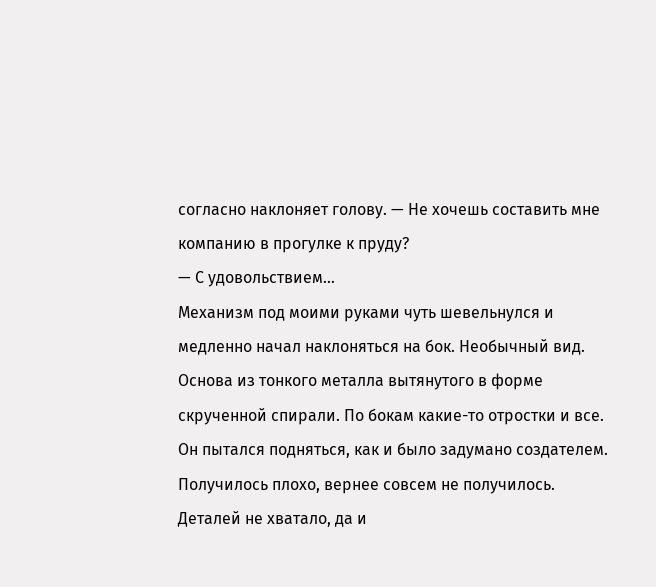согласно наклоняет голову. — Не хочешь составить мне компанию в прогулке к пруду?
— С удовольствием...
Механизм под моими руками чуть шевельнулся и медленно начал наклоняться на бок. Необычный вид. Основа из тонкого металла вытянутого в форме скрученной спирали. По бокам какие-то отростки и все. Он пытался подняться, как и было задумано создателем. Получилось плохо, вернее совсем не получилось. Деталей не хватало, да и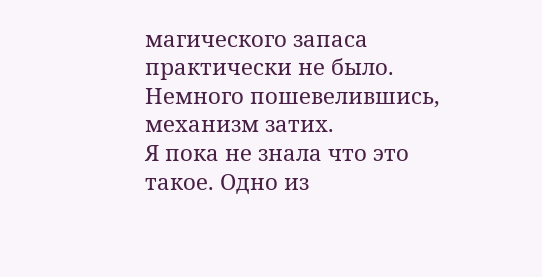магического запаса практически не было. Немного пошевелившись, механизм затих.
Я пока не знала что это такое. Одно из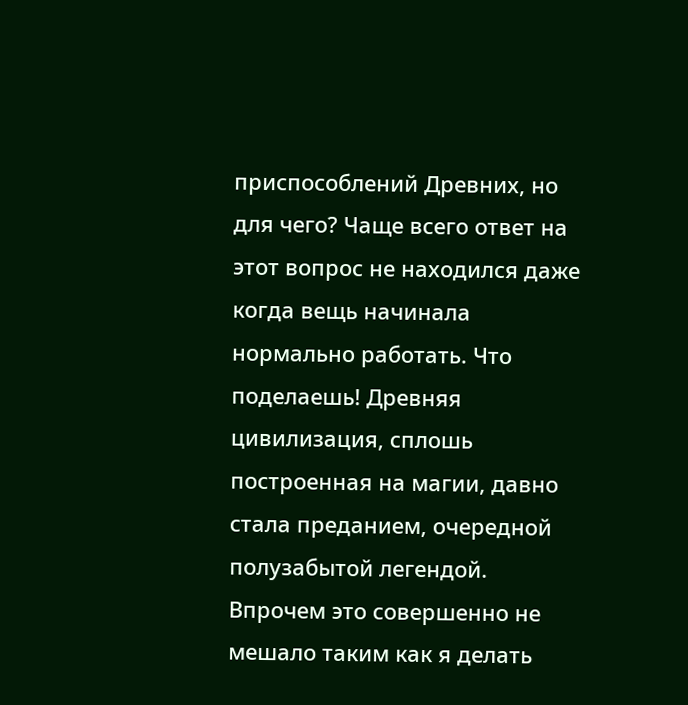приспособлений Древних, но для чего? Чаще всего ответ на этот вопрос не находился даже когда вещь начинала нормально работать. Что поделаешь! Древняя цивилизация, сплошь построенная на магии, давно стала преданием, очередной полузабытой легендой.
Впрочем это совершенно не мешало таким как я делать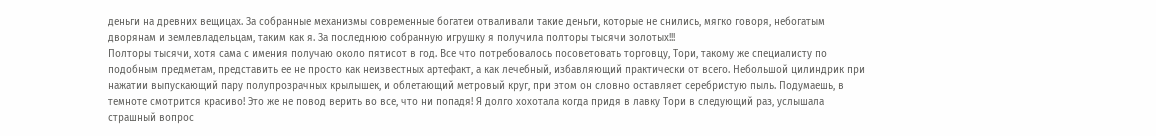деньги на древних вещицах. За собранные механизмы современные богатеи отваливали такие деньги, которые не снились, мягко говоря, небогатым дворянам и землевладельцам, таким как я. За последнюю собранную игрушку я получила полторы тысячи золотых!!!
Полторы тысячи, хотя сама с имения получаю около пятисот в год. Все что потребовалось посоветовать торговцу, Тори, такому же специалисту по подобным предметам, представить ее не просто как неизвестных артефакт, а как лечебный, избавляющий практически от всего. Небольшой цилиндрик при нажатии выпускающий пару полупрозрачных крылышек, и облетающий метровый круг, при этом он словно оставляет серебристую пыль. Подумаешь, в темноте смотрится красиво! Это же не повод верить во все, что ни попадя! Я долго хохотала когда придя в лавку Тори в следующий раз, услышала страшный вопрос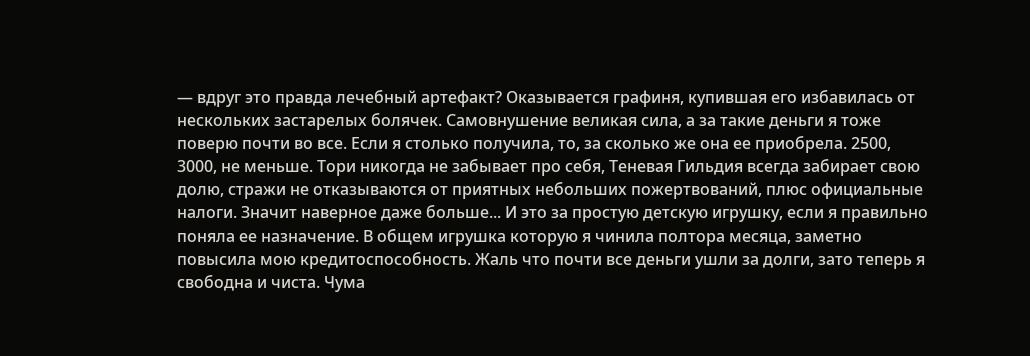— вдруг это правда лечебный артефакт? Оказывается графиня, купившая его избавилась от нескольких застарелых болячек. Самовнушение великая сила, а за такие деньги я тоже поверю почти во все. Если я столько получила, то, за сколько же она ее приобрела. 2500, 3000, не меньше. Тори никогда не забывает про себя, Теневая Гильдия всегда забирает свою долю, стражи не отказываются от приятных небольших пожертвований, плюс официальные налоги. Значит наверное даже больше... И это за простую детскую игрушку, если я правильно поняла ее назначение. В общем игрушка которую я чинила полтора месяца, заметно повысила мою кредитоспособность. Жаль что почти все деньги ушли за долги, зато теперь я свободна и чиста. Чума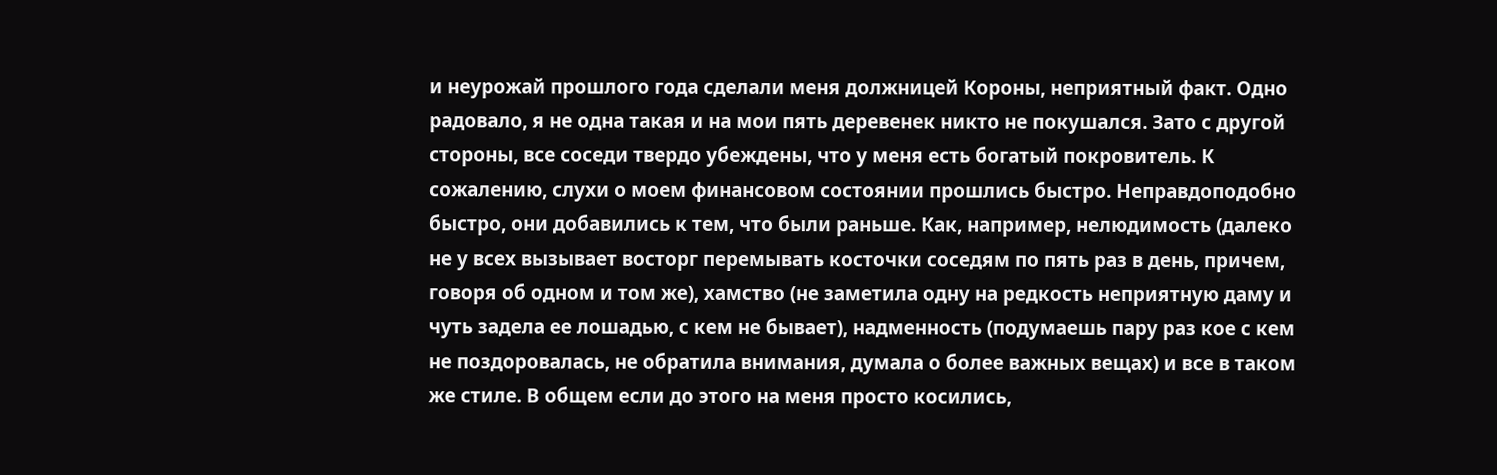и неурожай прошлого года сделали меня должницей Короны, неприятный факт. Одно радовало, я не одна такая и на мои пять деревенек никто не покушался. Зато с другой стороны, все соседи твердо убеждены, что у меня есть богатый покровитель. К сожалению, слухи о моем финансовом состоянии прошлись быстро. Неправдоподобно быстро, они добавились к тем, что были раньше. Как, например, нелюдимость (далеко не у всех вызывает восторг перемывать косточки соседям по пять раз в день, причем, говоря об одном и том же), хамство (не заметила одну на редкость неприятную даму и чуть задела ее лошадью, с кем не бывает), надменность (подумаешь пару раз кое с кем не поздоровалась, не обратила внимания, думала о более важных вещах) и все в таком же стиле. В общем если до этого на меня просто косились,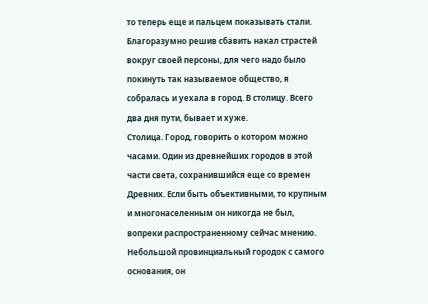то теперь еще и пальцем показывать стали. Благоразумно решив сбавить накал страстей вокруг своей персоны, для чего надо было покинуть так называемое общество, я собралась и уехала в город. В столицу. Всего два дня пути, бывает и хуже.
Столица. Город, говорить о котором можно часами. Один из древнейших городов в этой части света, сохранившийся еще со времен Древних. Если быть объективными, то крупным и многонаселенным он никогда не был, вопреки распространенному сейчас мнению. Небольшой провинциальный городок с самого основания, он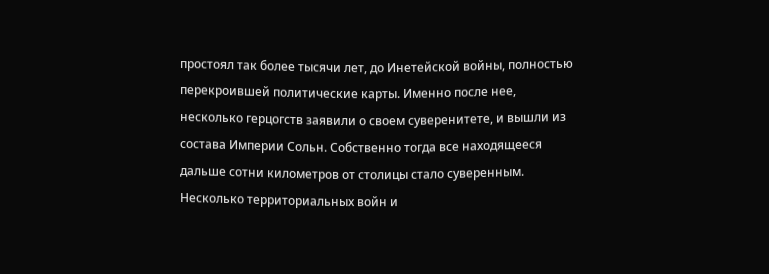простоял так более тысячи лет, до Инетейской войны, полностью перекроившей политические карты. Именно после нее, несколько герцогств заявили о своем суверенитете, и вышли из состава Империи Сольн. Собственно тогда все находящееся дальше сотни километров от столицы стало суверенным. Несколько территориальных войн и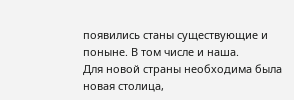появились станы существующие и поныне. В том числе и наша.
Для новой страны необходима была новая столица,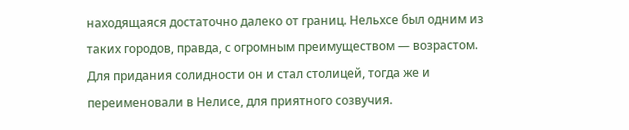находящаяся достаточно далеко от границ. Нельхсе был одним из таких городов, правда, с огромным преимуществом — возрастом. Для придания солидности он и стал столицей, тогда же и переименовали в Нелисе, для приятного созвучия.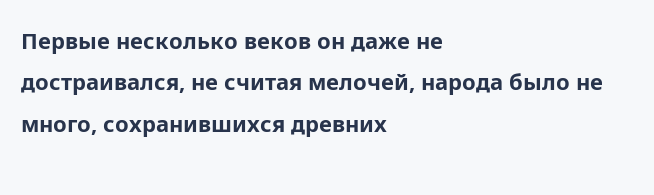Первые несколько веков он даже не достраивался, не считая мелочей, народа было не много, сохранившихся древних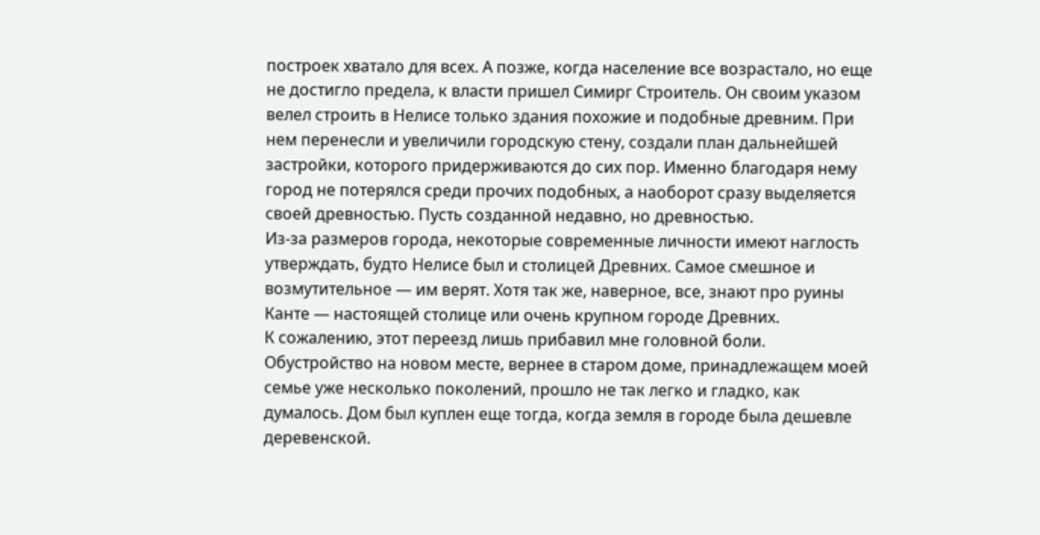построек хватало для всех. А позже, когда население все возрастало, но еще не достигло предела, к власти пришел Симирг Строитель. Он своим указом велел строить в Нелисе только здания похожие и подобные древним. При нем перенесли и увеличили городскую стену, создали план дальнейшей застройки, которого придерживаются до сих пор. Именно благодаря нему город не потерялся среди прочих подобных, а наоборот сразу выделяется своей древностью. Пусть созданной недавно, но древностью.
Из-за размеров города, некоторые современные личности имеют наглость утверждать, будто Нелисе был и столицей Древних. Самое смешное и возмутительное — им верят. Хотя так же, наверное, все, знают про руины Канте — настоящей столице или очень крупном городе Древних.
К сожалению, этот переезд лишь прибавил мне головной боли. Обустройство на новом месте, вернее в старом доме, принадлежащем моей семье уже несколько поколений, прошло не так легко и гладко, как думалось. Дом был куплен еще тогда, когда земля в городе была дешевле деревенской.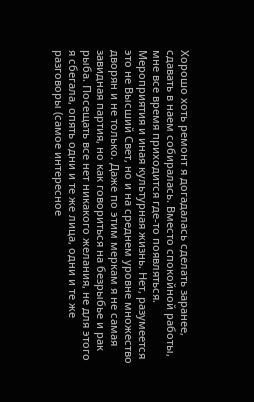Хорошо хоть ремонт я догадалась сделать заранее, сдавать в наем собиралась. Вместо спокойной работы, мне все время приходится где-то появляться. Мероприятия и иная культурная жизнь. Нет, разумеется это не Высший Свет, но и на среднем уровне множество дворян и не только. Даже по этим меркам я не самая завидная партия, но как говориться на безрыбье и рак рыба. Посещать все нет никакого желания, не для этого я сбегала, опять одни и те же лица, одни и те же разговоры (самое интересное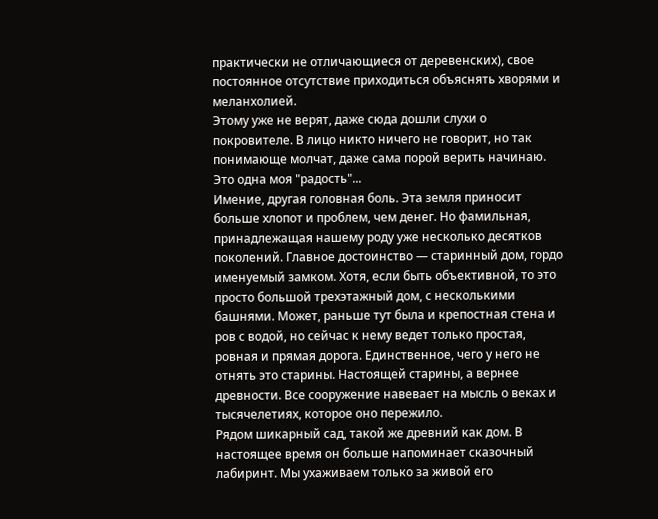практически не отличающиеся от деревенских), свое постоянное отсутствие приходиться объяснять хворями и меланхолией.
Этому уже не верят, даже сюда дошли слухи о покровителе. В лицо никто ничего не говорит, но так понимающе молчат, даже сама порой верить начинаю. Это одна моя "радость"...
Имение, другая головная боль. Эта земля приносит больше хлопот и проблем, чем денег. Но фамильная, принадлежащая нашему роду уже несколько десятков поколений. Главное достоинство — старинный дом, гордо именуемый замком. Хотя, если быть объективной, то это просто большой трехэтажный дом, с несколькими башнями. Может, раньше тут была и крепостная стена и ров с водой, но сейчас к нему ведет только простая, ровная и прямая дорога. Единственное, чего у него не отнять это старины. Настоящей старины, а вернее древности. Все сооружение навевает на мысль о веках и тысячелетиях, которое оно пережило.
Рядом шикарный сад, такой же древний как дом. В настоящее время он больше напоминает сказочный лабиринт. Мы ухаживаем только за живой его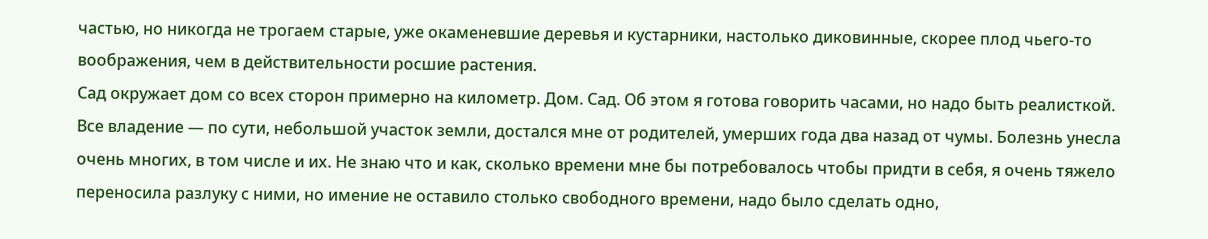частью, но никогда не трогаем старые, уже окаменевшие деревья и кустарники, настолько диковинные, скорее плод чьего-то воображения, чем в действительности росшие растения.
Сад окружает дом со всех сторон примерно на километр. Дом. Сад. Об этом я готова говорить часами, но надо быть реалисткой.
Все владение — по сути, небольшой участок земли, достался мне от родителей, умерших года два назад от чумы. Болезнь унесла очень многих, в том числе и их. Не знаю что и как, сколько времени мне бы потребовалось чтобы придти в себя, я очень тяжело переносила разлуку с ними, но имение не оставило столько свободного времени, надо было сделать одно,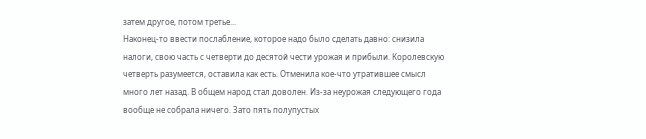затем другое, потом третье...
Наконец-то ввести послабление, которое надо было сделать давно: снизила налоги, свою часть с четверти до десятой чести урожая и прибыли. Королевскую четверть разумеется, оставила как есть. Отменила кое-что утратившее смысл много лет назад. В общем народ стал доволен. Из-за неурожая следующего года вообще не собрала ничего. Зато пять полупустых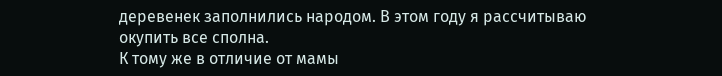деревенек заполнились народом. В этом году я рассчитываю окупить все сполна.
К тому же в отличие от мамы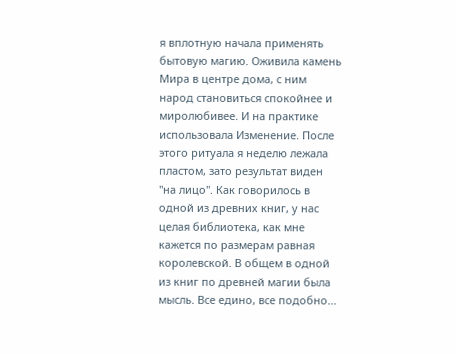я вплотную начала применять бытовую магию. Оживила камень Мира в центре дома, с ним народ становиться спокойнее и миролюбивее. И на практике использовала Изменение. После этого ритуала я неделю лежала пластом, зато результат виден "на лицо". Как говорилось в одной из древних книг, у нас целая библиотека, как мне кажется по размерам равная королевской. В общем в одной из книг по древней магии была мысль. Все едино, все подобно...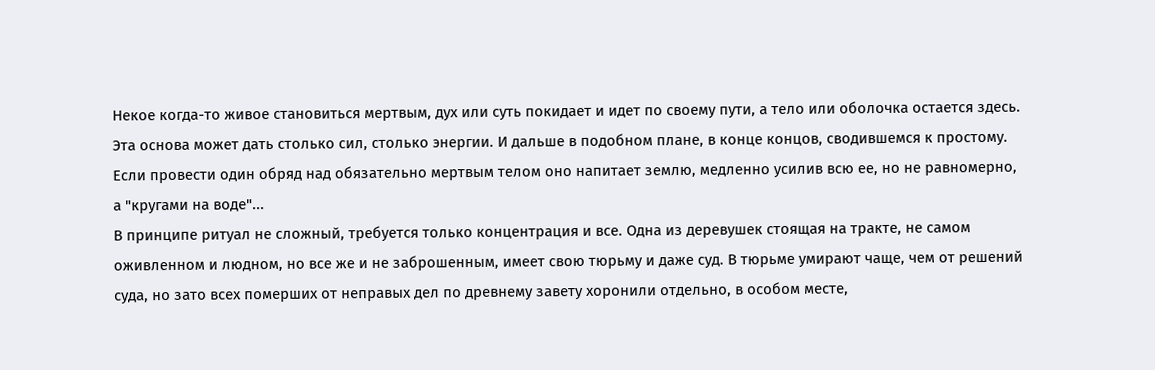Некое когда-то живое становиться мертвым, дух или суть покидает и идет по своему пути, а тело или оболочка остается здесь. Эта основа может дать столько сил, столько энергии. И дальше в подобном плане, в конце концов, сводившемся к простому. Если провести один обряд над обязательно мертвым телом оно напитает землю, медленно усилив всю ее, но не равномерно, а "кругами на воде"...
В принципе ритуал не сложный, требуется только концентрация и все. Одна из деревушек стоящая на тракте, не самом оживленном и людном, но все же и не заброшенным, имеет свою тюрьму и даже суд. В тюрьме умирают чаще, чем от решений суда, но зато всех померших от неправых дел по древнему завету хоронили отдельно, в особом месте,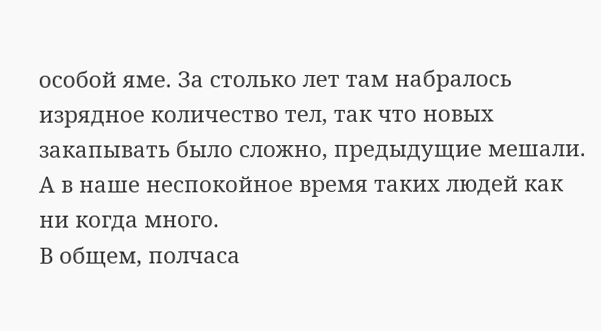особой яме. За столько лет там набралось изрядное количество тел, так что новых закапывать было сложно, предыдущие мешали. А в наше неспокойное время таких людей как ни когда много.
В общем, полчаса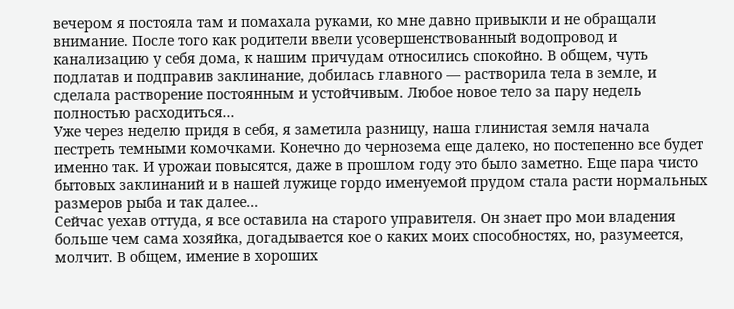вечером я постояла там и помахала руками, ко мне давно привыкли и не обращали внимание. После того как родители ввели усовершенствованный водопровод и канализацию у себя дома, к нашим причудам относились спокойно. В общем, чуть подлатав и подправив заклинание, добилась главного — растворила тела в земле, и сделала растворение постоянным и устойчивым. Любое новое тело за пару недель полностью расходиться...
Уже через неделю придя в себя, я заметила разницу, наша глинистая земля начала пестреть темными комочками. Конечно до чернозема еще далеко, но постепенно все будет именно так. И урожаи повысятся, даже в прошлом году это было заметно. Еще пара чисто бытовых заклинаний и в нашей лужице гордо именуемой прудом стала расти нормальных размеров рыба и так далее...
Сейчас уехав оттуда, я все оставила на старого управителя. Он знает про мои владения больше чем сама хозяйка, догадывается кое о каких моих способностях, но, разумеется, молчит. В общем, имение в хороших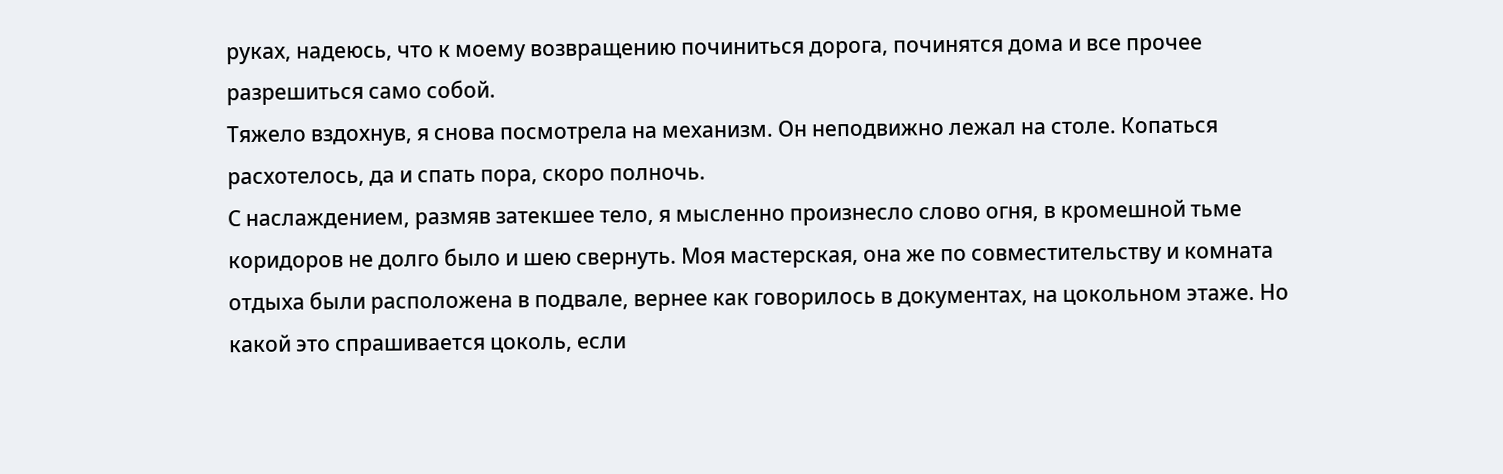руках, надеюсь, что к моему возвращению починиться дорога, починятся дома и все прочее разрешиться само собой.
Тяжело вздохнув, я снова посмотрела на механизм. Он неподвижно лежал на столе. Копаться расхотелось, да и спать пора, скоро полночь.
С наслаждением, размяв затекшее тело, я мысленно произнесло слово огня, в кромешной тьме коридоров не долго было и шею свернуть. Моя мастерская, она же по совместительству и комната отдыха были расположена в подвале, вернее как говорилось в документах, на цокольном этаже. Но какой это спрашивается цоколь, если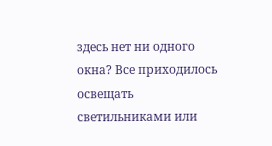здесь нет ни одного окна? Все приходилось освещать светильниками или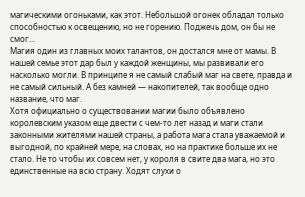магическими огоньками, как этот. Небольшой огонек обладал только способностью к освещению, но не горению. Поджечь дом, он бы не смог...
Магия один из главных моих талантов, он достался мне от мамы. В нашей семье этот дар был у каждой женщины, мы развивали его насколько могли. В принципе я не самый слабый маг на свете, правда и не самый сильный. А без камней — накопителей, так вообще одно название, что маг.
Хотя официально о существовании магии было объявлено королевским указом еще двести с чем-то лет назад и маги стали законными жителями нашей страны, а работа мага стала уважаемой и выгодной, по крайней мере, на словах, но на практике больше их не стало. Не то чтобы их совсем нет, у короля в свите два мага, но это единственные на всю страну. Ходят слухи о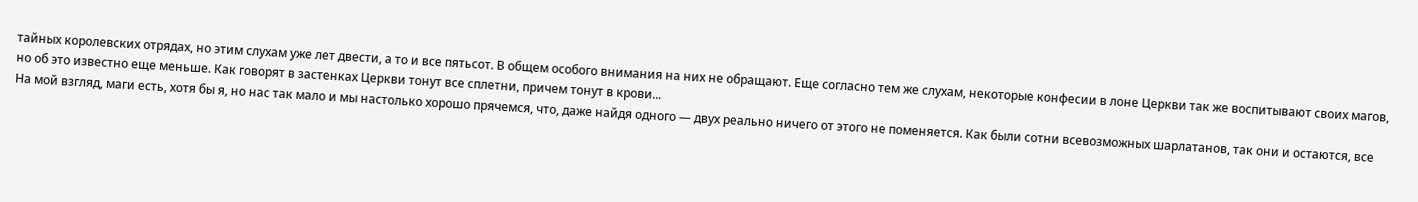тайных королевских отрядах, но этим слухам уже лет двести, а то и все пятьсот. В общем особого внимания на них не обращают. Еще согласно тем же слухам, некоторые конфесии в лоне Церкви так же воспитывают своих магов, но об это известно еще меньше. Как говорят в застенках Церкви тонут все сплетни, причем тонут в крови...
На мой взгляд, маги есть, хотя бы я, но нас так мало и мы настолько хорошо прячемся, что, даже найдя одного — двух реально ничего от этого не поменяется. Как были сотни всевозможных шарлатанов, так они и остаются, все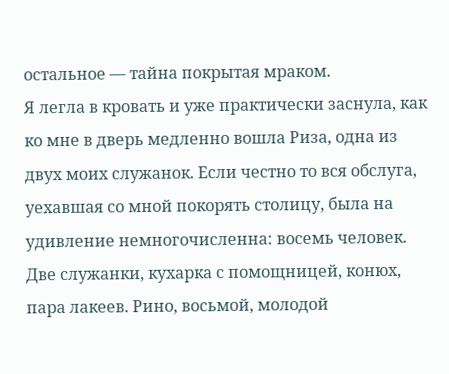остальное — тайна покрытая мраком.
Я легла в кровать и уже практически заснула, как ко мне в дверь медленно вошла Риза, одна из двух моих служанок. Если честно то вся обслуга, уехавшая со мной покорять столицу, была на удивление немногочисленна: восемь человек. Две служанки, кухарка с помощницей, конюх, пара лакеев. Рино, восьмой, молодой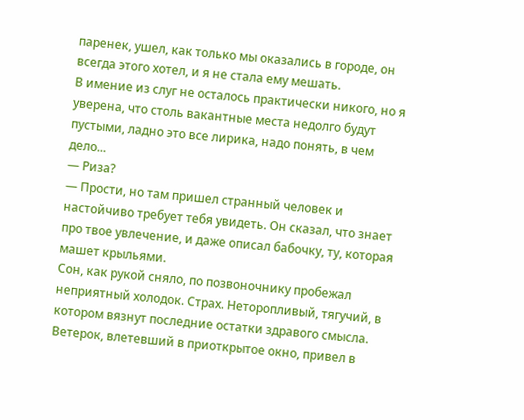паренек, ушел, как только мы оказались в городе, он всегда этого хотел, и я не стала ему мешать.
В имение из слуг не осталось практически никого, но я уверена, что столь вакантные места недолго будут пустыми, ладно это все лирика, надо понять, в чем дело...
— Риза?
— Прости, но там пришел странный человек и настойчиво требует тебя увидеть. Он сказал, что знает про твое увлечение, и даже описал бабочку, ту, которая машет крыльями.
Сон, как рукой сняло, по позвоночнику пробежал неприятный холодок. Страх. Неторопливый, тягучий, в котором вязнут последние остатки здравого смысла.
Ветерок, влетевший в приоткрытое окно, привел в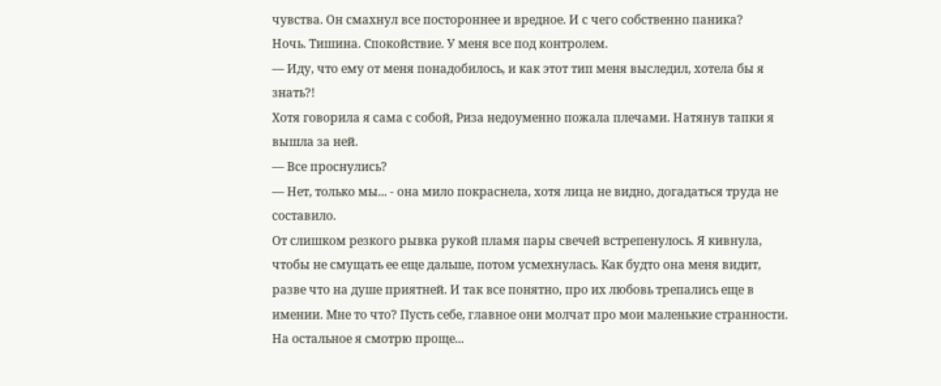чувства. Он смахнул все постороннее и вредное. И с чего собственно паника?
Ночь. Тишина. Спокойствие. У меня все под контролем.
— Иду, что ему от меня понадобилось, и как этот тип меня выследил, хотела бы я знать?!
Хотя говорила я сама с собой, Риза недоуменно пожала плечами. Натянув тапки я вышла за ней.
— Все проснулись?
— Нет, только мы... - она мило покраснела, хотя лица не видно, догадаться труда не составило.
От слишком резкого рывка рукой пламя пары свечей встрепенулось. Я кивнула, чтобы не смущать ее еще дальше, потом усмехнулась. Как будто она меня видит, разве что на душе приятней. И так все понятно, про их любовь трепались еще в имении. Мне то что? Пусть себе, главное они молчат про мои маленькие странности. На остальное я смотрю проще...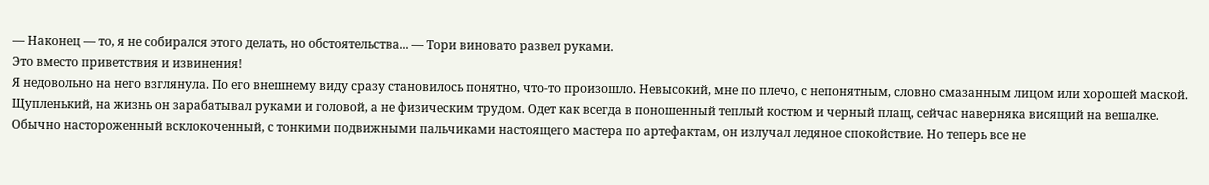— Наконец — то, я не собирался этого делать, но обстоятельства... — Тори виновато развел руками.
Это вместо приветствия и извинения!
Я недовольно на него взглянула. По его внешнему виду сразу становилось понятно, что-то произошло. Невысокий, мне по плечо, с непонятным, словно смазанным лицом или хорошей маской. Щупленький, на жизнь он зарабатывал руками и головой, а не физическим трудом. Одет как всегда в поношенный теплый костюм и черный плащ, сейчас наверняка висящий на вешалке. Обычно настороженный всклокоченный, с тонкими подвижными пальчиками настоящего мастера по артефактам, он излучал ледяное спокойствие. Но теперь все не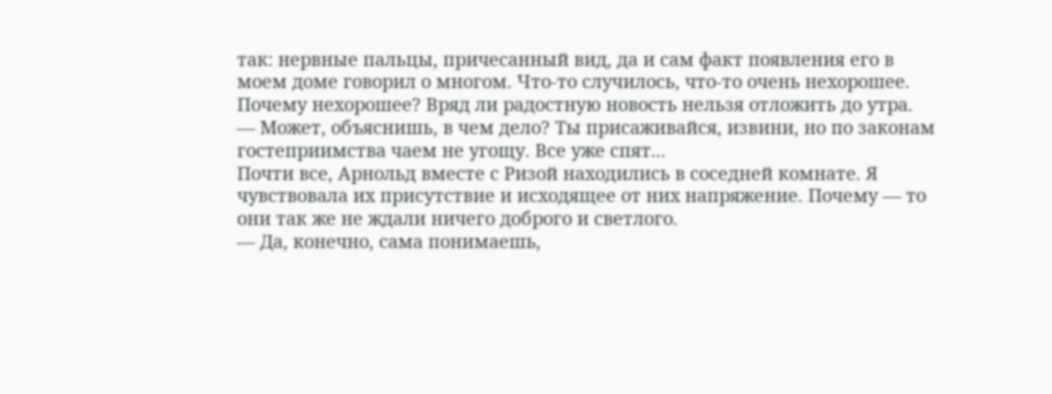так: нервные пальцы, причесанный вид, да и сам факт появления его в моем доме говорил о многом. Что-то случилось, что-то очень нехорошее. Почему нехорошее? Вряд ли радостную новость нельзя отложить до утра.
— Может, объяснишь, в чем дело? Ты присаживайся, извини, но по законам гостеприимства чаем не угощу. Все уже спят...
Почти все, Арнольд вместе с Ризой находились в соседней комнате. Я чувствовала их присутствие и исходящее от них напряжение. Почему — то они так же не ждали ничего доброго и светлого.
— Да, конечно, сама понимаешь,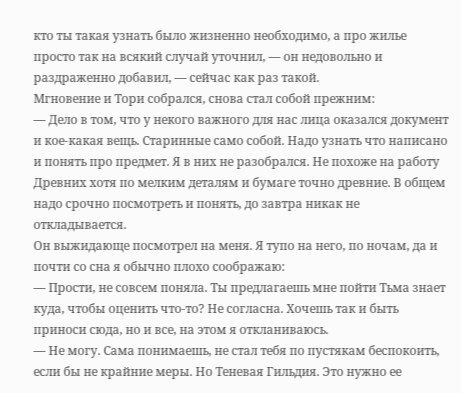кто ты такая узнать было жизненно необходимо, а про жилье просто так на всякий случай уточнил, — он недовольно и раздраженно добавил, — сейчас как раз такой.
Мгновение и Тори собрался, снова стал собой прежним:
— Дело в том, что у некого важного для нас лица оказался документ и кое-какая вещь. Старинные само собой. Надо узнать что написано и понять про предмет. Я в них не разобрался. Не похоже на работу Древних хотя по мелким деталям и бумаге точно древние. В общем надо срочно посмотреть и понять, до завтра никак не откладывается.
Он выжидающе посмотрел на меня. Я тупо на него, по ночам, да и почти со сна я обычно плохо соображаю:
— Прости, не совсем поняла. Ты предлагаешь мне пойти Тьма знает куда, чтобы оценить что-то? Не согласна. Хочешь так и быть приноси сюда, но и все, на этом я откланиваюсь.
— Не могу. Сама понимаешь, не стал тебя по пустякам беспокоить, если бы не крайние меры. Но Теневая Гильдия. Это нужно ее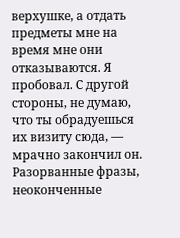верхушке, а отдать предметы мне на время мне они отказываются. Я пробовал. С другой стороны, не думаю, что ты обрадуешься их визиту сюда, — мрачно закончил он.
Разорванные фразы, неоконченные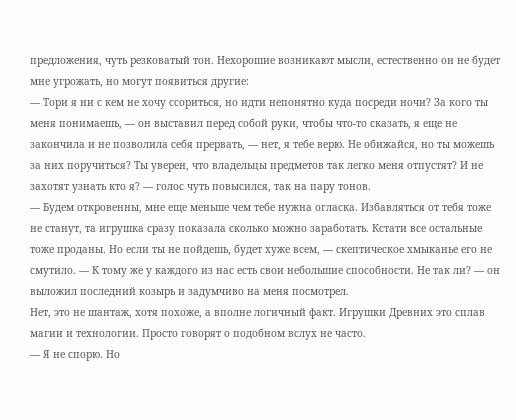предложения, чуть резковатый тон. Нехорошие возникают мысли, естественно он не будет мне угрожать, но могут появиться другие:
— Тори я ни с кем не хочу ссориться, но идти непонятно куда посреди ночи? За кого ты меня понимаешь, — он выставил перед собой руки, чтобы что-то сказать, я еще не закончила и не позволила себя прервать, — нет, я тебе верю. Не обижайся, но ты можешь за них поручиться? Ты уверен, что владельцы предметов так легко меня отпустят? И не захотят узнать кто я? — голос чуть повысился, так на пару тонов.
— Будем откровенны, мне еще меньше чем тебе нужна огласка. Избавляться от тебя тоже не станут, та игрушка сразу показала сколько можно заработать. Кстати все остальные тоже проданы. Но если ты не пойдешь, будет хуже всем, — скептическое хмыканье его не смутило. — К тому же у каждого из нас есть свои небольшие способности. Не так ли? — он выложил последний козырь и задумчиво на меня посмотрел.
Нет, это не шантаж, хотя похоже, а вполне логичный факт. Игрушки Древних это сплав магии и технологии. Просто говорят о подобном вслух не часто.
— Я не спорю. Но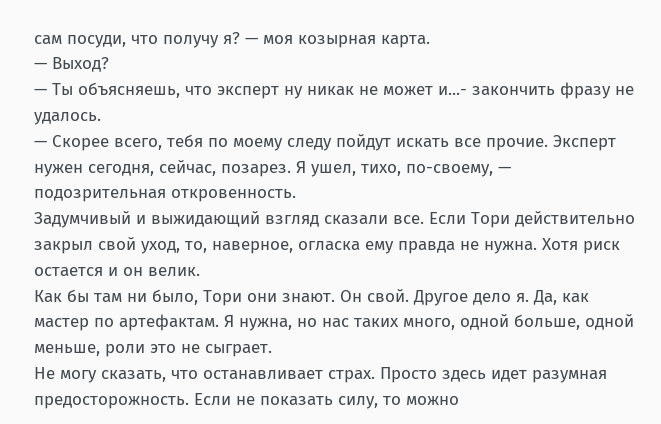сам посуди, что получу я? — моя козырная карта.
— Выход?
— Ты объясняешь, что эксперт ну никак не может и...- закончить фразу не удалось.
— Скорее всего, тебя по моему следу пойдут искать все прочие. Эксперт нужен сегодня, сейчас, позарез. Я ушел, тихо, по-своему, — подозрительная откровенность.
Задумчивый и выжидающий взгляд сказали все. Если Тори действительно закрыл свой уход, то, наверное, огласка ему правда не нужна. Хотя риск остается и он велик.
Как бы там ни было, Тори они знают. Он свой. Другое дело я. Да, как мастер по артефактам. Я нужна, но нас таких много, одной больше, одной меньше, роли это не сыграет.
Не могу сказать, что останавливает страх. Просто здесь идет разумная предосторожность. Если не показать силу, то можно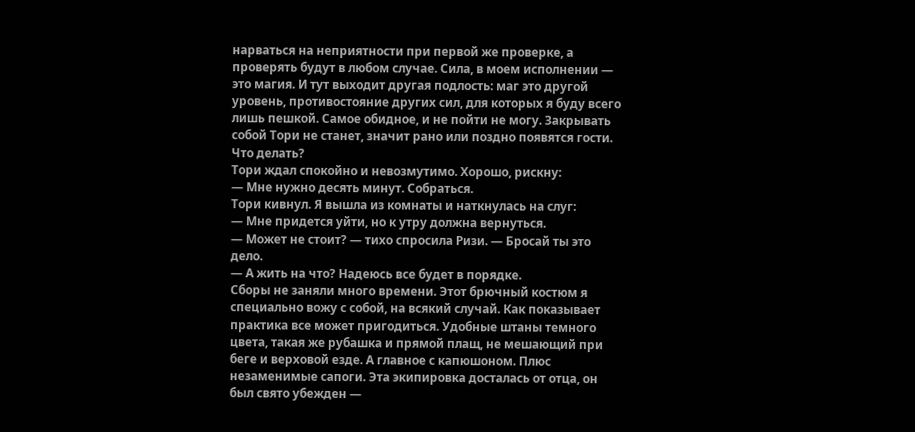нарваться на неприятности при первой же проверке, а проверять будут в любом случае. Сила, в моем исполнении — это магия. И тут выходит другая подлость: маг это другой уровень, противостояние других сил, для которых я буду всего лишь пешкой. Самое обидное, и не пойти не могу. Закрывать собой Тори не станет, значит рано или поздно появятся гости. Что делать?
Тори ждал спокойно и невозмутимо. Хорошо, рискну:
— Мне нужно десять минут. Собраться.
Тори кивнул. Я вышла из комнаты и наткнулась на слуг:
— Мне придется уйти, но к утру должна вернуться.
— Может не стоит? — тихо спросила Ризи. — Бросай ты это дело.
— А жить на что? Надеюсь все будет в порядке.
Сборы не заняли много времени. Этот брючный костюм я специально вожу с собой, на всякий случай. Как показывает практика все может пригодиться. Удобные штаны темного цвета, такая же рубашка и прямой плащ, не мешающий при беге и верховой езде. А главное с капюшоном. Плюс незаменимые сапоги. Эта экипировка досталась от отца, он был свято убежден —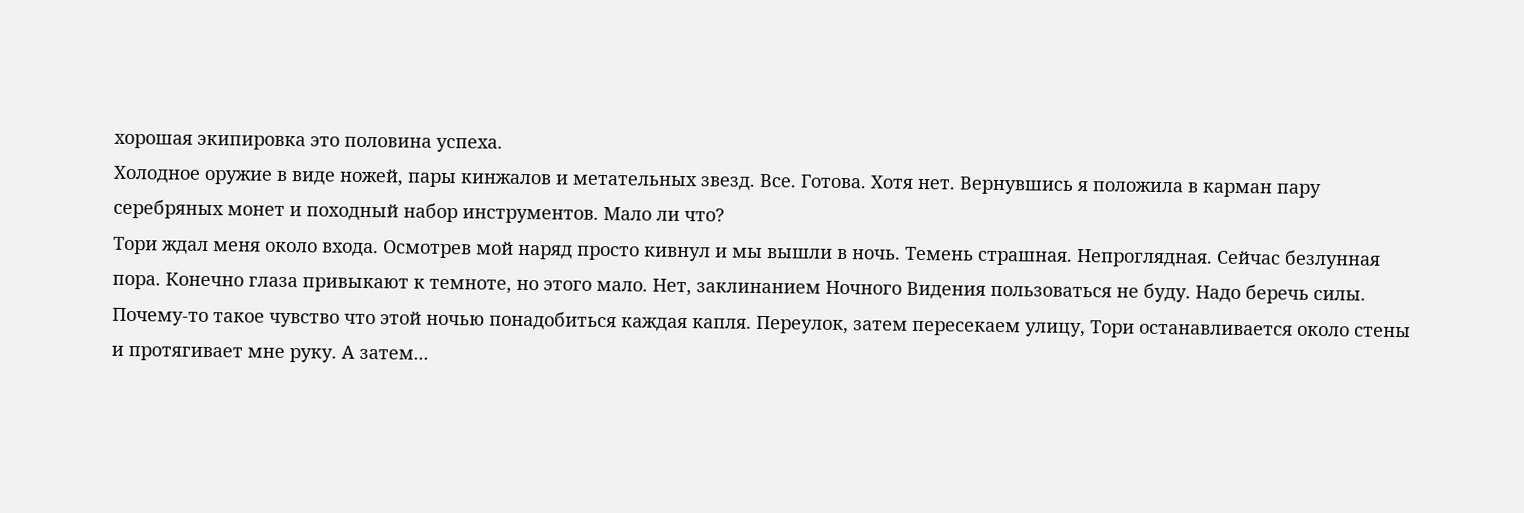хорошая экипировка это половина успеха.
Холодное оружие в виде ножей, пары кинжалов и метательных звезд. Все. Готова. Хотя нет. Вернувшись я положила в карман пару серебряных монет и походный набор инструментов. Мало ли что?
Тори ждал меня около входа. Осмотрев мой наряд просто кивнул и мы вышли в ночь. Темень страшная. Непроглядная. Сейчас безлунная пора. Конечно глаза привыкают к темноте, но этого мало. Нет, заклинанием Ночного Видения пользоваться не буду. Надо беречь силы. Почему-то такое чувство что этой ночью понадобиться каждая капля. Переулок, затем пересекаем улицу, Тори останавливается около стены и протягивает мне руку. А затем...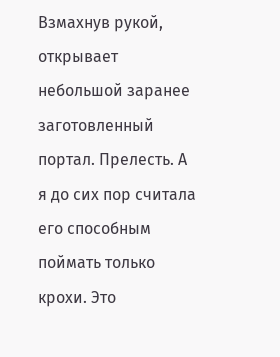Взмахнув рукой, открывает небольшой заранее заготовленный портал. Прелесть. А я до сих пор считала его способным поймать только крохи. Это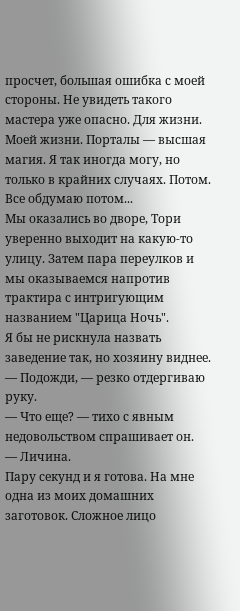просчет, большая ошибка с моей стороны. Не увидеть такого мастера уже опасно. Для жизни. Моей жизни. Порталы — высшая магия. Я так иногда могу, но только в крайних случаях. Потом. Все обдумаю потом...
Мы оказались во дворе, Тори уверенно выходит на какую-то улицу. Затем пара переулков и мы оказываемся напротив трактира с интригующим названием "Царица Ночь".
Я бы не рискнула назвать заведение так, но хозяину виднее.
— Подожди, — резко отдергиваю руку.
— Что еще? — тихо с явным недовольством спрашивает он.
— Личина.
Пару секунд и я готова. На мне одна из моих домашних заготовок. Сложное лицо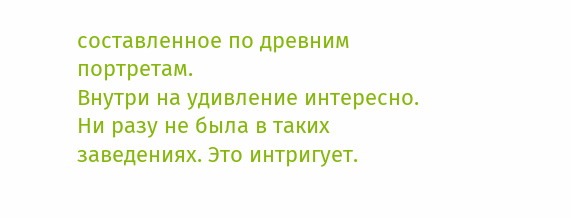составленное по древним портретам.
Внутри на удивление интересно. Ни разу не была в таких заведениях. Это интригует.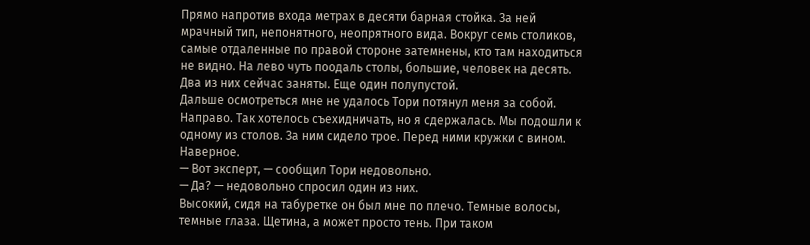Прямо напротив входа метрах в десяти барная стойка. За ней мрачный тип, непонятного, неопрятного вида. Вокруг семь столиков, самые отдаленные по правой стороне затемнены, кто там находиться не видно. На лево чуть поодаль столы, большие, человек на десять. Два из них сейчас заняты. Еще один полупустой.
Дальше осмотреться мне не удалось Тори потянул меня за собой. Направо. Так хотелось съехидничать, но я сдержалась. Мы подошли к одному из столов. За ним сидело трое. Перед ними кружки с вином. Наверное.
— Вот эксперт, — сообщил Тори недовольно.
— Да? — недовольно спросил один из них.
Высокий, сидя на табуретке он был мне по плечо. Темные волосы, темные глаза. Щетина, а может просто тень. При таком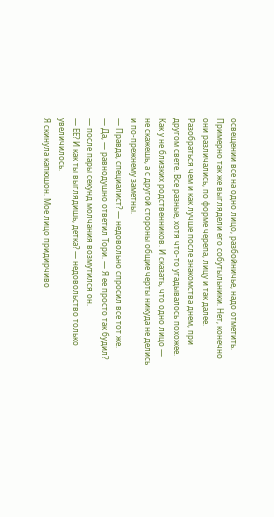освещении все на одно лицо, разбойничье, надо отметить. Примерно так же выглядели его собутыльники. Нет, конечно они различались, по форме черепа, лицу и так далее. Разобраться чем и как лучше после знакомства днем, при другом свете. Все разные, хотя что-то угадывалось похожее. Как у не близких родственников. И сказать, что одно лицо — не скажешь, а с другой стороны общие черты никуда не делись и по-прежнему заметны.
— Правда, специалист? — недовольно спросил все тот же.
— Да, — равнодушно ответил Тори. — Я ее просто так будил? — после пары секунд молчания возмутился он.
— ЕЕ? И как ты выглядишь, детка? — недовольство только увеличилось.
Я скинула капюшон. Мое лицо придирчиво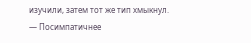изучили, затем тот же тип хмыкнул.
— Посимпатичнее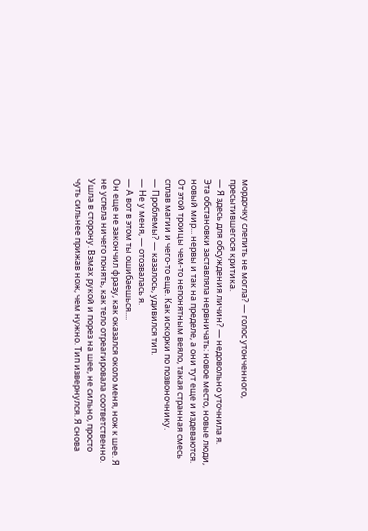мордочку слепить не могла? — голос утонченного, пресытившегося критика.
— Я здесь для обсуждения личин? — недовольно уточнила я.
Эта обстановки заставляла нервничать: новое место, новые люди, новый мир... нервы и так на пределе, а они тут еще и издеваются.
От этой троицы чем-то непонятным веяло, такая странная смесь сплав магии и чего-то еще. Как искорки по позвоночнику.
— Проблемы? — казалось, удивился тип.
— Не у меня, — отозвалась я.
— А вот в этом ты ошибаешься....
Он еще не закончил фразу, как оказался около меня, нож к шее. Я не успела ничего понять, как тело отреагировала соответственно. Ушла в сторону. Взмах рукой и порез на шее, не сильно, просто чуть сильнее прижав нож, чем нужно. Тип извернулся. Я снова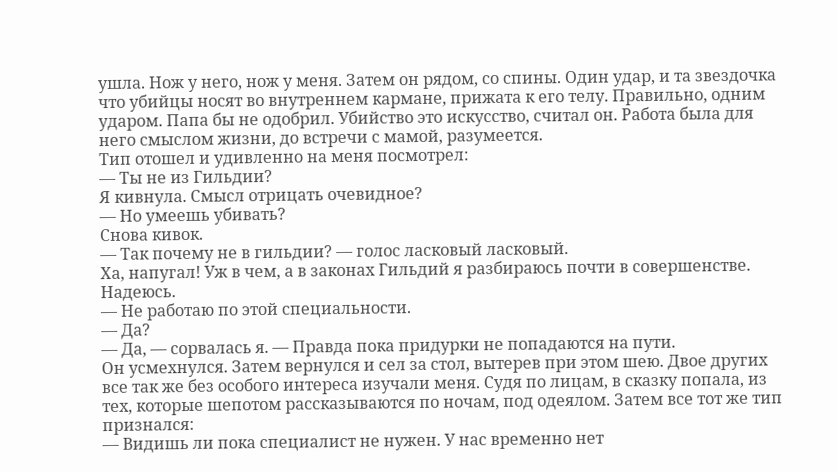ушла. Нож у него, нож у меня. Затем он рядом, со спины. Один удар, и та звездочка что убийцы носят во внутреннем кармане, прижата к его телу. Правильно, одним ударом. Папа бы не одобрил. Убийство это искусство, считал он. Работа была для него смыслом жизни, до встречи с мамой, разумеется.
Тип отошел и удивленно на меня посмотрел:
— Ты не из Гильдии?
Я кивнула. Смысл отрицать очевидное?
— Но умеешь убивать?
Снова кивок.
— Так почему не в гильдии? — голос ласковый ласковый.
Ха, напугал! Уж в чем, а в законах Гильдий я разбираюсь почти в совершенстве. Надеюсь.
— Не работаю по этой специальности.
— Да?
— Да, — сорвалась я. — Правда пока придурки не попадаются на пути.
Он усмехнулся. Затем вернулся и сел за стол, вытерев при этом шею. Двое других все так же без особого интереса изучали меня. Судя по лицам, в сказку попала, из тех, которые шепотом рассказываются по ночам, под одеялом. Затем все тот же тип признался:
— Видишь ли пока специалист не нужен. У нас временно нет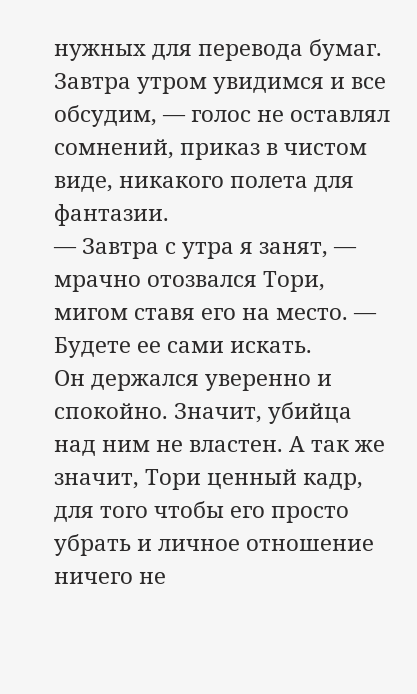нужных для перевода бумаг. Завтра утром увидимся и все обсудим, — голос не оставлял сомнений, приказ в чистом виде, никакого полета для фантазии.
— Завтра с утра я занят, — мрачно отозвался Тори, мигом ставя его на место. — Будете ее сами искать.
Он держался уверенно и спокойно. Значит, убийца над ним не властен. А так же значит, Тори ценный кадр, для того чтобы его просто убрать и личное отношение ничего не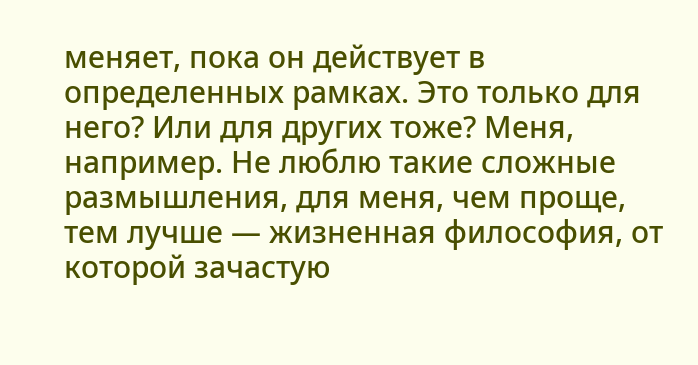меняет, пока он действует в определенных рамках. Это только для него? Или для других тоже? Меня, например. Не люблю такие сложные размышления, для меня, чем проще, тем лучше — жизненная философия, от которой зачастую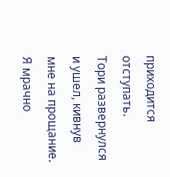приходится отступать.
Тори развернулся и ушел, кивнув мне на прощание.
Я мрачно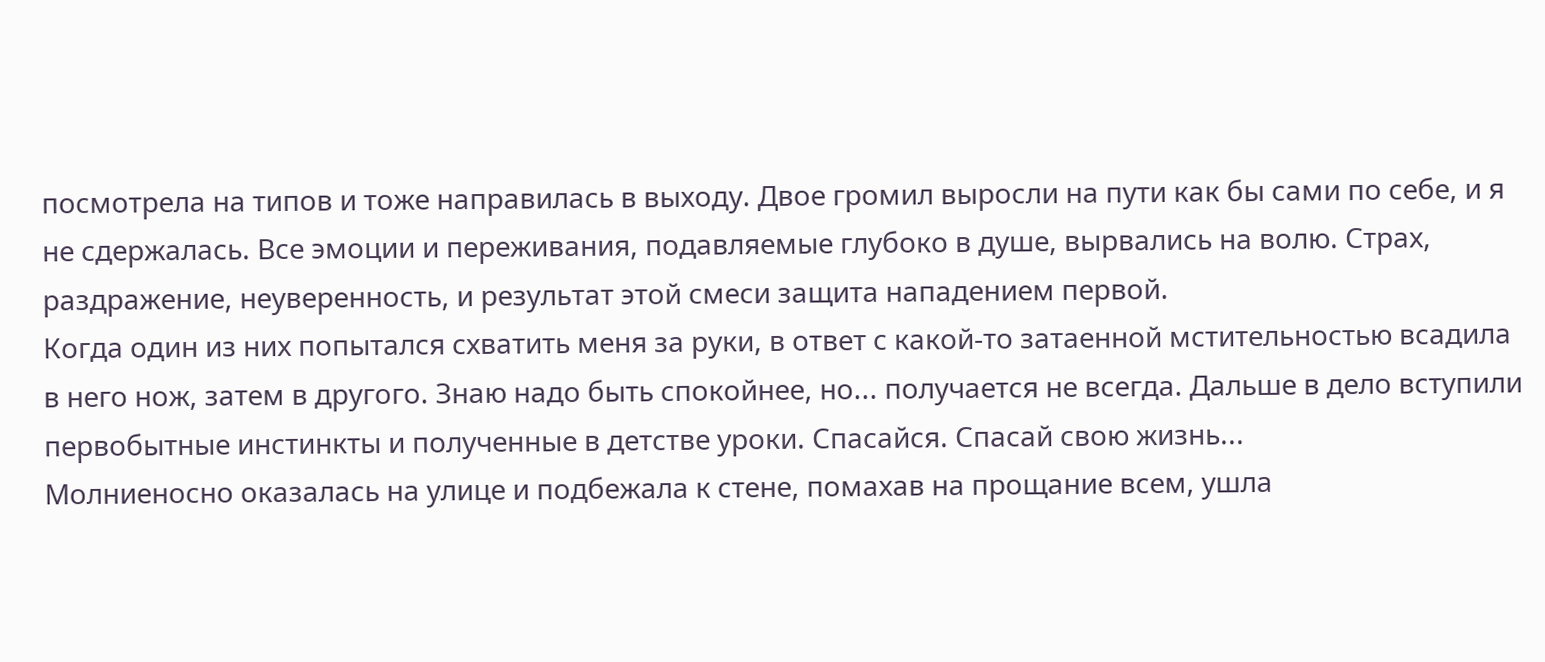посмотрела на типов и тоже направилась в выходу. Двое громил выросли на пути как бы сами по себе, и я не сдержалась. Все эмоции и переживания, подавляемые глубоко в душе, вырвались на волю. Страх, раздражение, неуверенность, и результат этой смеси защита нападением первой.
Когда один из них попытался схватить меня за руки, в ответ с какой-то затаенной мстительностью всадила в него нож, затем в другого. Знаю надо быть спокойнее, но... получается не всегда. Дальше в дело вступили первобытные инстинкты и полученные в детстве уроки. Спасайся. Спасай свою жизнь...
Молниеносно оказалась на улице и подбежала к стене, помахав на прощание всем, ушла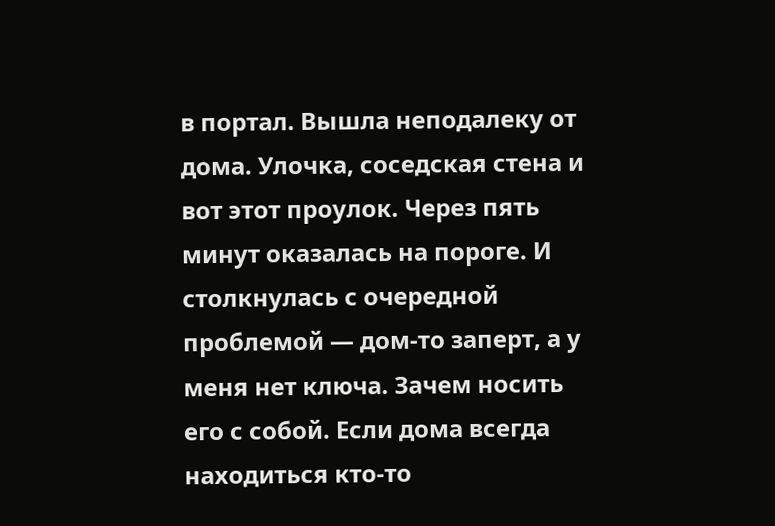в портал. Вышла неподалеку от дома. Улочка, соседская стена и вот этот проулок. Через пять минут оказалась на пороге. И столкнулась с очередной проблемой — дом-то заперт, а у меня нет ключа. Зачем носить его с собой. Если дома всегда находиться кто-то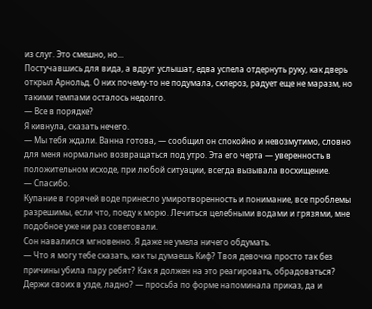из слуг. Это смешно, но...
Постучавшись для вида, а вдруг услышат, едва успела отдернуть руку, как дверь открыл Арнольд. О них почему-то не подумала, склероз, радует еще не маразм, но такими темпами осталось недолго.
— Все в порядке?
Я кивнула, сказать нечего.
— Мы тебя ждали. Ванна готова, — сообщил он спокойно и невозмутимо, словно для меня нормально возвращаться под утро. Эта его черта — уверенность в положительном исходе, при любой ситуации, всегда вызывала восхищение.
— Спасибо.
Купание в горячей воде принесло умиротворенность и понимание, все проблемы разрешимы, если что, поеду к морю. Лечиться целебными водами и грязями, мне подобное уже ни раз советовали.
Сон навалился мгновенно. Я даже не умела ничего обдумать.
— Что я могу тебе сказать, как ты думаешь Киф? Твоя девочка просто так без причины убила пару ребят? Как я должен на это реагировать, обрадоваться? Держи своих в узде, ладно? — просьба по форме напоминала приказ, да и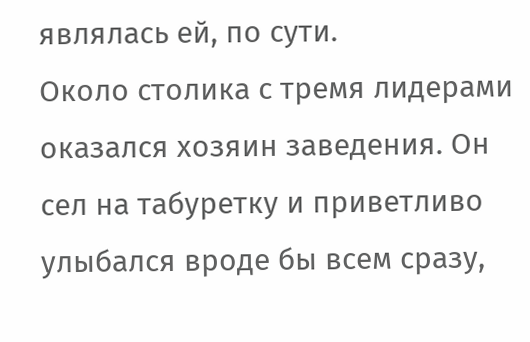являлась ей, по сути.
Около столика с тремя лидерами оказался хозяин заведения. Он сел на табуретку и приветливо улыбался вроде бы всем сразу,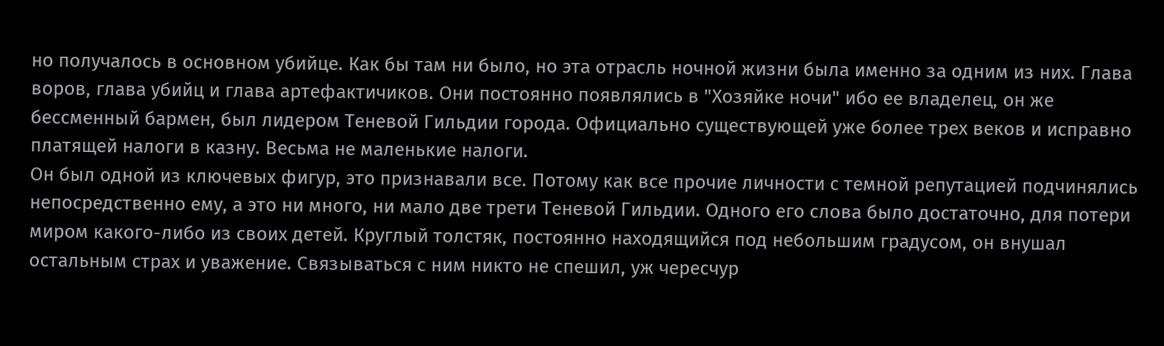но получалось в основном убийце. Как бы там ни было, но эта отрасль ночной жизни была именно за одним из них. Глава воров, глава убийц и глава артефактичиков. Они постоянно появлялись в "Хозяйке ночи" ибо ее владелец, он же бессменный бармен, был лидером Теневой Гильдии города. Официально существующей уже более трех веков и исправно платящей налоги в казну. Весьма не маленькие налоги.
Он был одной из ключевых фигур, это признавали все. Потому как все прочие личности с темной репутацией подчинялись непосредственно ему, а это ни много, ни мало две трети Теневой Гильдии. Одного его слова было достаточно, для потери миром какого-либо из своих детей. Круглый толстяк, постоянно находящийся под небольшим градусом, он внушал остальным страх и уважение. Связываться с ним никто не спешил, уж чересчур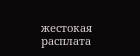жестокая расплата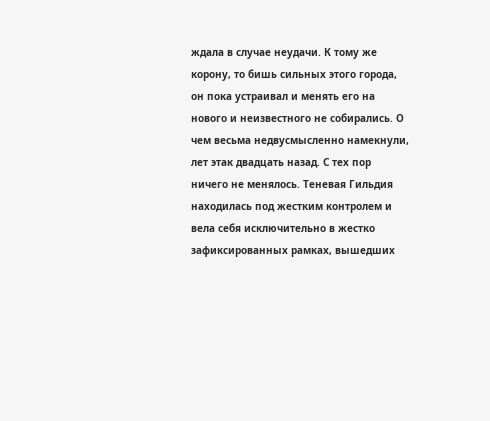ждала в случае неудачи. К тому же корону, то бишь сильных этого города, он пока устраивал и менять его на нового и неизвестного не собирались. О чем весьма недвусмысленно намекнули, лет этак двадцать назад. С тех пор ничего не менялось. Теневая Гильдия находилась под жестким контролем и вела себя исключительно в жестко зафиксированных рамках, вышедших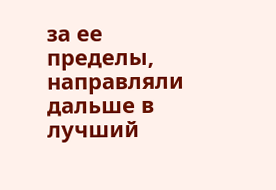за ее пределы, направляли дальше в лучший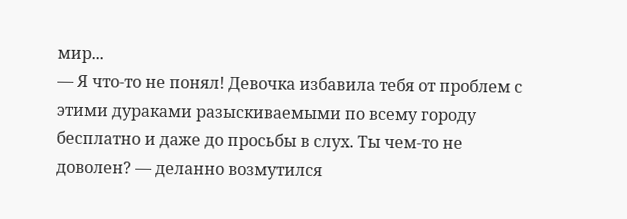мир...
— Я что-то не понял! Девочка избавила тебя от проблем с этими дураками разыскиваемыми по всему городу бесплатно и даже до просьбы в слух. Ты чем-то не доволен? — деланно возмутился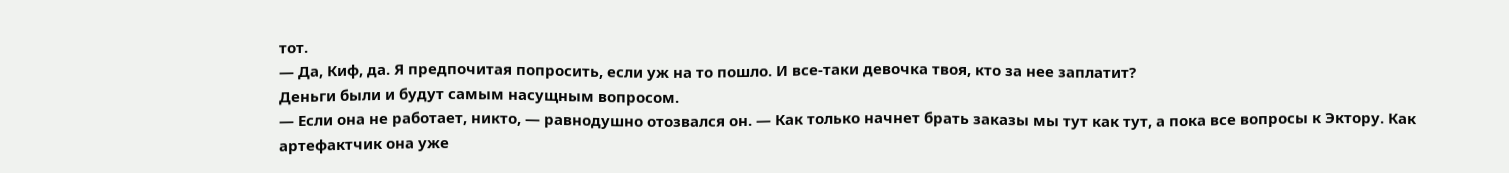тот.
— Да, Киф, да. Я предпочитая попросить, если уж на то пошло. И все-таки девочка твоя, кто за нее заплатит?
Деньги были и будут самым насущным вопросом.
— Если она не работает, никто, — равнодушно отозвался он. — Как только начнет брать заказы мы тут как тут, а пока все вопросы к Эктору. Как артефактчик она уже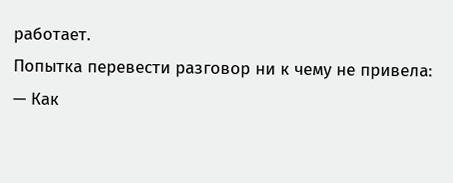работает.
Попытка перевести разговор ни к чему не привела:
— Как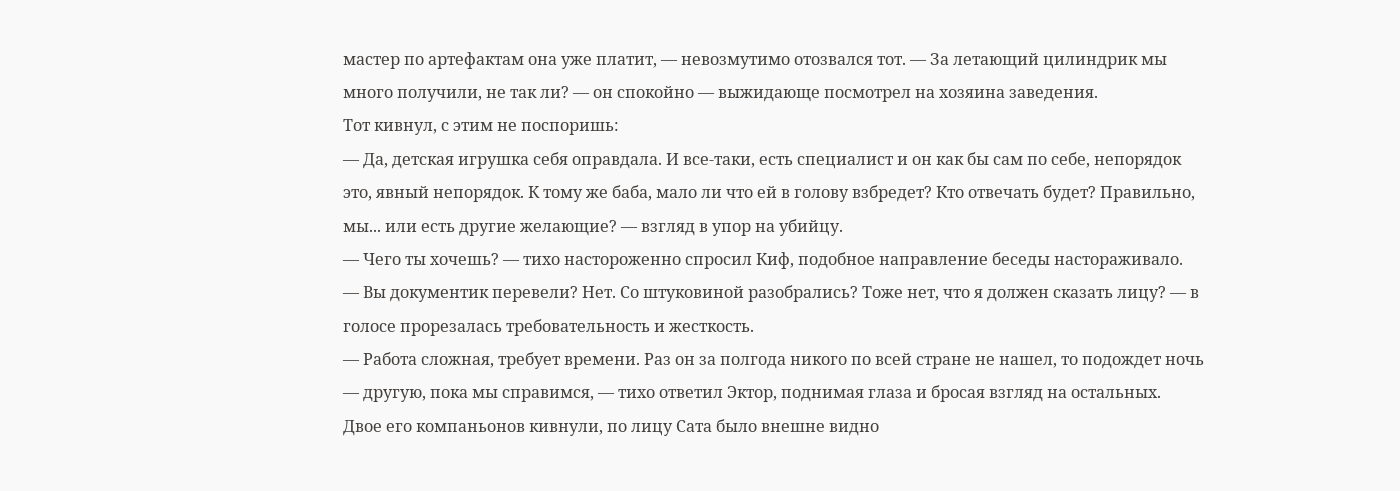мастер по артефактам она уже платит, — невозмутимо отозвался тот. — За летающий цилиндрик мы много получили, не так ли? — он спокойно — выжидающе посмотрел на хозяина заведения.
Тот кивнул, с этим не поспоришь:
— Да, детская игрушка себя оправдала. И все-таки, есть специалист и он как бы сам по себе, непорядок это, явный непорядок. К тому же баба, мало ли что ей в голову взбредет? Кто отвечать будет? Правильно, мы... или есть другие желающие? — взгляд в упор на убийцу.
— Чего ты хочешь? — тихо настороженно спросил Киф, подобное направление беседы настораживало.
— Вы документик перевели? Нет. Со штуковиной разобрались? Тоже нет, что я должен сказать лицу? — в голосе прорезалась требовательность и жесткость.
— Работа сложная, требует времени. Раз он за полгода никого по всей стране не нашел, то подождет ночь — другую, пока мы справимся, — тихо ответил Эктор, поднимая глаза и бросая взгляд на остальных.
Двое его компаньонов кивнули, по лицу Сата было внешне видно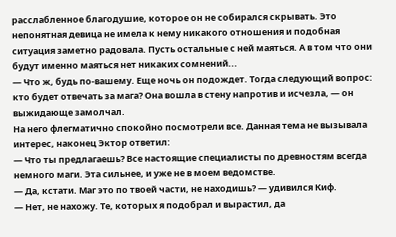расслабленное благодушие, которое он не собирался скрывать. Это непонятная девица не имела к нему никакого отношения и подобная ситуация заметно радовала. Пусть остальные с ней маяться. А в том что они будут именно маяться нет никаких сомнений...
— Что ж, будь по-вашему. Еще ночь он подождет. Тогда следующий вопрос: кто будет отвечать за мага? Она вошла в стену напротив и исчезла, — он выжидающе замолчал.
На него флегматично спокойно посмотрели все. Данная тема не вызывала интерес, наконец Эктор ответил:
— Что ты предлагаешь? Все настоящие специалисты по древностям всегда немного маги. Эта сильнее, и уже не в моем ведомстве.
— Да, кстати. Маг это по твоей части, не находишь? — удивился Киф.
— Нет, не нахожу. Те, которых я подобрал и вырастил, да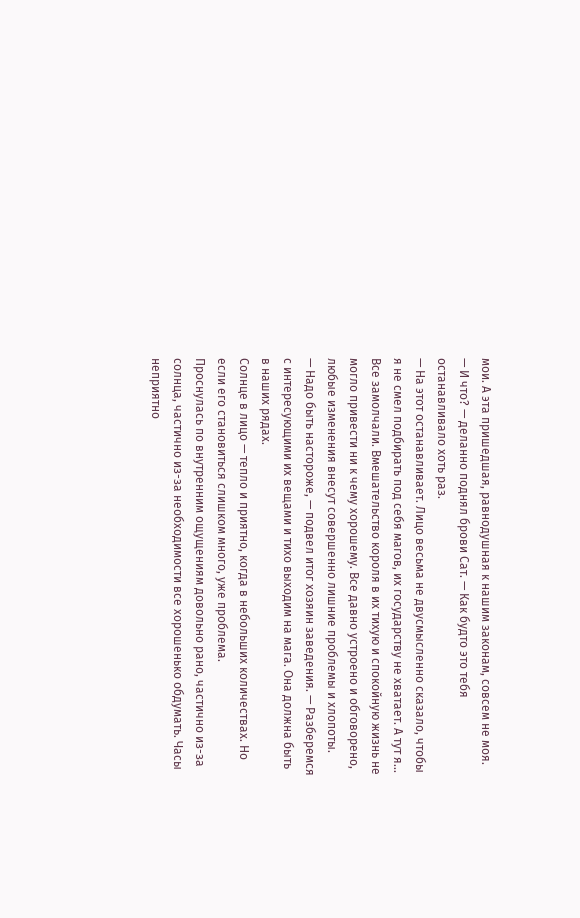мои. А эта пришедшая, равнодушная к нашим законам, совсем не моя.
— И что? — деланно поднял брови Сат. — Как будто это тебя останавливало хоть раз.
— На этот останавливает. Лицо весьма не двусмысленно сказало, чтобы я не смел подбирать под себя магов, их государству не хватает. А тут я...
Все замолчали. Вмешательство короля в их тихую и спокойную жизнь не могло привести ни к чему хорошему. Все давно устроено и обговорено, любые изменения внесут совершенно лишние проблемы и хлопоты.
— Надо быть настороже, — подвел итог хозяин заведения. — Разберемся с интересующими их вещами и тихо выходим на мага. Она должна быть в наших рядах.
Солнце в лицо — тепло и приятно, когда в небольших количествах. Но если его становиться слишком много, уже проблема.
Проснулась по внутренним ощущениям довольно рано, частично из-за солнца, частично из-за необходимости все хорошенько обдумать. Часы неприятно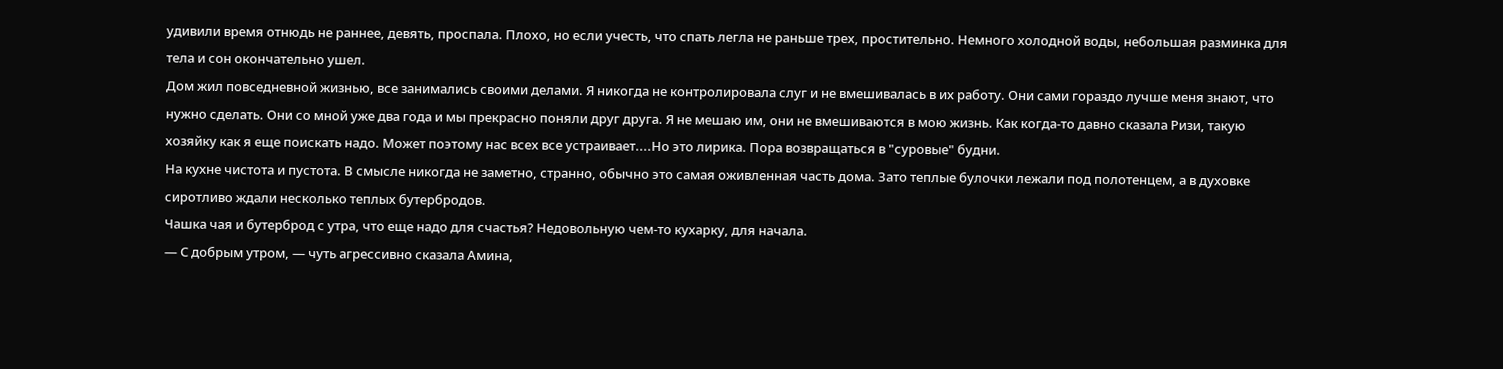удивили время отнюдь не раннее, девять, проспала. Плохо, но если учесть, что спать легла не раньше трех, простительно. Немного холодной воды, небольшая разминка для тела и сон окончательно ушел.
Дом жил повседневной жизнью, все занимались своими делами. Я никогда не контролировала слуг и не вмешивалась в их работу. Они сами гораздо лучше меня знают, что нужно сделать. Они со мной уже два года и мы прекрасно поняли друг друга. Я не мешаю им, они не вмешиваются в мою жизнь. Как когда-то давно сказала Ризи, такую хозяйку как я еще поискать надо. Может поэтому нас всех все устраивает....Но это лирика. Пора возвращаться в "суровые" будни.
На кухне чистота и пустота. В смысле никогда не заметно, странно, обычно это самая оживленная часть дома. Зато теплые булочки лежали под полотенцем, а в духовке сиротливо ждали несколько теплых бутербродов.
Чашка чая и бутерброд с утра, что еще надо для счастья? Недовольную чем-то кухарку, для начала.
— С добрым утром, — чуть агрессивно сказала Амина,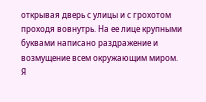открывая дверь с улицы и с грохотом проходя вовнутрь. На ее лице крупными буквами написано раздражение и возмущение всем окружающим миром.
Я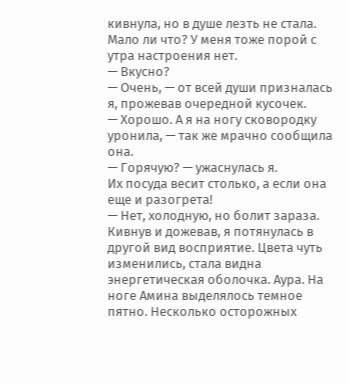кивнула, но в душе лезть не стала. Мало ли что? У меня тоже порой с утра настроения нет.
— Вкусно?
— Очень, — от всей души призналась я, прожевав очередной кусочек.
— Хорошо. А я на ногу сковородку уронила, — так же мрачно сообщила она.
— Горячую? — ужаснулась я.
Их посуда весит столько, а если она еще и разогрета!
— Нет, холодную, но болит зараза.
Кивнув и дожевав, я потянулась в другой вид восприятие. Цвета чуть изменились, стала видна энергетическая оболочка. Аура. На ноге Амина выделялось темное пятно. Несколько осторожных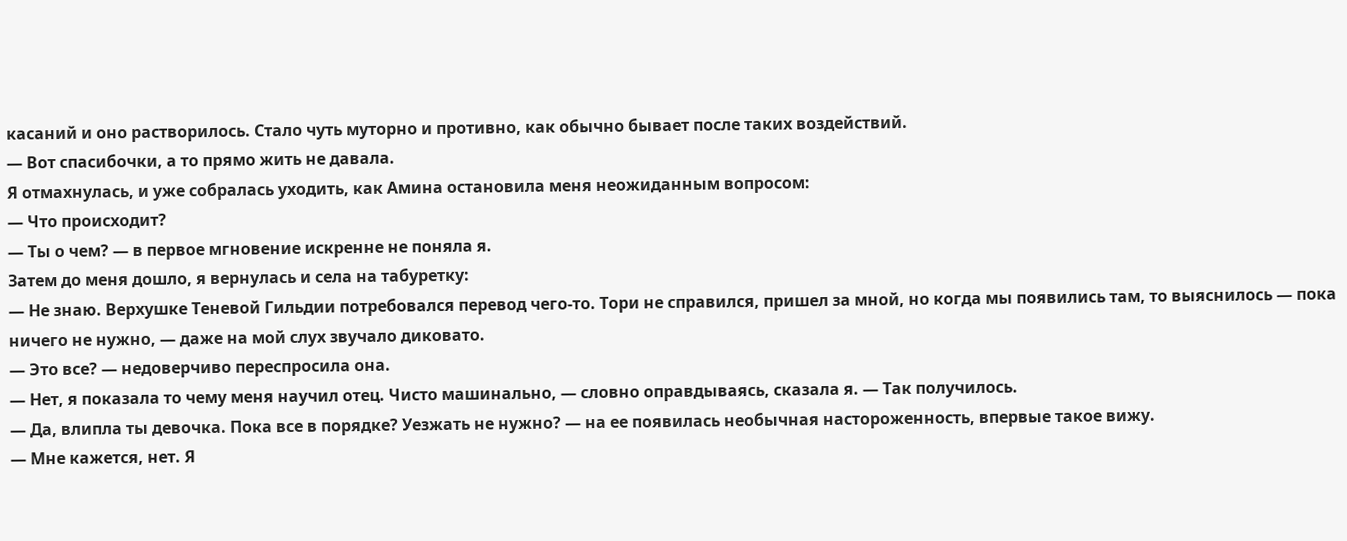касаний и оно растворилось. Стало чуть муторно и противно, как обычно бывает после таких воздействий.
— Вот спасибочки, а то прямо жить не давала.
Я отмахнулась, и уже собралась уходить, как Амина остановила меня неожиданным вопросом:
— Что происходит?
— Ты о чем? — в первое мгновение искренне не поняла я.
Затем до меня дошло, я вернулась и села на табуретку:
— Не знаю. Верхушке Теневой Гильдии потребовался перевод чего-то. Тори не справился, пришел за мной, но когда мы появились там, то выяснилось — пока ничего не нужно, — даже на мой слух звучало диковато.
— Это все? — недоверчиво переспросила она.
— Нет, я показала то чему меня научил отец. Чисто машинально, — словно оправдываясь, сказала я. — Так получилось.
— Да, влипла ты девочка. Пока все в порядке? Уезжать не нужно? — на ее появилась необычная настороженность, впервые такое вижу.
— Мне кажется, нет. Я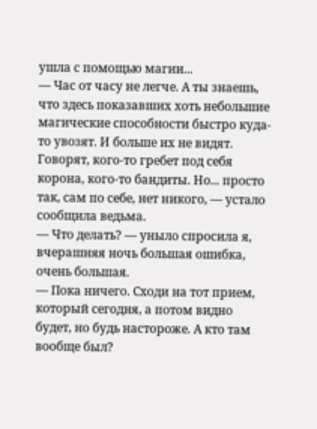ушла с помощью магии...
— Час от часу не легче. А ты знаешь, что здесь показавших хоть небольшие магические способности быстро куда-то увозят. И больше их не видят. Говорят, кого-то гребет под себя корона, кого-то бандиты. Но... просто так, сам по себе, нет никого, — устало сообщила ведьма.
— Что делать? — уныло спросила я, вчерашняя ночь большая ошибка, очень большая.
— Пока ничего. Сходи на тот прием, который сегодня, а потом видно будет, но будь настороже. А кто там вообще был?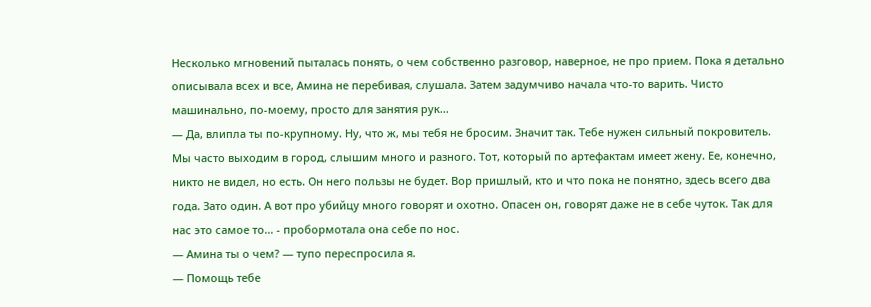Несколько мгновений пыталась понять, о чем собственно разговор, наверное, не про прием. Пока я детально описывала всех и все, Амина не перебивая, слушала. Затем задумчиво начала что-то варить. Чисто машинально, по-моему, просто для занятия рук...
— Да, влипла ты по-крупному. Ну, что ж, мы тебя не бросим. Значит так. Тебе нужен сильный покровитель. Мы часто выходим в город, слышим много и разного. Тот, который по артефактам имеет жену. Ее, конечно, никто не видел, но есть. Он него пользы не будет. Вор пришлый, кто и что пока не понятно, здесь всего два года. Зато один. А вот про убийцу много говорят и охотно. Опасен он, говорят даже не в себе чуток. Так для нас это самое то... - пробормотала она себе по нос.
— Амина ты о чем? — тупо переспросила я.
— Помощь тебе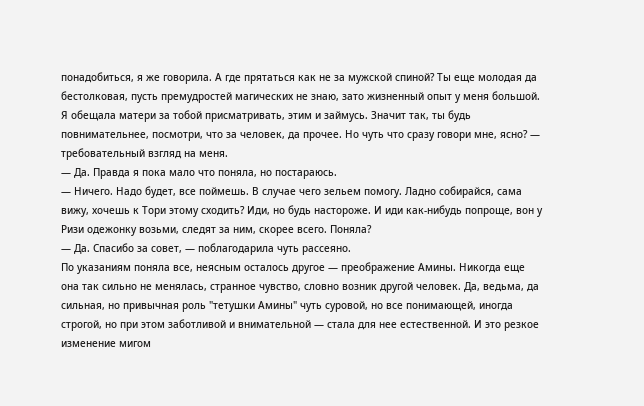понадобиться, я же говорила. А где прятаться как не за мужской спиной? Ты еще молодая да бестолковая, пусть премудростей магических не знаю, зато жизненный опыт у меня большой. Я обещала матери за тобой присматривать, этим и займусь. Значит так, ты будь повнимательнее, посмотри, что за человек, да прочее. Но чуть что сразу говори мне, ясно? — требовательный взгляд на меня.
— Да. Правда я пока мало что поняла, но постараюсь.
— Ничего. Надо будет, все поймешь. В случае чего зельем помогу. Ладно собирайся, сама вижу, хочешь к Тори этому сходить? Иди, но будь настороже. И иди как-нибудь попроще, вон у Ризи одежонку возьми, следят за ним, скорее всего. Поняла?
— Да. Спасибо за совет, — поблагодарила чуть рассеяно.
По указаниям поняла все, неясным осталось другое — преображение Амины. Никогда еще она так сильно не менялась, странное чувство, словно возник другой человек. Да, ведьма, да сильная, но привычная роль "тетушки Амины" чуть суровой, но все понимающей, иногда строгой, но при этом заботливой и внимательной — стала для нее естественной. И это резкое изменение мигом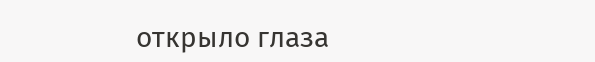открыло глаза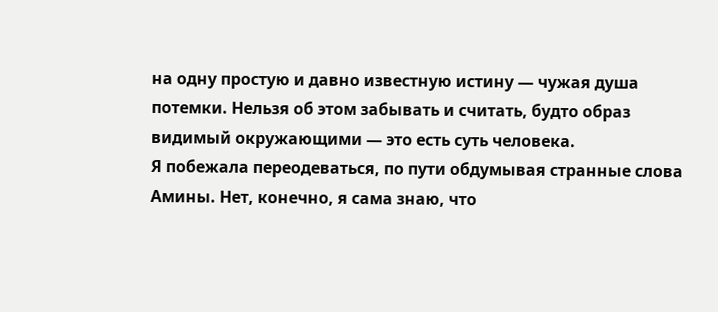на одну простую и давно известную истину — чужая душа потемки. Нельзя об этом забывать и считать, будто образ видимый окружающими — это есть суть человека.
Я побежала переодеваться, по пути обдумывая странные слова Амины. Нет, конечно, я сама знаю, что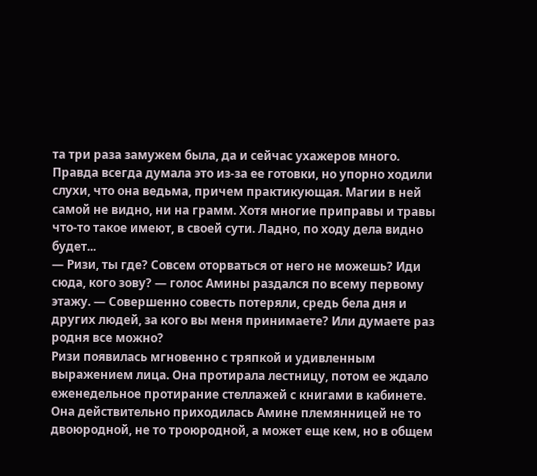та три раза замужем была, да и сейчас ухажеров много. Правда всегда думала это из-за ее готовки, но упорно ходили слухи, что она ведьма, причем практикующая. Магии в ней самой не видно, ни на грамм. Хотя многие приправы и травы что-то такое имеют, в своей сути. Ладно, по ходу дела видно будет...
— Ризи, ты где? Совсем оторваться от него не можешь? Иди сюда, кого зову? — голос Амины раздался по всему первому этажу. — Совершенно совесть потеряли, средь бела дня и других людей, за кого вы меня принимаете? Или думаете раз родня все можно?
Ризи появилась мгновенно с тряпкой и удивленным выражением лица. Она протирала лестницу, потом ее ждало еженедельное протирание стеллажей с книгами в кабинете. Она действительно приходилась Амине племянницей не то двоюродной, не то троюродной, а может еще кем, но в общем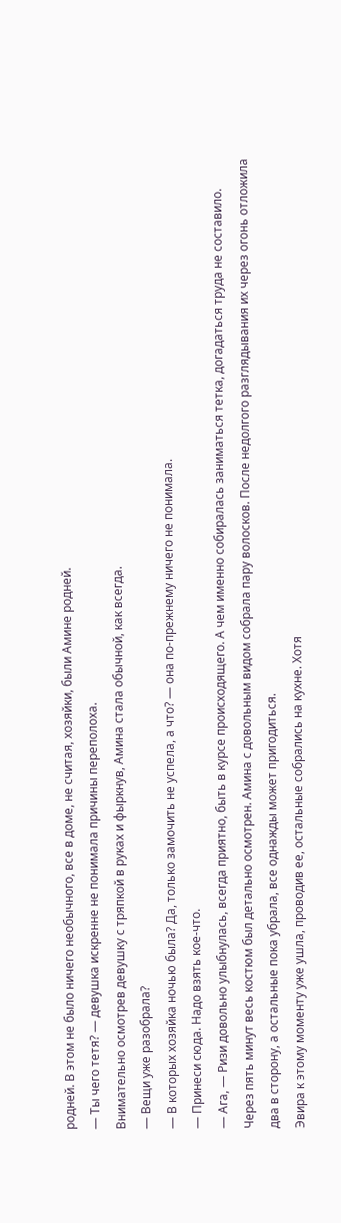родней. В этом не было ничего необычного, все в доме, не считая, хозяйки, были Амине родней.
— Ты чего тетя? — девушка искренне не понимала причины переполоха.
Внимательно осмотрев девушку с тряпкой в руках и фыркнув, Амина стала обычной, как всегда.
— Вещи уже разобрала?
— В которых хозяйка ночью была? Да, только замочить не успела, а что? — она по-прежнему ничего не понимала.
— Принеси сюда. Надо взять кое-что.
— Ага, — Ризи довольно улыбнулась, всегда приятно, быть в курсе происходящего. А чем именно собиралась заниматься тетка, догадаться труда не составило.
Через пять минут весь костюм был детально осмотрен. Амина с довольным видом собрала пару волосков. После недолгого разглядывания их через огонь отложила два в сторону, а остальные пока убрала, все однажды может пригодиться.
Эвира к этому моменту уже ушла, проводив ее, остальные собрались на кухне. Хотя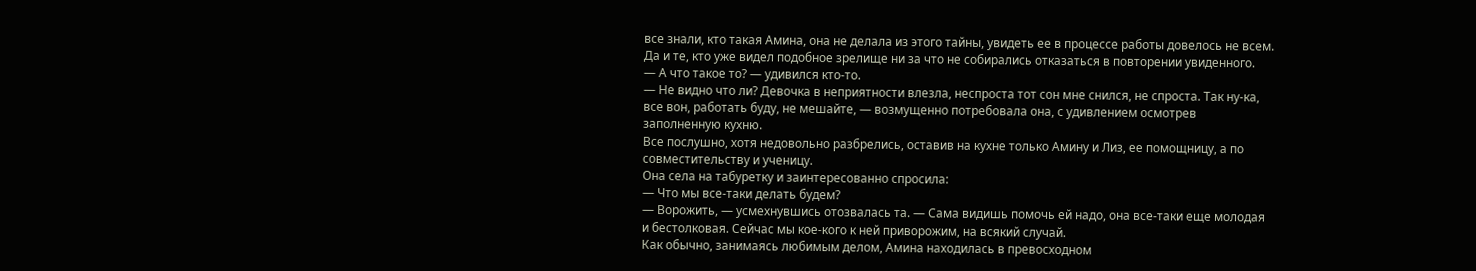все знали, кто такая Амина, она не делала из этого тайны, увидеть ее в процессе работы довелось не всем. Да и те, кто уже видел подобное зрелище ни за что не собирались отказаться в повторении увиденного.
— А что такое то? — удивился кто-то.
— Не видно что ли? Девочка в неприятности влезла, неспроста тот сон мне снился, не спроста. Так ну-ка, все вон, работать буду, не мешайте, — возмущенно потребовала она, с удивлением осмотрев заполненную кухню.
Все послушно, хотя недовольно разбрелись, оставив на кухне только Амину и Лиз, ее помощницу, а по совместительству и ученицу.
Она села на табуретку и заинтересованно спросила:
— Что мы все-таки делать будем?
— Ворожить, — усмехнувшись отозвалась та. — Сама видишь помочь ей надо, она все-таки еще молодая и бестолковая. Сейчас мы кое-кого к ней приворожим, на всякий случай.
Как обычно, занимаясь любимым делом, Амина находилась в превосходном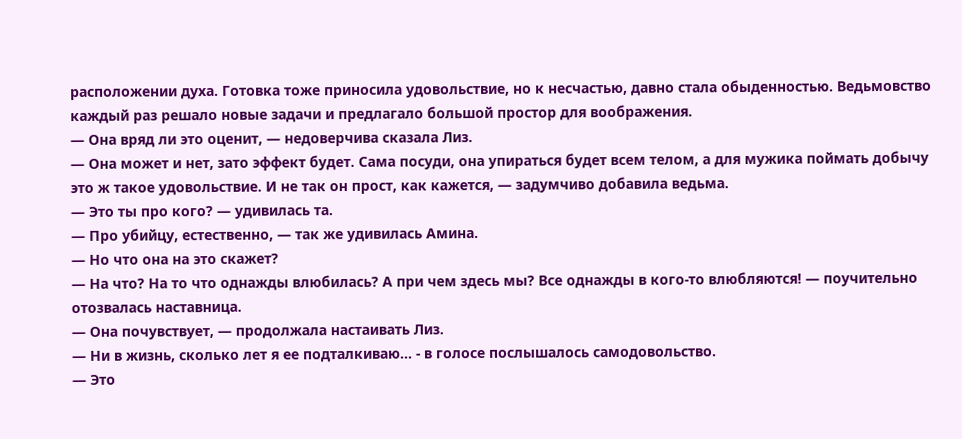расположении духа. Готовка тоже приносила удовольствие, но к несчастью, давно стала обыденностью. Ведьмовство каждый раз решало новые задачи и предлагало большой простор для воображения.
— Она вряд ли это оценит, — недоверчива сказала Лиз.
— Она может и нет, зато эффект будет. Сама посуди, она упираться будет всем телом, а для мужика поймать добычу это ж такое удовольствие. И не так он прост, как кажется, — задумчиво добавила ведьма.
— Это ты про кого? — удивилась та.
— Про убийцу, естественно, — так же удивилась Амина.
— Но что она на это скажет?
— На что? На то что однажды влюбилась? А при чем здесь мы? Все однажды в кого-то влюбляются! — поучительно отозвалась наставница.
— Она почувствует, — продолжала настаивать Лиз.
— Ни в жизнь, сколько лет я ее подталкиваю... - в голосе послышалось самодовольство.
— Это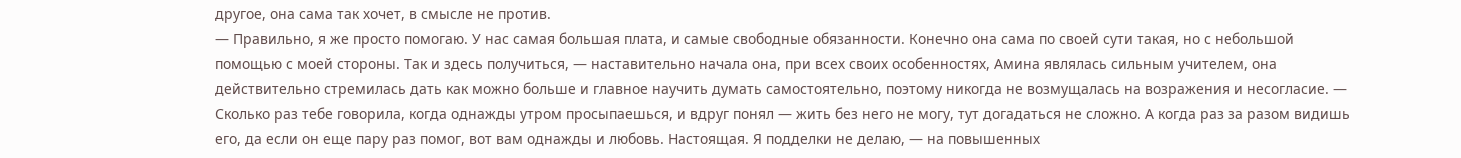другое, она сама так хочет, в смысле не против.
— Правильно, я же просто помогаю. У нас самая большая плата, и самые свободные обязанности. Конечно она сама по своей сути такая, но с небольшой помощью с моей стороны. Так и здесь получиться, — наставительно начала она, при всех своих особенностях, Амина являлась сильным учителем, она действительно стремилась дать как можно больше и главное научить думать самостоятельно, поэтому никогда не возмущалась на возражения и несогласие. — Сколько раз тебе говорила, когда однажды утром просыпаешься, и вдруг понял — жить без него не могу, тут догадаться не сложно. А когда раз за разом видишь его, да если он еще пару раз помог, вот вам однажды и любовь. Настоящая. Я подделки не делаю, — на повышенных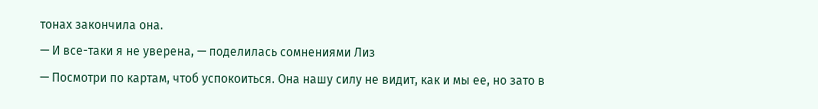тонах закончила она.
— И все-таки я не уверена, — поделилась сомнениями Лиз
— Посмотри по картам, чтоб успокоиться. Она нашу силу не видит, как и мы ее, но зато в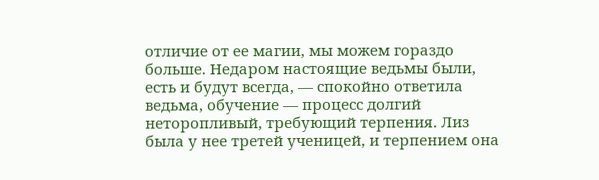отличие от ее магии, мы можем гораздо больше. Недаром настоящие ведьмы были, есть и будут всегда, — спокойно ответила ведьма, обучение — процесс долгий неторопливый, требующий терпения. Лиз была у нее третей ученицей, и терпением она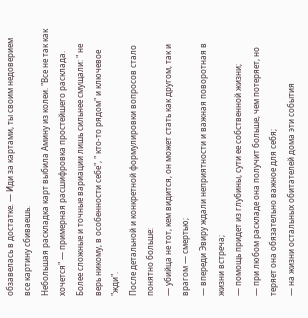обзавелась в достатке. — Иди за картами, ты своим недоверием все картину сбиваешь.
Небольшая раскладка карт выбила Амину из колеи. "Все не так как хочется" — примерная расшифровка простейшего расклада.
Более сложные и точные вариации лишь сильнее смущали: " не верь никому, в особенности себе", " кто-то рядом" и ключевое "жди".
После детальной и конкретной формулировки вопросов стало понятно больше:
— убийца не тот, кем видится, он может стать как другом, так и врагом — смертью;
— впереди Эвиру ждали неприятности и важная поворотная в жизни встреча;
— помощь придет из глубины, сути ее собственной жизни;
— при любом раскладе она получит больше, чем потеряет, но теряет она обязательно важное для себя;
— на жизни остальных обитателей дома эти события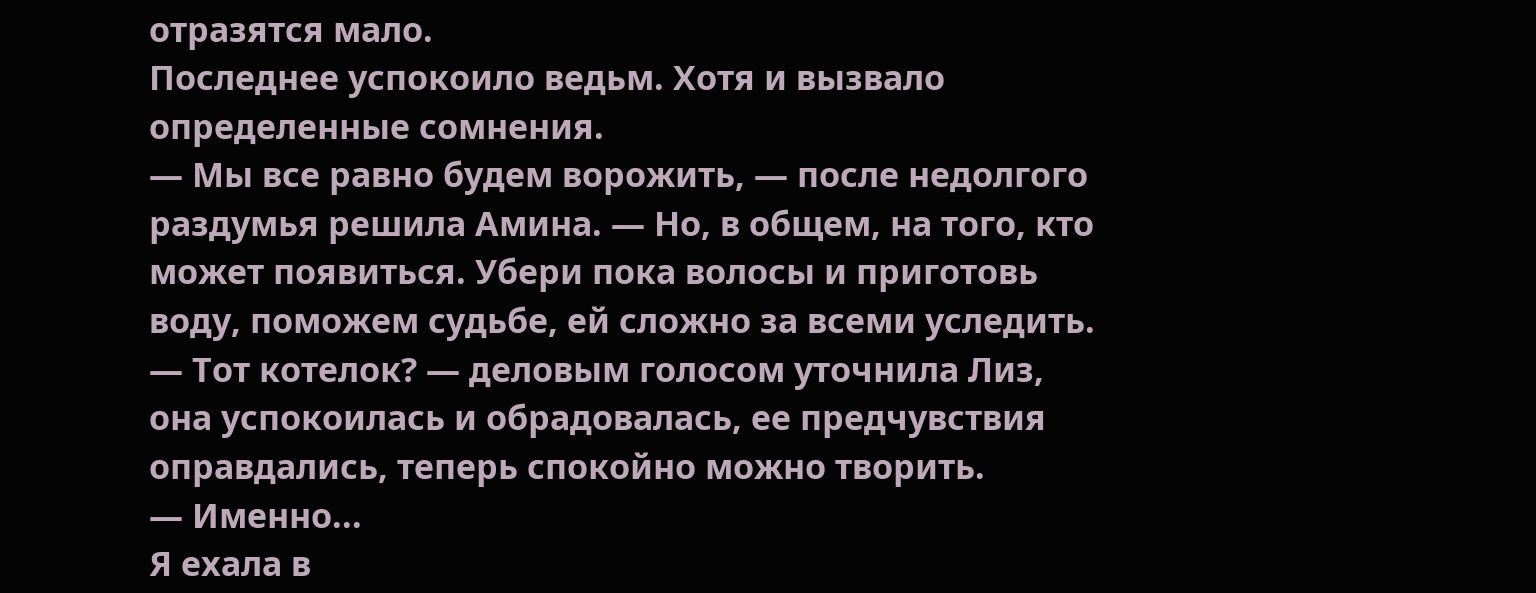отразятся мало.
Последнее успокоило ведьм. Хотя и вызвало определенные сомнения.
— Мы все равно будем ворожить, — после недолгого раздумья решила Амина. — Но, в общем, на того, кто может появиться. Убери пока волосы и приготовь воду, поможем судьбе, ей сложно за всеми уследить.
— Тот котелок? — деловым голосом уточнила Лиз, она успокоилась и обрадовалась, ее предчувствия оправдались, теперь спокойно можно творить.
— Именно...
Я ехала в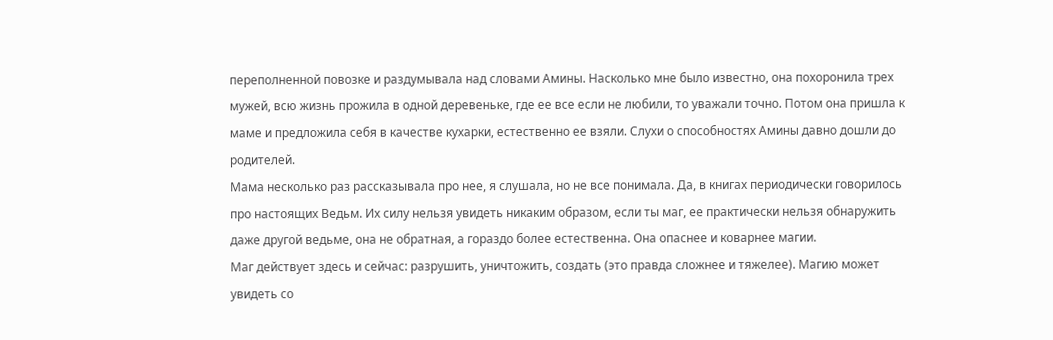переполненной повозке и раздумывала над словами Амины. Насколько мне было известно, она похоронила трех мужей, всю жизнь прожила в одной деревеньке, где ее все если не любили, то уважали точно. Потом она пришла к маме и предложила себя в качестве кухарки, естественно ее взяли. Слухи о способностях Амины давно дошли до родителей.
Мама несколько раз рассказывала про нее, я слушала, но не все понимала. Да, в книгах периодически говорилось про настоящих Ведьм. Их силу нельзя увидеть никаким образом, если ты маг, ее практически нельзя обнаружить даже другой ведьме, она не обратная, а гораздо более естественна. Она опаснее и коварнее магии.
Маг действует здесь и сейчас: разрушить, уничтожить, создать (это правда сложнее и тяжелее). Магию может увидеть со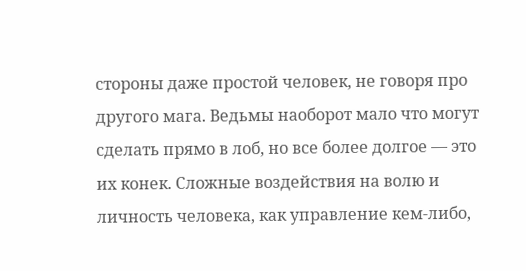стороны даже простой человек, не говоря про другого мага. Ведьмы наоборот мало что могут сделать прямо в лоб, но все более долгое — это их конек. Сложные воздействия на волю и личность человека, как управление кем-либо,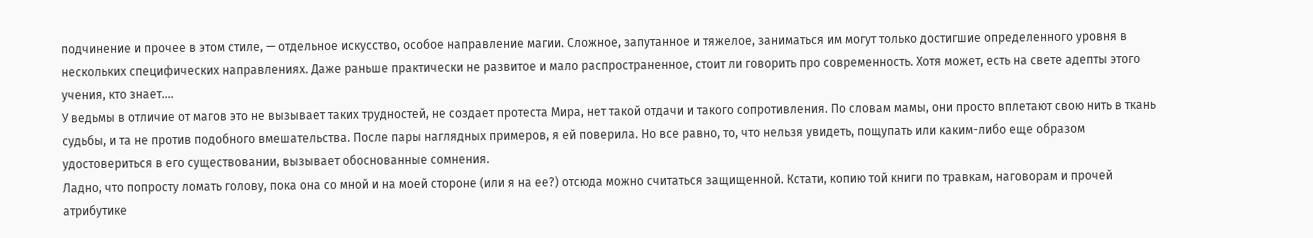подчинение и прочее в этом стиле, — отдельное искусство, особое направление магии. Сложное, запутанное и тяжелое, заниматься им могут только достигшие определенного уровня в нескольких специфических направлениях. Даже раньше практически не развитое и мало распространенное, стоит ли говорить про современность. Хотя может, есть на свете адепты этого учения, кто знает....
У ведьмы в отличие от магов это не вызывает таких трудностей, не создает протеста Мира, нет такой отдачи и такого сопротивления. По словам мамы, они просто вплетают свою нить в ткань судьбы, и та не против подобного вмешательства. После пары наглядных примеров, я ей поверила. Но все равно, то, что нельзя увидеть, пощупать или каким-либо еще образом удостовериться в его существовании, вызывает обоснованные сомнения.
Ладно, что попросту ломать голову, пока она со мной и на моей стороне (или я на ее?) отсюда можно считаться защищенной. Кстати, копию той книги по травкам, наговорам и прочей атрибутике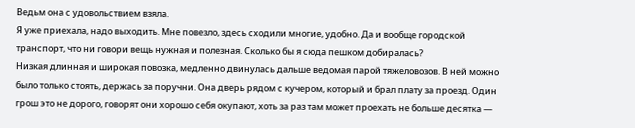Ведьм она с удовольствием взяла.
Я уже приехала, надо выходить. Мне повезло, здесь сходили многие, удобно. Да и вообще городской транспорт, что ни говори вещь нужная и полезная. Сколько бы я сюда пешком добиралась?
Низкая длинная и широкая повозка, медленно двинулась дальше ведомая парой тяжеловозов. В ней можно было только стоять, держась за поручни. Она дверь рядом с кучером, который и брал плату за проезд. Один грош это не дорого, говорят они хорошо себя окупают, хоть за раз там может проехать не больше десятка —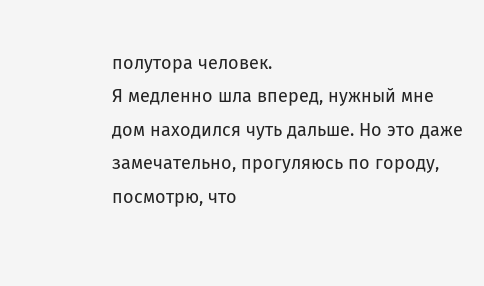полутора человек.
Я медленно шла вперед, нужный мне дом находился чуть дальше. Но это даже замечательно, прогуляюсь по городу, посмотрю, что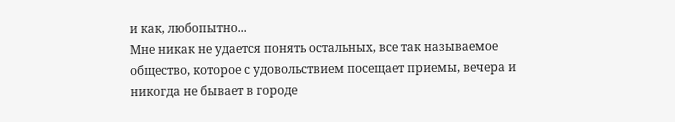и как, любопытно...
Мне никак не удается понять остальных, все так называемое общество, которое с удовольствием посещает приемы, вечера и никогда не бывает в городе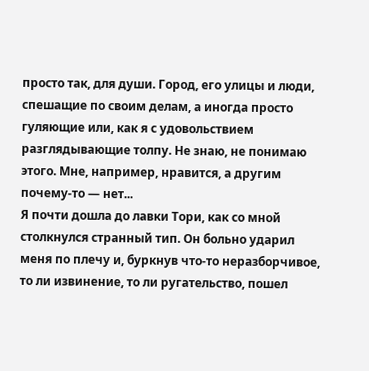просто так, для души. Город, его улицы и люди, спешащие по своим делам, а иногда просто гуляющие или, как я с удовольствием разглядывающие толпу. Не знаю, не понимаю этого. Мне, например, нравится, а другим почему-то — нет...
Я почти дошла до лавки Тори, как со мной столкнулся странный тип. Он больно ударил меня по плечу и, буркнув что-то неразборчивое, то ли извинение, то ли ругательство, пошел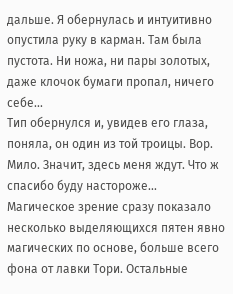дальше. Я обернулась и интуитивно опустила руку в карман. Там была пустота. Ни ножа, ни пары золотых, даже клочок бумаги пропал, ничего себе...
Тип обернулся и, увидев его глаза, поняла, он один из той троицы. Вор. Мило. Значит, здесь меня ждут. Что ж спасибо буду настороже...
Магическое зрение сразу показало несколько выделяющихся пятен явно магических по основе, больше всего фона от лавки Тори. Остальные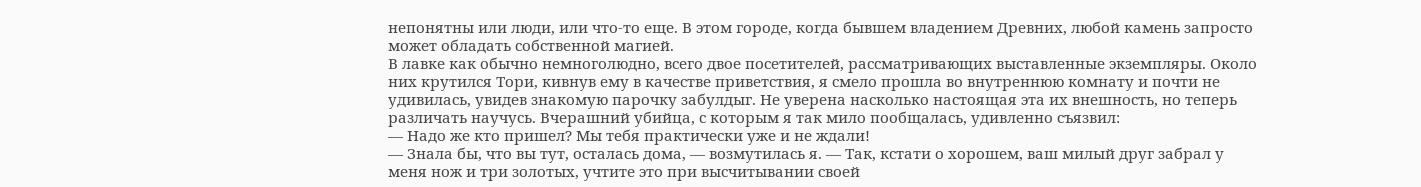непонятны или люди, или что-то еще. В этом городе, когда бывшем владением Древних, любой камень запросто может обладать собственной магией.
В лавке как обычно немноголюдно, всего двое посетителей, рассматривающих выставленные экземпляры. Около них крутился Тори, кивнув ему в качестве приветствия, я смело прошла во внутреннюю комнату и почти не удивилась, увидев знакомую парочку забулдыг. Не уверена насколько настоящая эта их внешность, но теперь различать научусь. Вчерашний убийца, с которым я так мило пообщалась, удивленно съязвил:
— Надо же кто пришел? Мы тебя практически уже и не ждали!
— Знала бы, что вы тут, осталась дома, — возмутилась я. — Так, кстати о хорошем, ваш милый друг забрал у меня нож и три золотых, учтите это при высчитывании своей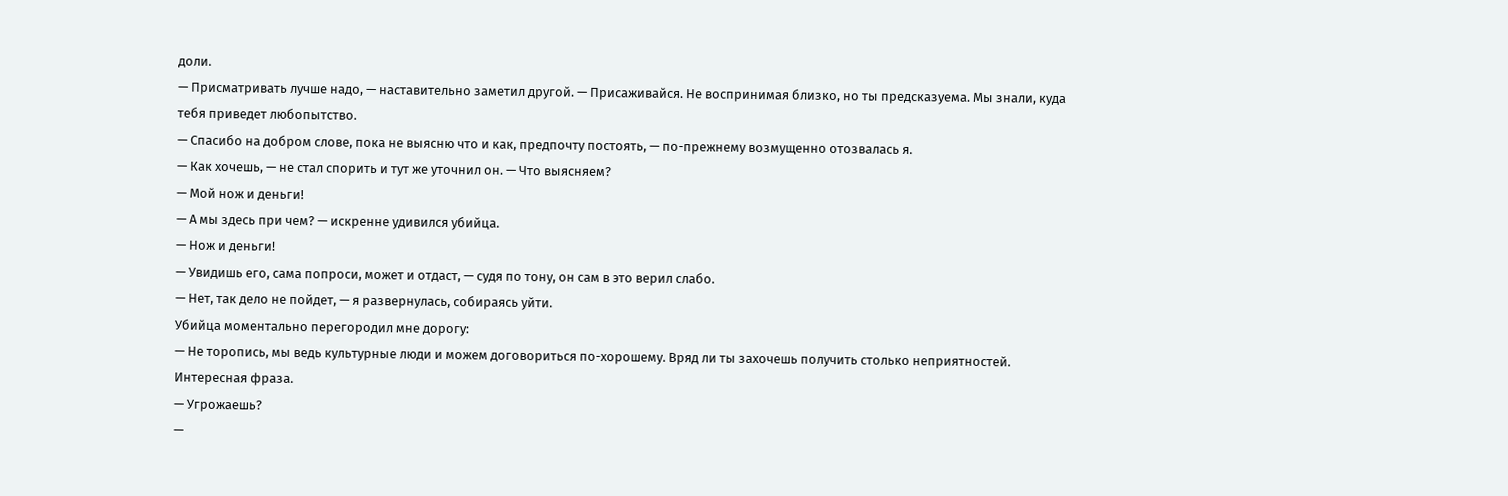доли.
— Присматривать лучше надо, — наставительно заметил другой. — Присаживайся. Не воспринимая близко, но ты предсказуема. Мы знали, куда тебя приведет любопытство.
— Спасибо на добром слове, пока не выясню что и как, предпочту постоять, — по-прежнему возмущенно отозвалась я.
— Как хочешь, — не стал спорить и тут же уточнил он. — Что выясняем?
— Мой нож и деньги!
— А мы здесь при чем? — искренне удивился убийца.
— Нож и деньги!
— Увидишь его, сама попроси, может и отдаст, — судя по тону, он сам в это верил слабо.
— Нет, так дело не пойдет, — я развернулась, собираясь уйти.
Убийца моментально перегородил мне дорогу:
— Не торопись, мы ведь культурные люди и можем договориться по-хорошему. Вряд ли ты захочешь получить столько неприятностей.
Интересная фраза.
— Угрожаешь?
—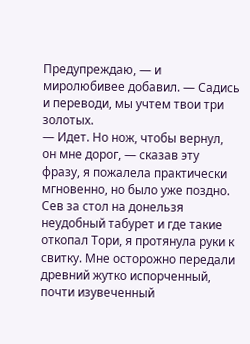Предупреждаю, — и миролюбивее добавил. — Садись и переводи, мы учтем твои три золотых.
— Идет. Но нож, чтобы вернул, он мне дорог, — сказав эту фразу, я пожалела практически мгновенно, но было уже поздно.
Сев за стол на донельзя неудобный табурет и где такие откопал Тори, я протянула руки к свитку. Мне осторожно передали древний жутко испорченный, почти изувеченный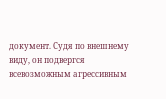документ. Судя по внешнему виду, он подвергся всевозможным агрессивным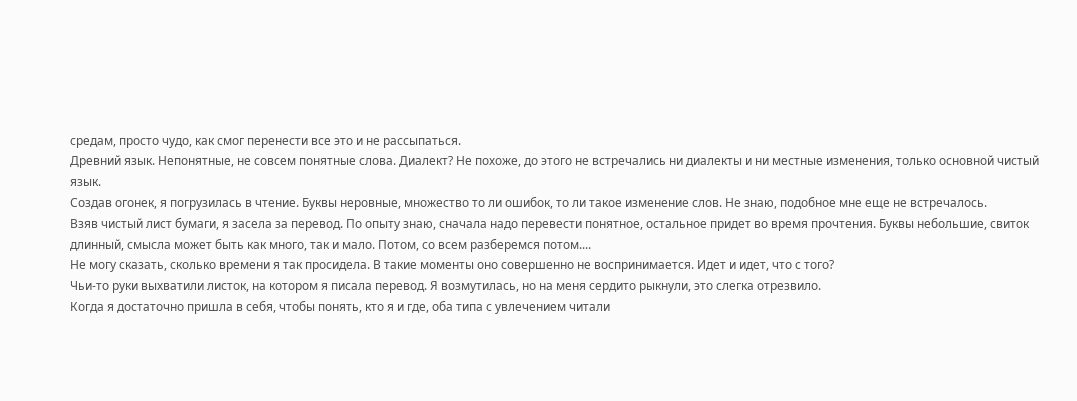средам, просто чудо, как смог перенести все это и не рассыпаться.
Древний язык. Непонятные, не совсем понятные слова. Диалект? Не похоже, до этого не встречались ни диалекты и ни местные изменения, только основной чистый язык.
Создав огонек, я погрузилась в чтение. Буквы неровные, множество то ли ошибок, то ли такое изменение слов. Не знаю, подобное мне еще не встречалось.
Взяв чистый лист бумаги, я засела за перевод. По опыту знаю, сначала надо перевести понятное, остальное придет во время прочтения. Буквы небольшие, свиток длинный, смысла может быть как много, так и мало. Потом, со всем разберемся потом....
Не могу сказать, сколько времени я так просидела. В такие моменты оно совершенно не воспринимается. Идет и идет, что с того?
Чьи-то руки выхватили листок, на котором я писала перевод. Я возмутилась, но на меня сердито рыкнули, это слегка отрезвило.
Когда я достаточно пришла в себя, чтобы понять, кто я и где, оба типа с увлечением читали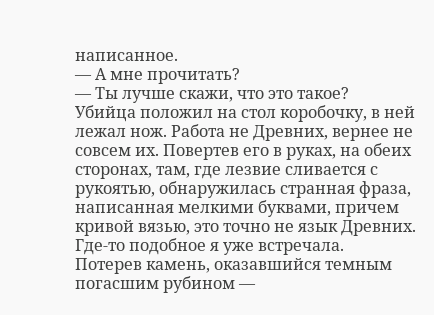написанное.
— А мне прочитать?
— Ты лучше скажи, что это такое?
Убийца положил на стол коробочку, в ней лежал нож. Работа не Древних, вернее не совсем их. Повертев его в руках, на обеих сторонах, там, где лезвие сливается с рукоятью, обнаружилась странная фраза, написанная мелкими буквами, причем кривой вязью, это точно не язык Древних. Где-то подобное я уже встречала.
Потерев камень, оказавшийся темным погасшим рубином —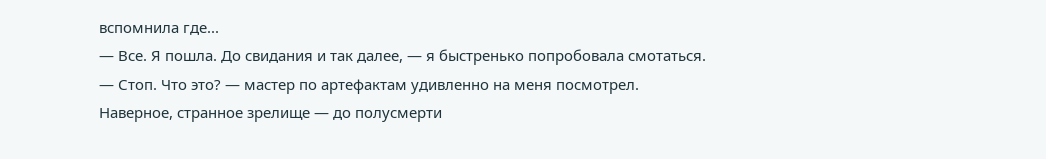вспомнила где...
— Все. Я пошла. До свидания и так далее, — я быстренько попробовала смотаться.
— Стоп. Что это? — мастер по артефактам удивленно на меня посмотрел.
Наверное, странное зрелище — до полусмерти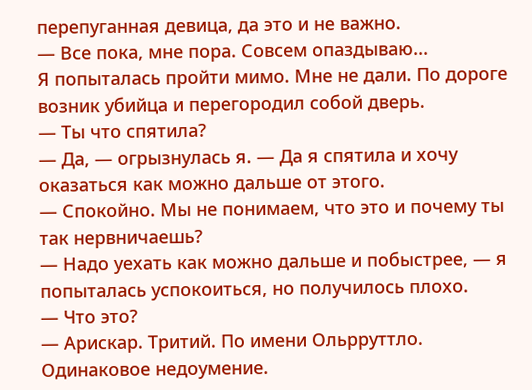перепуганная девица, да это и не важно.
— Все пока, мне пора. Совсем опаздываю...
Я попыталась пройти мимо. Мне не дали. По дороге возник убийца и перегородил собой дверь.
— Ты что спятила?
— Да, — огрызнулась я. — Да я спятила и хочу оказаться как можно дальше от этого.
— Спокойно. Мы не понимаем, что это и почему ты так нервничаешь?
— Надо уехать как можно дальше и побыстрее, — я попыталась успокоиться, но получилось плохо.
— Что это?
— Арискар. Тритий. По имени Ольрруттло.
Одинаковое недоумение.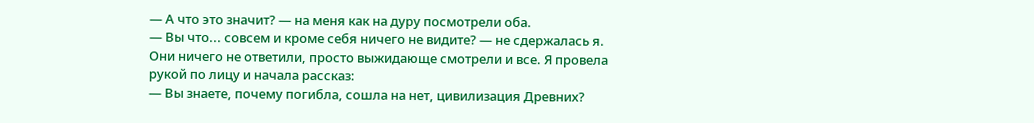— А что это значит? — на меня как на дуру посмотрели оба.
— Вы что... совсем и кроме себя ничего не видите? — не сдержалась я.
Они ничего не ответили, просто выжидающе смотрели и все. Я провела рукой по лицу и начала рассказ:
— Вы знаете, почему погибла, сошла на нет, цивилизация Древних?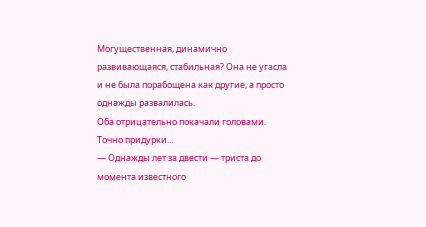Могущественная, динамично развивающаяся, стабильная? Она не угасла и не была порабощена как другие, а просто однажды развалилась.
Оба отрицательно покачали головами. Точно придурки...
— Однажды лет за двести — триста до момента известного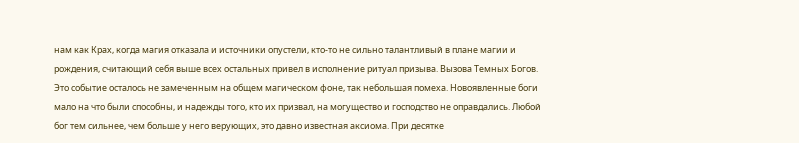нам как Крах, когда магия отказала и источники опустели, кто-то не сильно талантливый в плане магии и рождения, считающий себя выше всех остальных привел в исполнение ритуал призыва. Вызова Темных Богов. Это событие осталось не замеченным на общем магическом фоне, так небольшая помеха. Новоявленные боги мало на что были способны, и надежды того, кто их призвал, на могущество и господство не оправдались. Любой бог тем сильнее, чем больше у него верующих, это давно известная аксиома. При десятке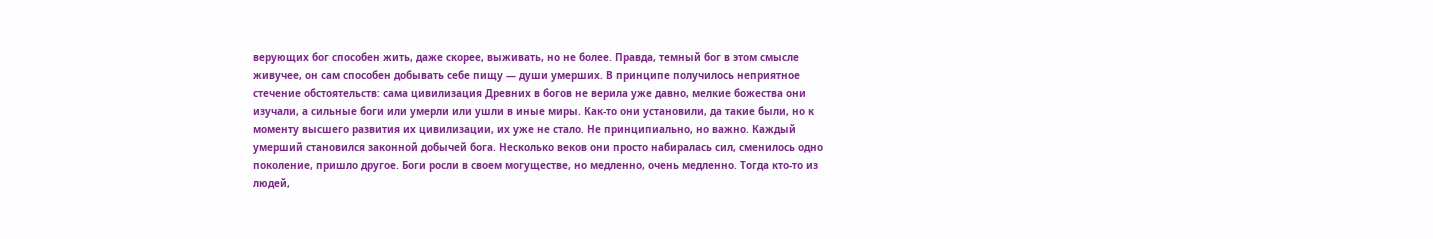верующих бог способен жить, даже скорее, выживать, но не более. Правда, темный бог в этом смысле живучее, он сам способен добывать себе пищу — души умерших. В принципе получилось неприятное стечение обстоятельств: сама цивилизация Древних в богов не верила уже давно, мелкие божества они изучали, а сильные боги или умерли или ушли в иные миры. Как-то они установили, да такие были, но к моменту высшего развития их цивилизации, их уже не стало. Не принципиально, но важно. Каждый умерший становился законной добычей бога. Несколько веков они просто набиралась сил, сменилось одно поколение, пришло другое. Боги росли в своем могуществе, но медленно, очень медленно. Тогда кто-то из людей,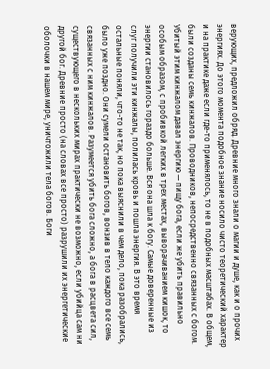верующих, предложил обряд. Древние много знали о магии и душе, как и о прочих энергиях. До этого момента подобное знание носило чисто теоретический характер и на практике даже если где-то применялось, то не в подобных масштабах. В общем, были созданы семь кинжалов. Проводников, непосредственно связанных с богом. Убитый этим кинжалом давал энергию — пищу бога, если же убить правильно особым образом, с пробивкой легких в трех местах, выворачиванием кишок, то энергии становилось гораздо больше. Вся она шла к богу. Самые доверенные из слуг получили эти кинжалы, полилась кровь и пошла энергия. В это время остальные поняли, что-то не так, но пока выяснили в чем дело, пока разобрались, было уже поздно. Они сумели остановить богов, вонзив в тело каждого все семь связанных с ним кинжалов. Разумеется убить бога сложно, а бога в расцвета сил, существующего в нескольких мирах практически не возможно, если убийца сам ни другой бог. Древние просто (на словах все просто) разрушили их энергетические оболочки в нашем мире, уничтожили тела богов. Боги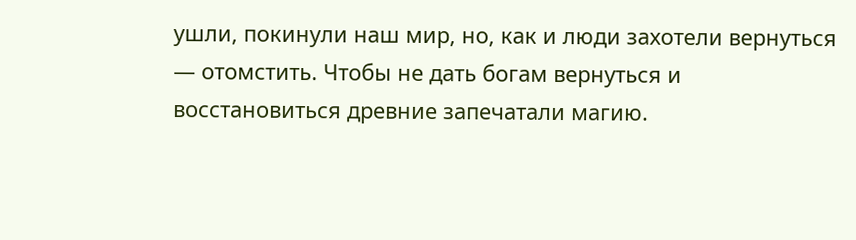ушли, покинули наш мир, но, как и люди захотели вернуться — отомстить. Чтобы не дать богам вернуться и восстановиться древние запечатали магию.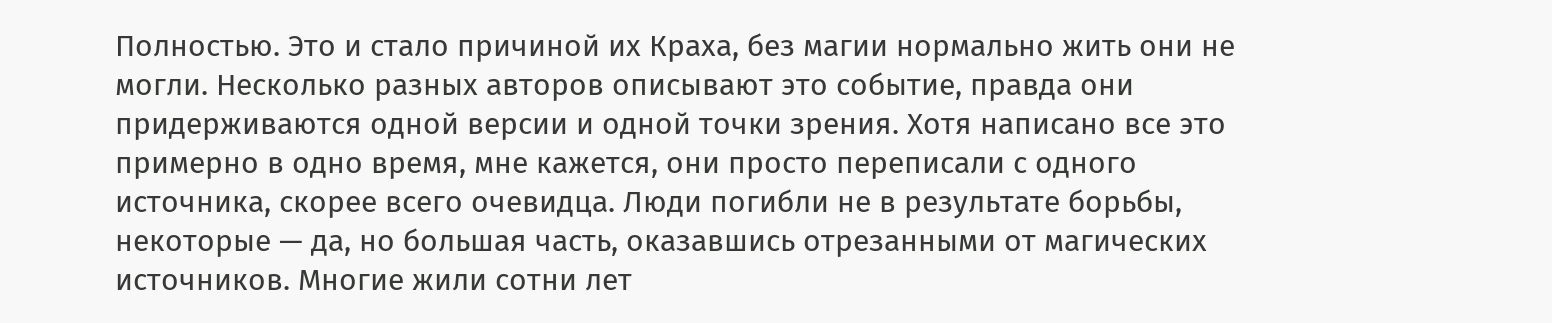Полностью. Это и стало причиной их Краха, без магии нормально жить они не могли. Несколько разных авторов описывают это событие, правда они придерживаются одной версии и одной точки зрения. Хотя написано все это примерно в одно время, мне кажется, они просто переписали с одного источника, скорее всего очевидца. Люди погибли не в результате борьбы, некоторые — да, но большая часть, оказавшись отрезанными от магических источников. Многие жили сотни лет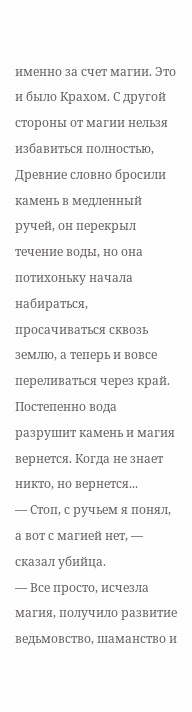именно за счет магии. Это и было Крахом. С другой стороны от магии нельзя избавиться полностью, Древние словно бросили камень в медленный ручей, он перекрыл течение воды, но она потихоньку начала набираться, просачиваться сквозь землю, а теперь и вовсе переливаться через край. Постепенно вода разрушит камень и магия вернется. Когда не знает никто, но вернется...
— Стоп, с ручьем я понял, а вот с магией нет, — сказал убийца.
— Все просто, исчезла магия, получило развитие ведьмовство, шаманство и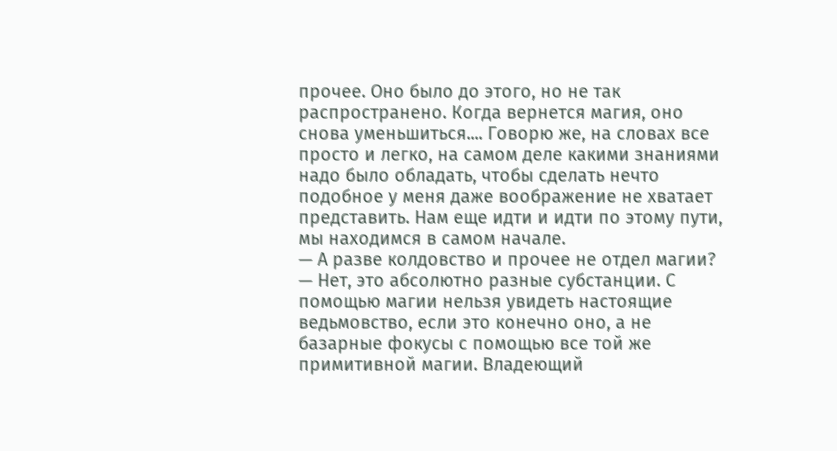прочее. Оно было до этого, но не так распространено. Когда вернется магия, оно снова уменьшиться.... Говорю же, на словах все просто и легко, на самом деле какими знаниями надо было обладать, чтобы сделать нечто подобное у меня даже воображение не хватает представить. Нам еще идти и идти по этому пути, мы находимся в самом начале.
— А разве колдовство и прочее не отдел магии?
— Нет, это абсолютно разные субстанции. С помощью магии нельзя увидеть настоящие ведьмовство, если это конечно оно, а не базарные фокусы с помощью все той же примитивной магии. Владеющий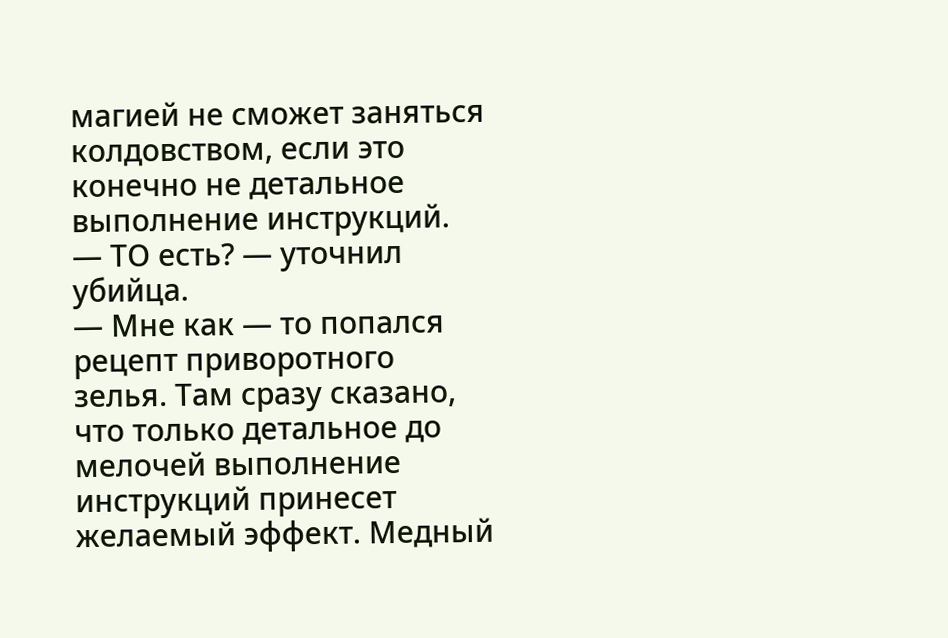магией не сможет заняться колдовством, если это конечно не детальное выполнение инструкций.
— ТО есть? — уточнил убийца.
— Мне как — то попался рецепт приворотного зелья. Там сразу сказано, что только детальное до мелочей выполнение инструкций принесет желаемый эффект. Медный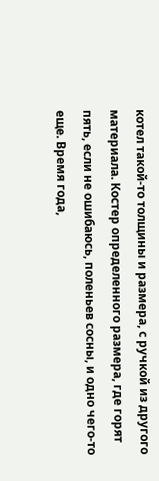котел такой-то толщины и размера, с ручкой из другого материала. Костер определенного размера, где горят пять, если не ошибаюсь, поленьев сосны, и одно чего-то еще. Время года,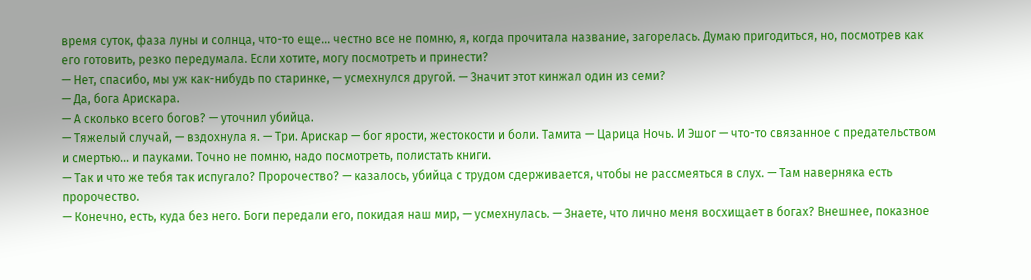время суток, фаза луны и солнца, что-то еще... честно все не помню, я, когда прочитала название, загорелась. Думаю пригодиться, но, посмотрев как его готовить, резко передумала. Если хотите, могу посмотреть и принести?
— Нет, спасибо, мы уж как-нибудь по старинке, — усмехнулся другой. — Значит этот кинжал один из семи?
— Да, бога Арискара.
— А сколько всего богов? — уточнил убийца.
— Тяжелый случай, — вздохнула я. — Три. Арискар — бог ярости, жестокости и боли. Тамита — Царица Ночь. И Эшог — что-то связанное с предательством и смертью... и пауками. Точно не помню, надо посмотреть, полистать книги.
— Так и что же тебя так испугало? Пророчество? — казалось, убийца с трудом сдерживается, чтобы не рассмеяться в слух. — Там наверняка есть пророчество.
— Конечно, есть, куда без него. Боги передали его, покидая наш мир, — усмехнулась. — Знаете, что лично меня восхищает в богах? Внешнее, показное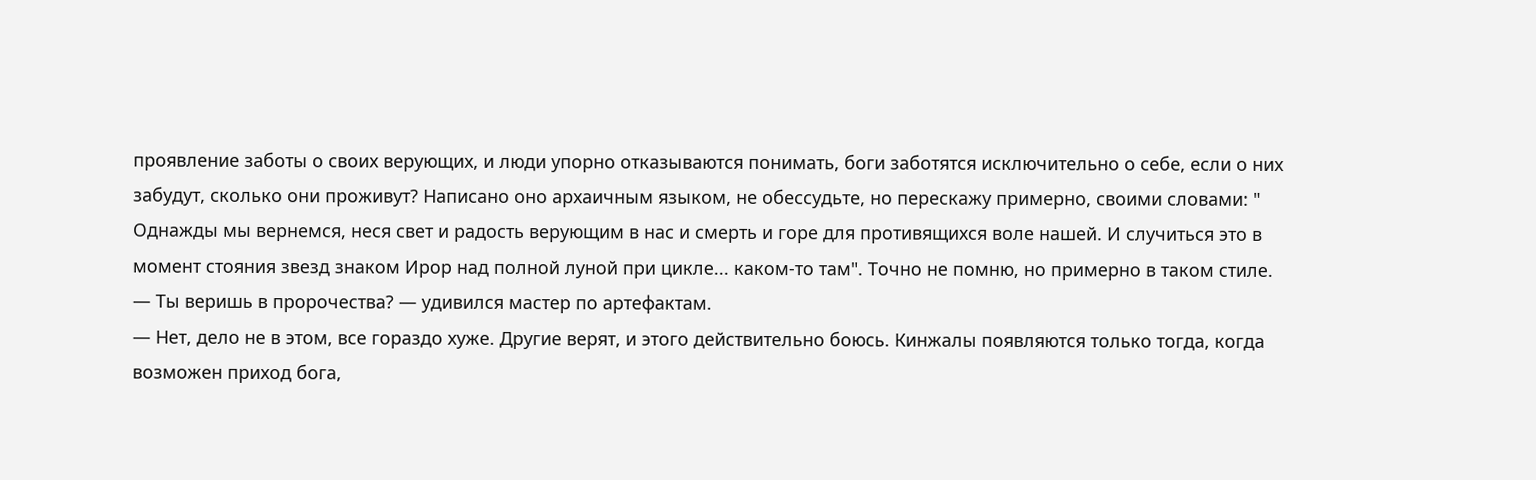проявление заботы о своих верующих, и люди упорно отказываются понимать, боги заботятся исключительно о себе, если о них забудут, сколько они проживут? Написано оно архаичным языком, не обессудьте, но перескажу примерно, своими словами: " Однажды мы вернемся, неся свет и радость верующим в нас и смерть и горе для противящихся воле нашей. И случиться это в момент стояния звезд знаком Ирор над полной луной при цикле... каком-то там". Точно не помню, но примерно в таком стиле.
— Ты веришь в пророчества? — удивился мастер по артефактам.
— Нет, дело не в этом, все гораздо хуже. Другие верят, и этого действительно боюсь. Кинжалы появляются только тогда, когда возможен приход бога,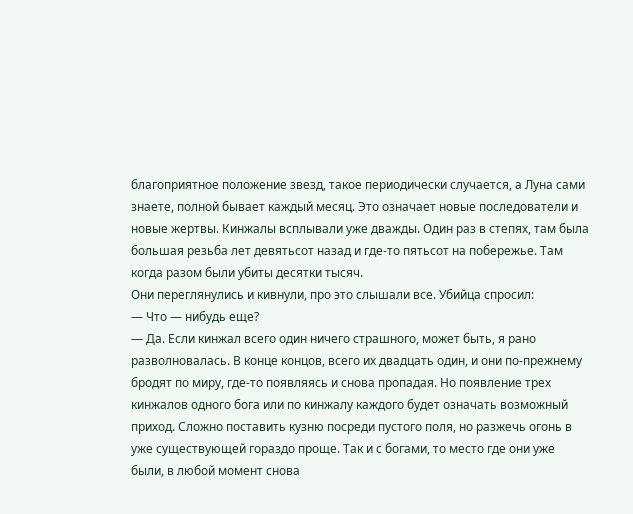благоприятное положение звезд, такое периодически случается, а Луна сами знаете, полной бывает каждый месяц. Это означает новые последователи и новые жертвы. Кинжалы всплывали уже дважды. Один раз в степях, там была большая резьба лет девятьсот назад и где-то пятьсот на побережье. Там когда разом были убиты десятки тысяч.
Они переглянулись и кивнули, про это слышали все. Убийца спросил:
— Что — нибудь еще?
— Да. Если кинжал всего один ничего страшного, может быть, я рано разволновалась. В конце концов, всего их двадцать один, и они по-прежнему бродят по миру, где-то появляясь и снова пропадая. Но появление трех кинжалов одного бога или по кинжалу каждого будет означать возможный приход. Сложно поставить кузню посреди пустого поля, но разжечь огонь в уже существующей гораздо проще. Так и с богами, то место где они уже были, в любой момент снова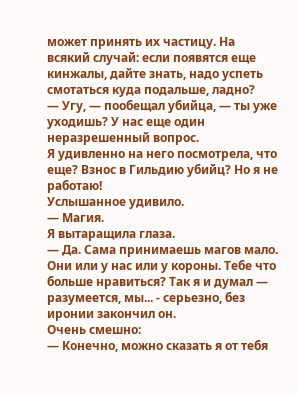может принять их частицу. На всякий случай: если появятся еще кинжалы, дайте знать, надо успеть смотаться куда подальше, ладно?
— Угу, — пообещал убийца, — ты уже уходишь? У нас еще один неразрешенный вопрос.
Я удивленно на него посмотрела, что еще? Взнос в Гильдию убийц? Но я не работаю!
Услышанное удивило.
— Магия.
Я вытаращила глаза.
— Да. Сама принимаешь магов мало. Они или у нас или у короны. Тебе что больше нравиться? Так я и думал — разумеется, мы... - серьезно, без иронии закончил он.
Очень смешно:
— Конечно, можно сказать я от тебя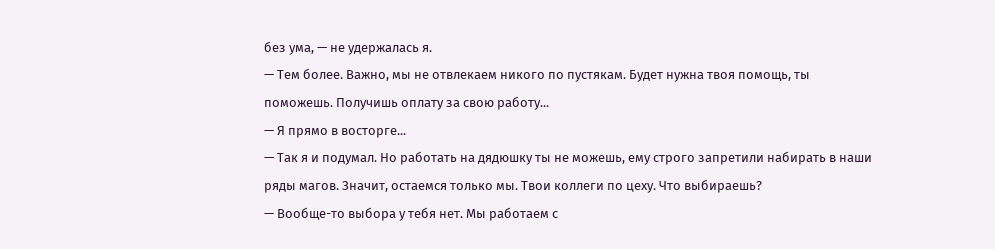без ума, — не удержалась я.
— Тем более. Важно, мы не отвлекаем никого по пустякам. Будет нужна твоя помощь, ты поможешь. Получишь оплату за свою работу...
— Я прямо в восторге...
— Так я и подумал. Но работать на дядюшку ты не можешь, ему строго запретили набирать в наши ряды магов. Значит, остаемся только мы. Твои коллеги по цеху. Что выбираешь?
— Вообще-то выбора у тебя нет. Мы работаем с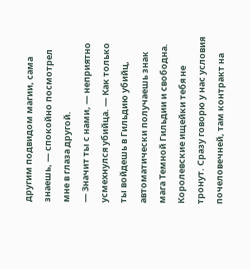другим подвидом магии, сама знаешь, — спокойно посмотрел мне в глаза другой.
— Значит ты с нами, — неприятно усмехнулся убийца. — Как только ты войдешь в Гильдию убийц, автоматически получаешь знак мага Темной Гильдии и свободна. Королевские ищейки тебя не тронут. Сразу говорю у нас условия почеловечней, там контракт на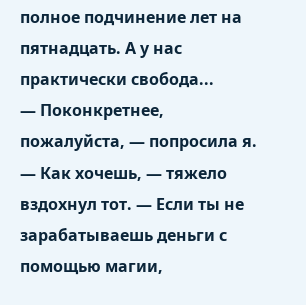полное подчинение лет на пятнадцать. А у нас практически свобода...
— Поконкретнее, пожалуйста, — попросила я.
— Как хочешь, — тяжело вздохнул тот. — Если ты не зарабатываешь деньги с помощью магии,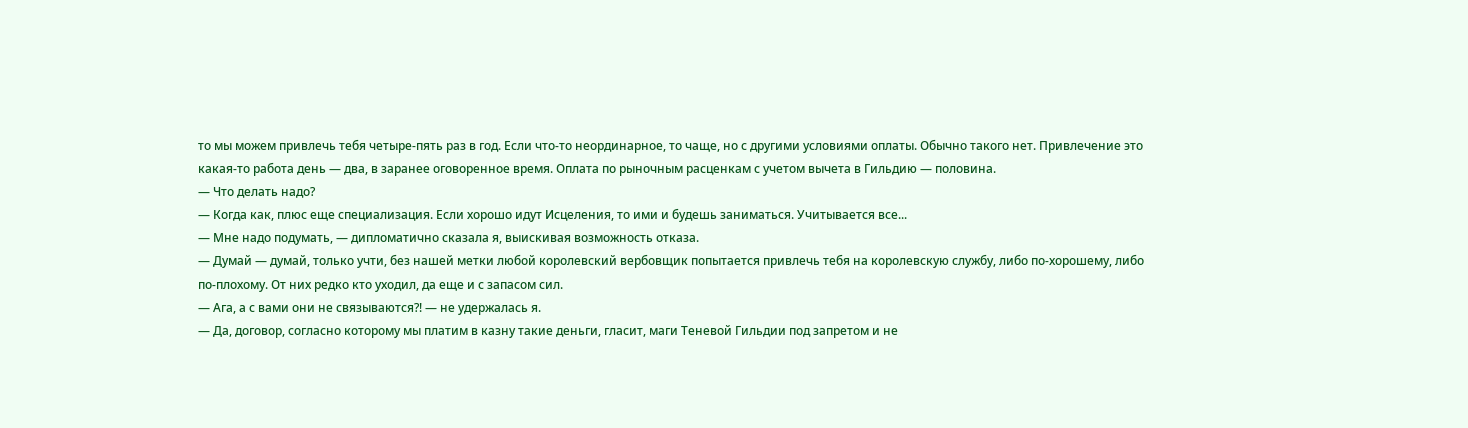то мы можем привлечь тебя четыре-пять раз в год. Если что-то неординарное, то чаще, но с другими условиями оплаты. Обычно такого нет. Привлечение это какая-то работа день — два, в заранее оговоренное время. Оплата по рыночным расценкам с учетом вычета в Гильдию — половина.
— Что делать надо?
— Когда как, плюс еще специализация. Если хорошо идут Исцеления, то ими и будешь заниматься. Учитывается все...
— Мне надо подумать, — дипломатично сказала я, выискивая возможность отказа.
— Думай — думай, только учти, без нашей метки любой королевский вербовщик попытается привлечь тебя на королевскую службу, либо по-хорошему, либо по-плохому. От них редко кто уходил, да еще и с запасом сил.
— Ага, а с вами они не связываются?! — не удержалась я.
— Да, договор, согласно которому мы платим в казну такие деньги, гласит, маги Теневой Гильдии под запретом и не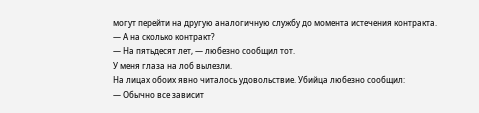могут перейти на другую аналогичную службу до момента истечения контракта.
— А на сколько контракт?
— На пятьдесят лет, — любезно сообщил тот.
У меня глаза на лоб вылезли.
На лицах обоих явно читалось удовольствие. Убийца любезно сообщил:
— Обычно все зависит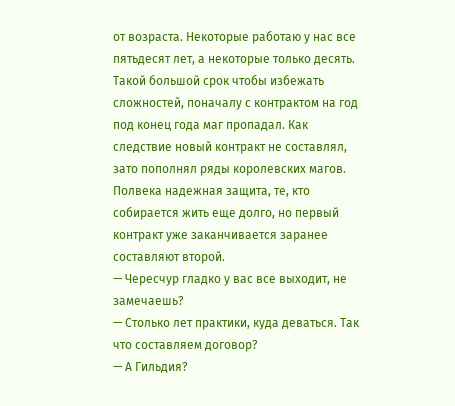от возраста. Некоторые работаю у нас все пятьдесят лет, а некоторые только десять. Такой большой срок чтобы избежать сложностей, поначалу с контрактом на год под конец года маг пропадал. Как следствие новый контракт не составлял, зато пополнял ряды королевских магов. Полвека надежная защита, те, кто собирается жить еще долго, но первый контракт уже заканчивается заранее составляют второй.
— Чересчур гладко у вас все выходит, не замечаешь?
— Столько лет практики, куда деваться. Так что составляем договор?
— А Гильдия?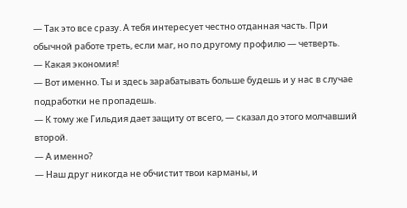— Так это все сразу. А тебя интересует честно отданная часть. При обычной работе треть, если маг, но по другому профилю — четверть.
— Какая экономия!
— Вот именно. Ты и здесь зарабатывать больше будешь и у нас в случае подработки не пропадешь.
— К тому же Гильдия дает защиту от всего, — сказал до этого молчавший второй.
— А именно?
— Наш друг никогда не обчистит твои карманы, и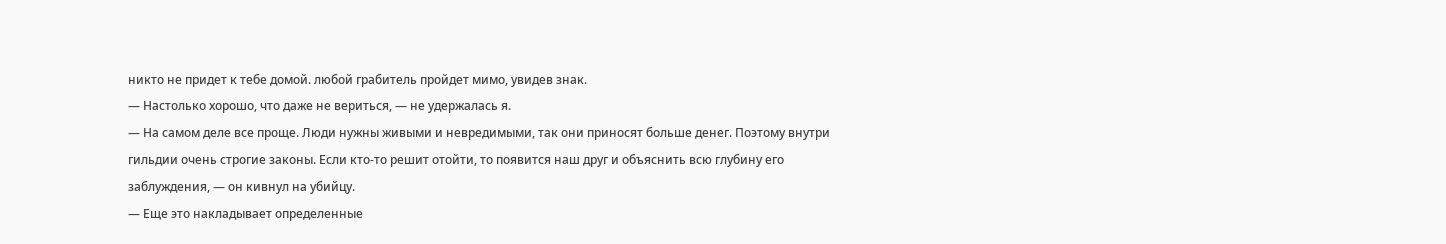никто не придет к тебе домой. любой грабитель пройдет мимо, увидев знак.
— Настолько хорошо, что даже не вериться, — не удержалась я.
— На самом деле все проще. Люди нужны живыми и невредимыми, так они приносят больше денег. Поэтому внутри гильдии очень строгие законы. Если кто-то решит отойти, то появится наш друг и объяснить всю глубину его заблуждения, — он кивнул на убийцу.
— Еще это накладывает определенные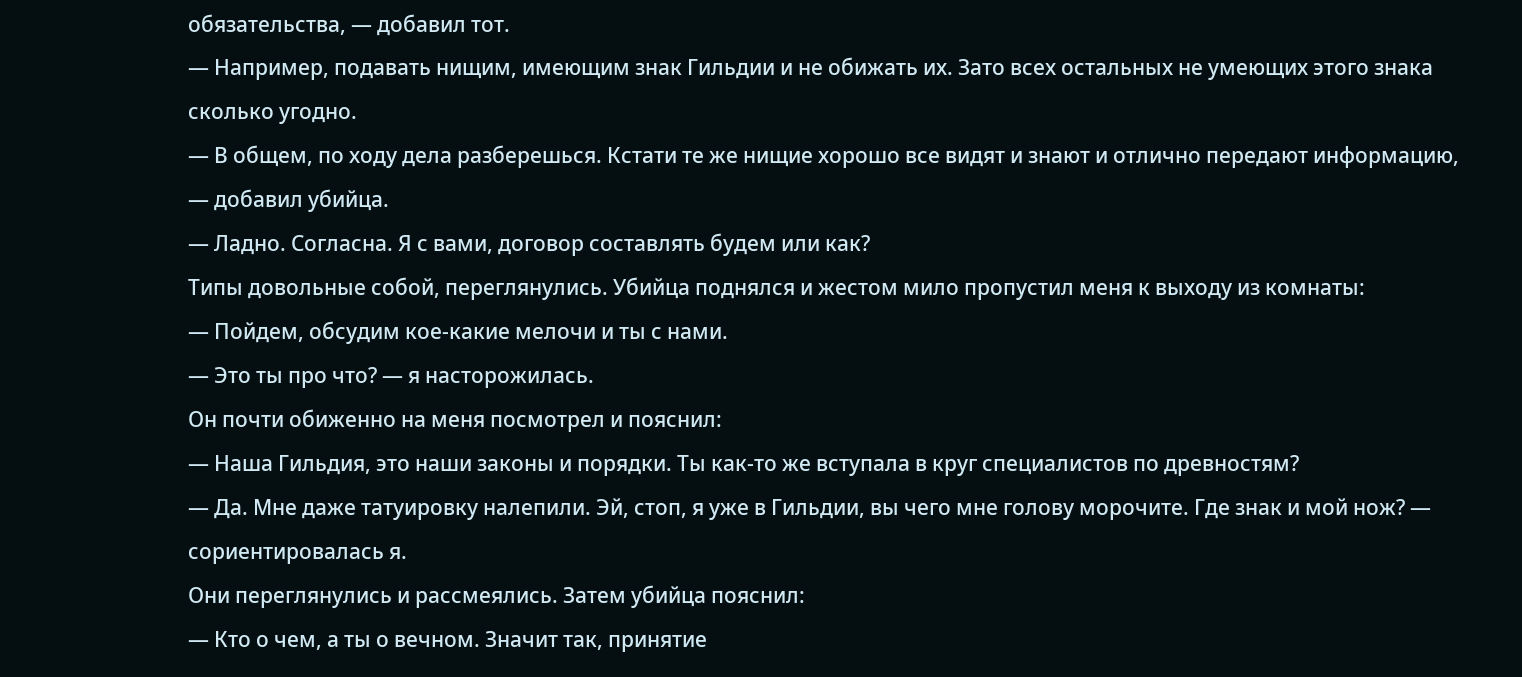обязательства, — добавил тот.
— Например, подавать нищим, имеющим знак Гильдии и не обижать их. Зато всех остальных не умеющих этого знака сколько угодно.
— В общем, по ходу дела разберешься. Кстати те же нищие хорошо все видят и знают и отлично передают информацию, — добавил убийца.
— Ладно. Согласна. Я с вами, договор составлять будем или как?
Типы довольные собой, переглянулись. Убийца поднялся и жестом мило пропустил меня к выходу из комнаты:
— Пойдем, обсудим кое-какие мелочи и ты с нами.
— Это ты про что? — я насторожилась.
Он почти обиженно на меня посмотрел и пояснил:
— Наша Гильдия, это наши законы и порядки. Ты как-то же вступала в круг специалистов по древностям?
— Да. Мне даже татуировку налепили. Эй, стоп, я уже в Гильдии, вы чего мне голову морочите. Где знак и мой нож? — сориентировалась я.
Они переглянулись и рассмеялись. Затем убийца пояснил:
— Кто о чем, а ты о вечном. Значит так, принятие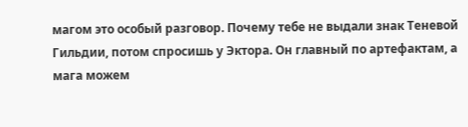магом это особый разговор. Почему тебе не выдали знак Теневой Гильдии, потом спросишь у Эктора. Он главный по артефактам, а мага можем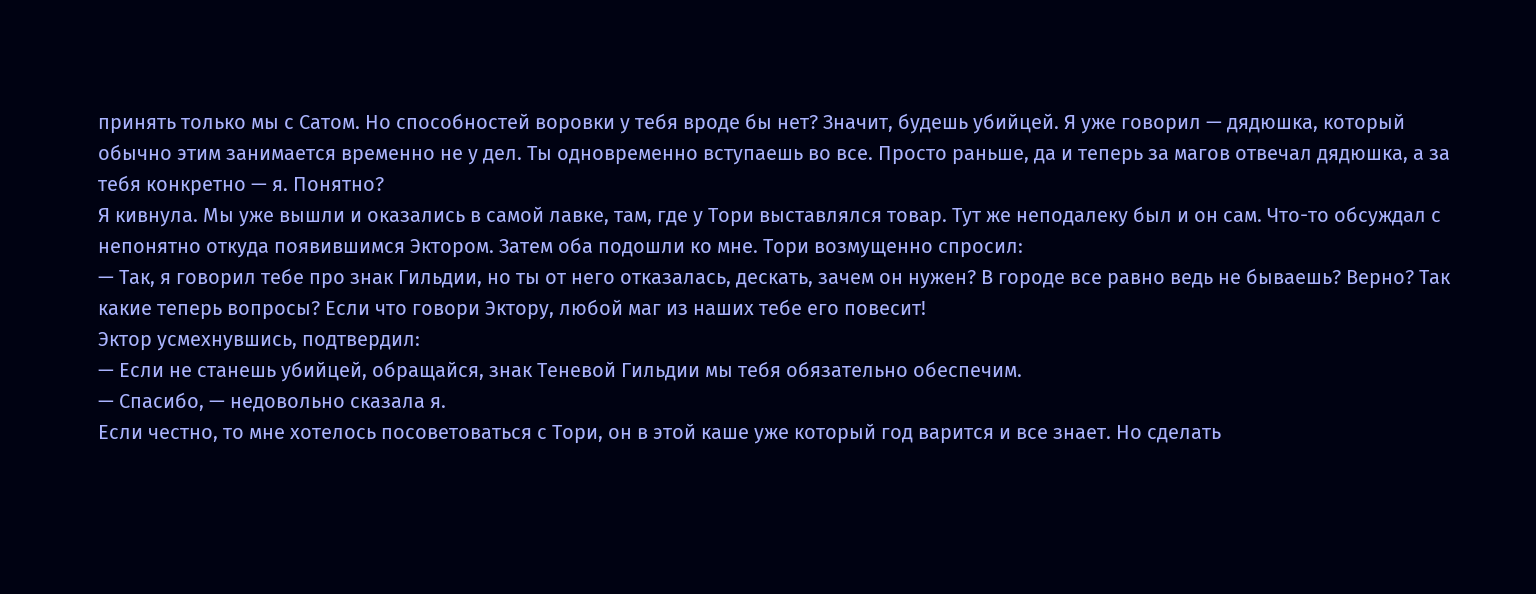принять только мы с Сатом. Но способностей воровки у тебя вроде бы нет? Значит, будешь убийцей. Я уже говорил — дядюшка, который обычно этим занимается временно не у дел. Ты одновременно вступаешь во все. Просто раньше, да и теперь за магов отвечал дядюшка, а за тебя конкретно — я. Понятно?
Я кивнула. Мы уже вышли и оказались в самой лавке, там, где у Тори выставлялся товар. Тут же неподалеку был и он сам. Что-то обсуждал с непонятно откуда появившимся Эктором. Затем оба подошли ко мне. Тори возмущенно спросил:
— Так, я говорил тебе про знак Гильдии, но ты от него отказалась, дескать, зачем он нужен? В городе все равно ведь не бываешь? Верно? Так какие теперь вопросы? Если что говори Эктору, любой маг из наших тебе его повесит!
Эктор усмехнувшись, подтвердил:
— Если не станешь убийцей, обращайся, знак Теневой Гильдии мы тебя обязательно обеспечим.
— Спасибо, — недовольно сказала я.
Если честно, то мне хотелось посоветоваться с Тори, он в этой каше уже который год варится и все знает. Но сделать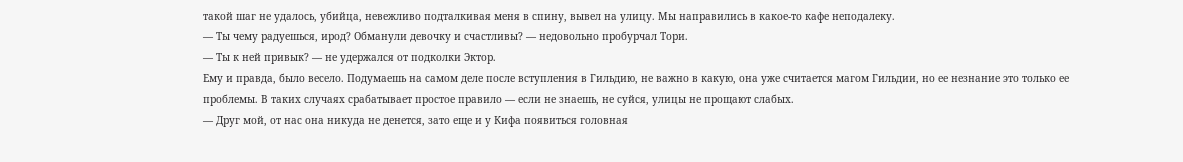такой шаг не удалось, убийца, невежливо подталкивая меня в спину, вывел на улицу. Мы направились в какое-то кафе неподалеку.
— Ты чему радуешься, ирод? Обманули девочку и счастливы? — недовольно пробурчал Тори.
— Ты к ней привык? — не удержался от подколки Эктор.
Ему и правда, было весело. Подумаешь на самом деле после вступления в Гильдию, не важно в какую, она уже считается магом Гильдии, но ее незнание это только ее проблемы. В таких случаях срабатывает простое правило — если не знаешь, не суйся, улицы не прощают слабых.
— Друг мой, от нас она никуда не денется, зато еще и у Кифа появиться головная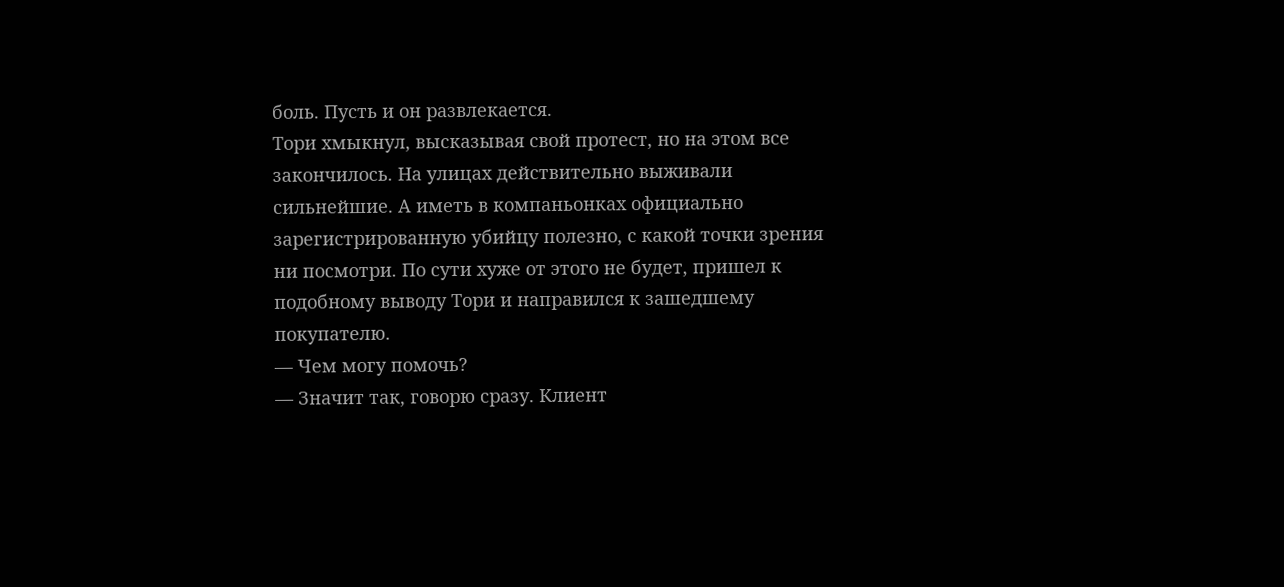боль. Пусть и он развлекается.
Тори хмыкнул, высказывая свой протест, но на этом все закончилось. На улицах действительно выживали сильнейшие. А иметь в компаньонках официально зарегистрированную убийцу полезно, с какой точки зрения ни посмотри. По сути хуже от этого не будет, пришел к подобному выводу Тори и направился к зашедшему покупателю.
— Чем могу помочь?
— Значит так, говорю сразу. Клиент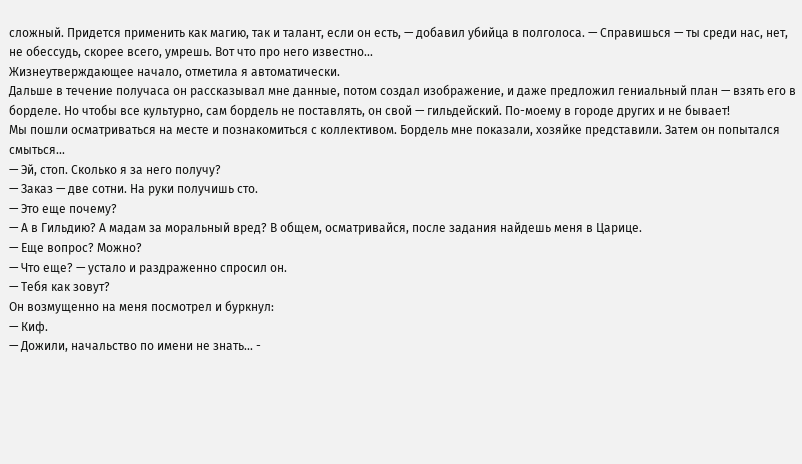сложный. Придется применить как магию, так и талант, если он есть, — добавил убийца в полголоса. — Справишься — ты среди нас, нет, не обессудь, скорее всего, умрешь. Вот что про него известно...
Жизнеутверждающее начало, отметила я автоматически.
Дальше в течение получаса он рассказывал мне данные, потом создал изображение, и даже предложил гениальный план — взять его в борделе. Но чтобы все культурно, сам бордель не поставлять, он свой — гильдейский. По-моему в городе других и не бывает!
Мы пошли осматриваться на месте и познакомиться с коллективом. Бордель мне показали, хозяйке представили. Затем он попытался смыться...
— Эй, стоп. Сколько я за него получу?
— Заказ — две сотни. На руки получишь сто.
— Это еще почему?
— А в Гильдию? А мадам за моральный вред? В общем, осматривайся, после задания найдешь меня в Царице.
— Еще вопрос? Можно?
— Что еще? — устало и раздраженно спросил он.
— Тебя как зовут?
Он возмущенно на меня посмотрел и буркнул:
— Киф.
— Дожили, начальство по имени не знать... -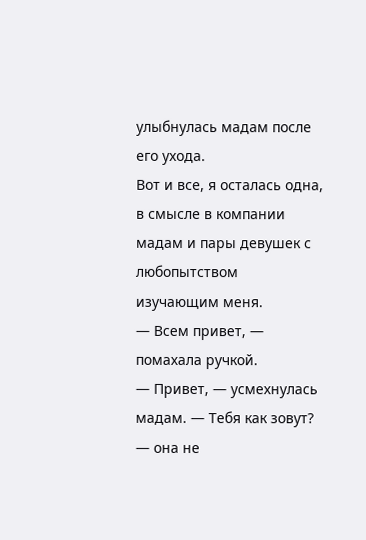улыбнулась мадам после его ухода.
Вот и все, я осталась одна, в смысле в компании мадам и пары девушек с любопытством изучающим меня.
— Всем привет, — помахала ручкой.
— Привет, — усмехнулась мадам. — Тебя как зовут? — она не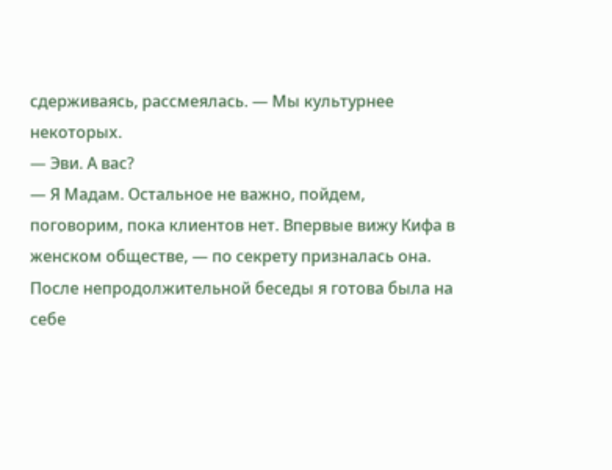сдерживаясь, рассмеялась. — Мы культурнее некоторых.
— Эви. А вас?
— Я Мадам. Остальное не важно, пойдем, поговорим, пока клиентов нет. Впервые вижу Кифа в женском обществе, — по секрету призналась она.
После непродолжительной беседы я готова была на себе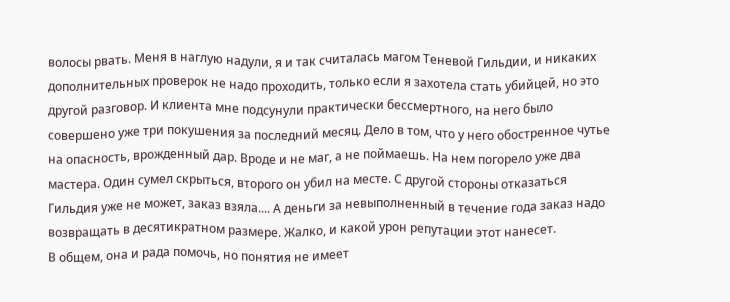волосы рвать. Меня в наглую надули, я и так считалась магом Теневой Гильдии, и никаких дополнительных проверок не надо проходить, только если я захотела стать убийцей, но это другой разговор. И клиента мне подсунули практически бессмертного, на него было совершено уже три покушения за последний месяц. Дело в том, что у него обостренное чутье на опасность, врожденный дар. Вроде и не маг, а не поймаешь. На нем погорело уже два мастера. Один сумел скрыться, второго он убил на месте. С другой стороны отказаться Гильдия уже не может, заказ взяла.... А деньги за невыполненный в течение года заказ надо возвращать в десятикратном размере. Жалко, и какой урон репутации этот нанесет.
В общем, она и рада помочь, но понятия не имеет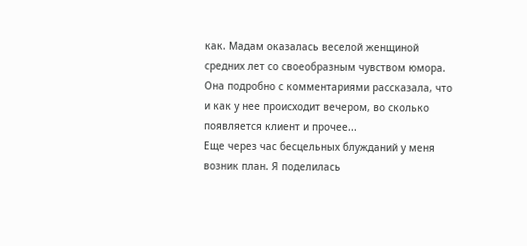как. Мадам оказалась веселой женщиной средних лет со своеобразным чувством юмора. Она подробно с комментариями рассказала, что и как у нее происходит вечером, во сколько появляется клиент и прочее...
Еще через час бесцельных блужданий у меня возник план. Я поделилась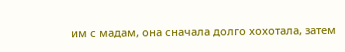им с мадам, она сначала долго хохотала, затем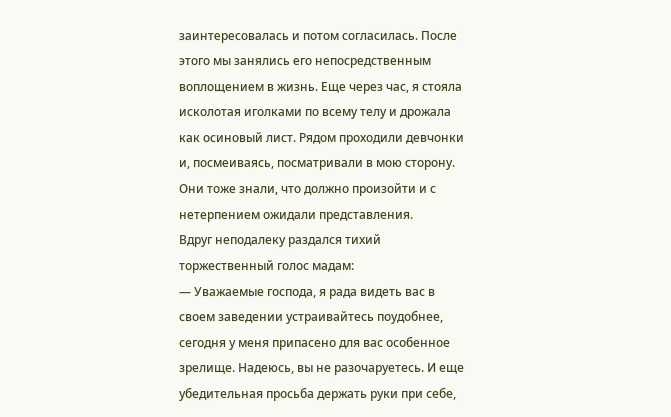заинтересовалась и потом согласилась. После этого мы занялись его непосредственным воплощением в жизнь. Еще через час, я стояла исколотая иголками по всему телу и дрожала как осиновый лист. Рядом проходили девчонки и, посмеиваясь, посматривали в мою сторону. Они тоже знали, что должно произойти и с нетерпением ожидали представления.
Вдруг неподалеку раздался тихий торжественный голос мадам:
— Уважаемые господа, я рада видеть вас в своем заведении устраивайтесь поудобнее, сегодня у меня припасено для вас особенное зрелище. Надеюсь, вы не разочаруетесь. И еще убедительная просьба держать руки при себе,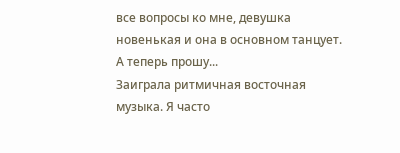все вопросы ко мне, девушка новенькая и она в основном танцует. А теперь прошу...
Заиграла ритмичная восточная музыка. Я часто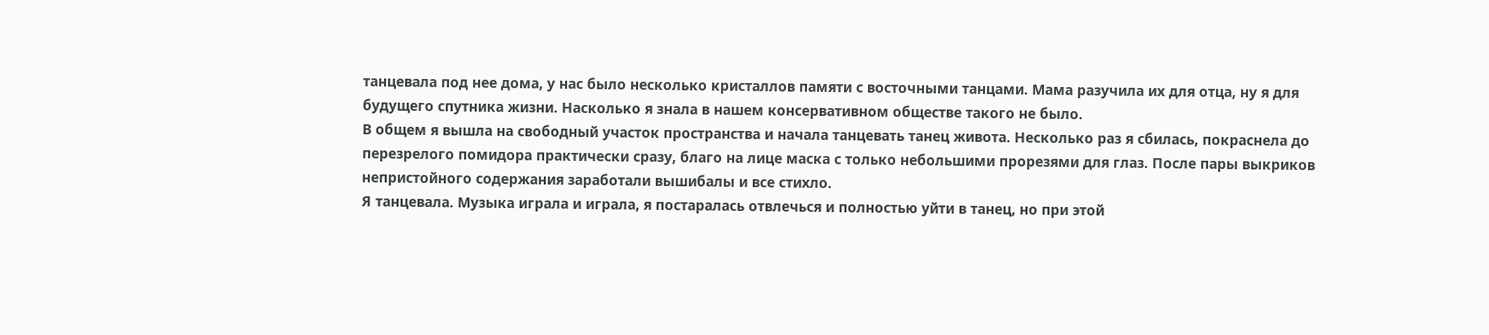танцевала под нее дома, у нас было несколько кристаллов памяти с восточными танцами. Мама разучила их для отца, ну я для будущего спутника жизни. Насколько я знала в нашем консервативном обществе такого не было.
В общем я вышла на свободный участок пространства и начала танцевать танец живота. Несколько раз я сбилась, покраснела до перезрелого помидора практически сразу, благо на лице маска с только небольшими прорезями для глаз. После пары выкриков непристойного содержания заработали вышибалы и все стихло.
Я танцевала. Музыка играла и играла, я постаралась отвлечься и полностью уйти в танец, но при этой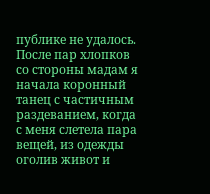публике не удалось. После пар хлопков со стороны мадам я начала коронный танец с частичным раздеванием, когда с меня слетела пара вещей, из одежды оголив живот и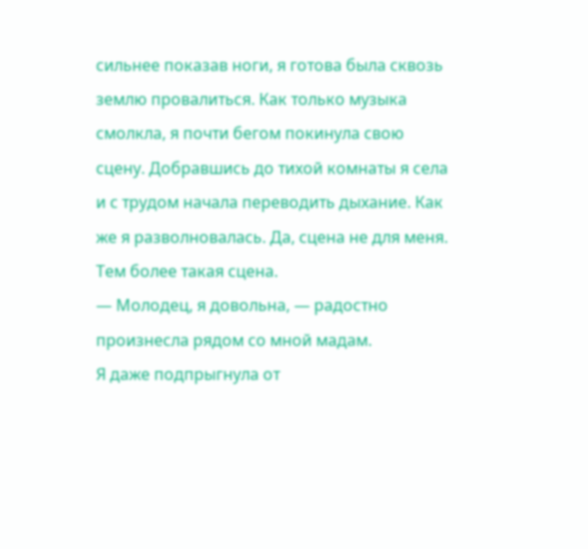сильнее показав ноги, я готова была сквозь землю провалиться. Как только музыка смолкла, я почти бегом покинула свою сцену. Добравшись до тихой комнаты я села и с трудом начала переводить дыхание. Как же я разволновалась. Да, сцена не для меня. Тем более такая сцена.
— Молодец, я довольна, — радостно произнесла рядом со мной мадам.
Я даже подпрыгнула от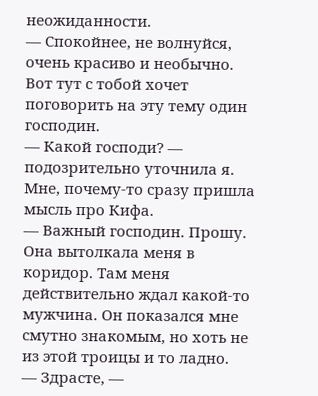неожиданности.
— Спокойнее, не волнуйся, очень красиво и необычно. Вот тут с тобой хочет поговорить на эту тему один господин.
— Какой господи? — подозрительно уточнила я.
Мне, почему-то сразу пришла мысль про Кифа.
— Важный господин. Прошу.
Она вытолкала меня в коридор. Там меня действительно ждал какой-то мужчина. Он показался мне смутно знакомым, но хоть не из этой троицы и то ладно.
— Здрасте, —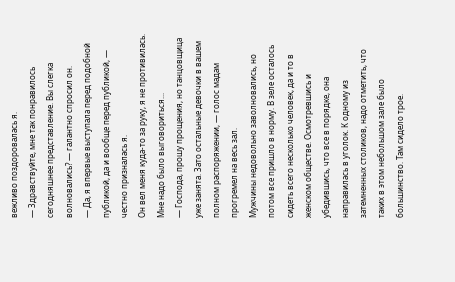вежливо поздоровалась я.
— Здравствуйте, мне так понравилось сегодняшнее представление. Вы слегка волновались? — галантно спросил он.
— Да, я впервые выступала перед подобной публикой, да и вообще перед публикой, — честно призналась я.
Он вел меня куда-то за руку, я не противилась. Мне надо было выговориться...
— Господа, прошу прощения, но танцовщица уже занята. Зато остальные девочки в вашем полном распоряжении, — голос мадам прогремел на весь зал.
Мужчины недовольно заволновались, но потом все пришло в норму. В зеле осталось сидеть всего несколько человек, да и то в женском обществе. Осмотревшись и убедившись, что все в порядке, она направилась в уголок. К одному из затемненных столиков, надо отметить, что таких в этом небольшом зале было большинство. Там сидело трое.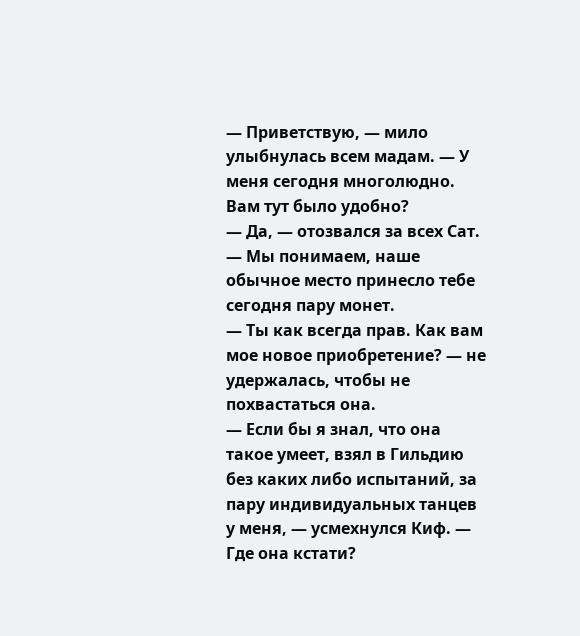— Приветствую, — мило улыбнулась всем мадам. — У меня сегодня многолюдно. Вам тут было удобно?
— Да, — отозвался за всех Сат. — Мы понимаем, наше обычное место принесло тебе сегодня пару монет.
— Ты как всегда прав. Как вам мое новое приобретение? — не удержалась, чтобы не похвастаться она.
— Если бы я знал, что она такое умеет, взял в Гильдию без каких либо испытаний, за пару индивидуальных танцев у меня, — усмехнулся Киф. — Где она кстати?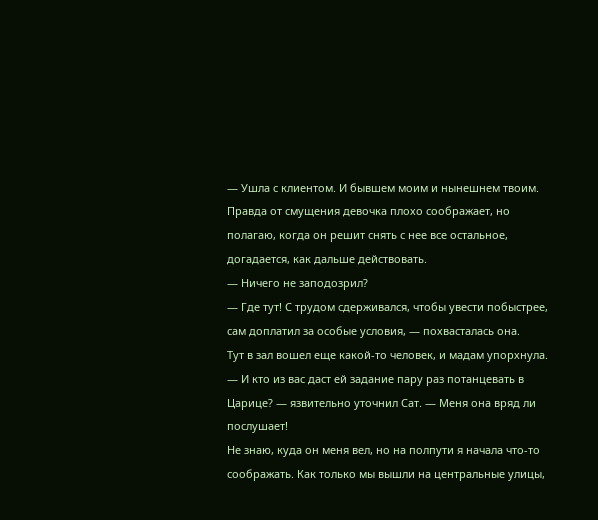— Ушла с клиентом. И бывшем моим и нынешнем твоим. Правда от смущения девочка плохо соображает, но полагаю, когда он решит снять с нее все остальное, догадается, как дальше действовать.
— Ничего не заподозрил?
— Где тут! С трудом сдерживался, чтобы увести побыстрее, сам доплатил за особые условия, — похвасталась она.
Тут в зал вошел еще какой-то человек, и мадам упорхнула.
— И кто из вас даст ей задание пару раз потанцевать в Царице? — язвительно уточнил Сат. — Меня она вряд ли послушает!
Не знаю, куда он меня вел, но на полпути я начала что-то соображать. Как только мы вышли на центральные улицы,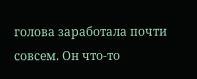голова заработала почти совсем. Он что-то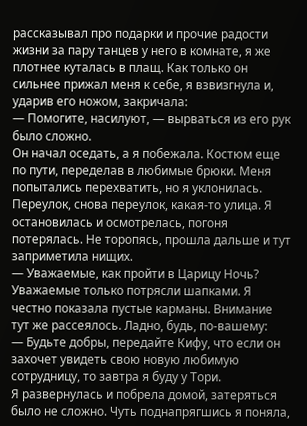рассказывал про подарки и прочие радости жизни за пару танцев у него в комнате, я же плотнее куталась в плащ. Как только он сильнее прижал меня к себе, я взвизгнула и, ударив его ножом, закричала:
— Помогите, насилуют, — вырваться из его рук было сложно.
Он начал оседать, а я побежала. Костюм еще по пути, переделав в любимые брюки. Меня попытались перехватить, но я уклонилась. Переулок, снова переулок, какая-то улица. Я остановилась и осмотрелась, погоня потерялась. Не торопясь, прошла дальше и тут заприметила нищих.
— Уважаемые, как пройти в Царицу Ночь?
Уважаемые только потрясли шапками. Я честно показала пустые карманы. Внимание тут же рассеялось. Ладно, будь, по-вашему:
— Будьте добры, передайте Кифу, что если он захочет увидеть свою новую любимую сотрудницу, то завтра я буду у Тори.
Я развернулась и побрела домой, затеряться было не сложно. Чуть поднапрягшись я поняла,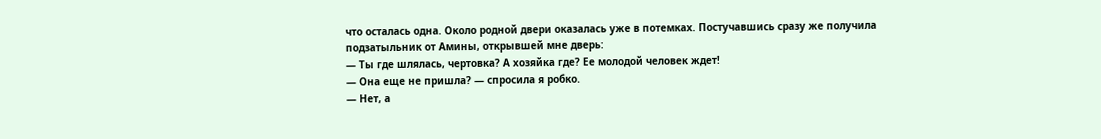что осталась одна. Около родной двери оказалась уже в потемках. Постучавшись сразу же получила подзатыльник от Амины, открывшей мне дверь:
— Ты где шлялась, чертовка? А хозяйка где? Ее молодой человек ждет!
— Она еще не пришла? — спросила я робко.
— Нет, а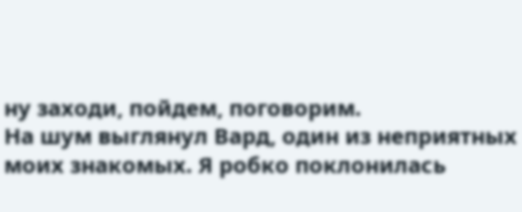ну заходи, пойдем, поговорим.
На шум выглянул Вард, один из неприятных моих знакомых. Я робко поклонилась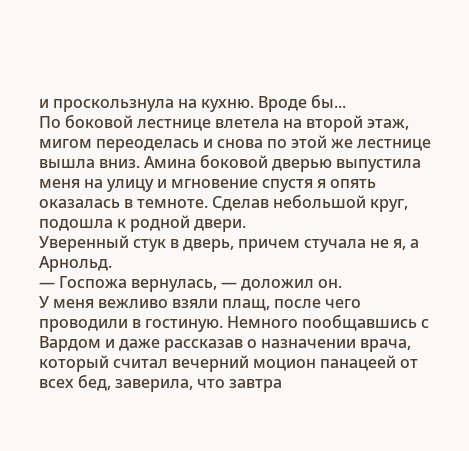и проскользнула на кухню. Вроде бы...
По боковой лестнице влетела на второй этаж, мигом переоделась и снова по этой же лестнице вышла вниз. Амина боковой дверью выпустила меня на улицу и мгновение спустя я опять оказалась в темноте. Сделав небольшой круг, подошла к родной двери.
Уверенный стук в дверь, причем стучала не я, а Арнольд.
— Госпожа вернулась, — доложил он.
У меня вежливо взяли плащ, после чего проводили в гостиную. Немного пообщавшись с Вардом и даже рассказав о назначении врача, который считал вечерний моцион панацеей от всех бед, заверила, что завтра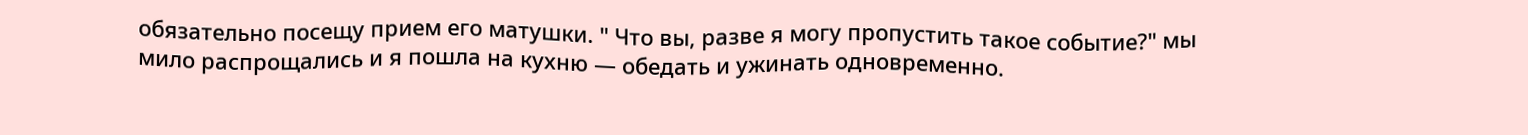обязательно посещу прием его матушки. " Что вы, разве я могу пропустить такое событие?" мы мило распрощались и я пошла на кухню — обедать и ужинать одновременно.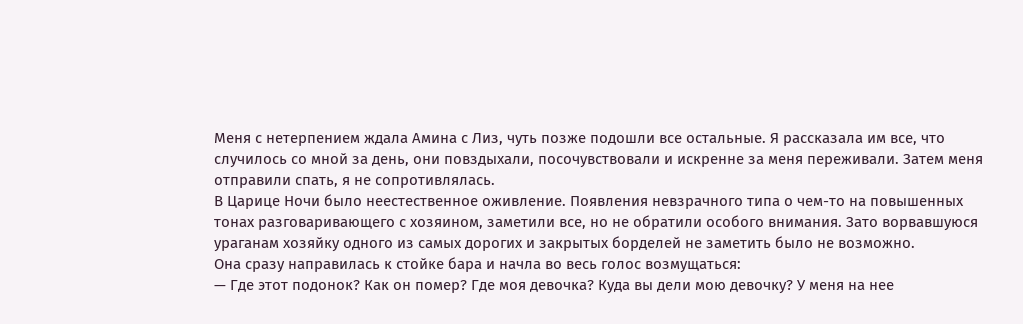Меня с нетерпением ждала Амина с Лиз, чуть позже подошли все остальные. Я рассказала им все, что случилось со мной за день, они повздыхали, посочувствовали и искренне за меня переживали. Затем меня отправили спать, я не сопротивлялась.
В Царице Ночи было неестественное оживление. Появления невзрачного типа о чем-то на повышенных тонах разговаривающего с хозяином, заметили все, но не обратили особого внимания. Зато ворвавшуюся ураганам хозяйку одного из самых дорогих и закрытых борделей не заметить было не возможно.
Она сразу направилась к стойке бара и начла во весь голос возмущаться:
— Где этот подонок? Как он помер? Где моя девочка? Куда вы дели мою девочку? У меня на нее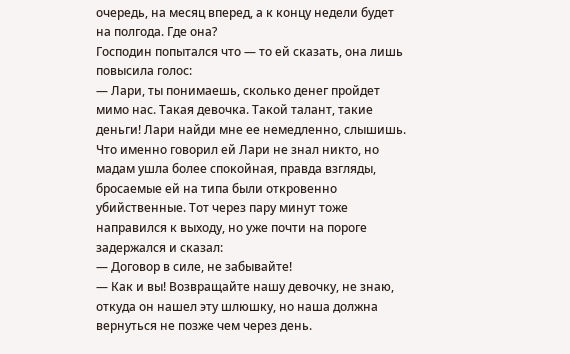очередь, на месяц вперед, а к концу недели будет на полгода. Где она?
Господин попытался что — то ей сказать, она лишь повысила голос:
— Лари, ты понимаешь, сколько денег пройдет мимо нас. Такая девочка. Такой талант, такие деньги! Лари найди мне ее немедленно, слышишь.
Что именно говорил ей Лари не знал никто, но мадам ушла более спокойная, правда взгляды, бросаемые ей на типа были откровенно убийственные. Тот через пару минут тоже направился к выходу, но уже почти на пороге задержался и сказал:
— Договор в силе, не забывайте!
— Как и вы! Возвращайте нашу девочку, не знаю, откуда он нашел эту шлюшку, но наша должна вернуться не позже чем через день.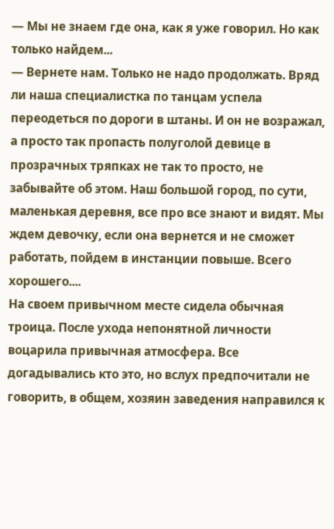— Мы не знаем где она, как я уже говорил. Но как только найдем...
— Вернете нам. Только не надо продолжать. Вряд ли наша специалистка по танцам успела переодеться по дороги в штаны. И он не возражал, а просто так пропасть полуголой девице в прозрачных тряпках не так то просто, не забывайте об этом. Наш большой город, по сути, маленькая деревня, все про все знают и видят. Мы ждем девочку, если она вернется и не сможет работать, пойдем в инстанции повыше. Всего хорошего....
На своем привычном месте сидела обычная троица. После ухода непонятной личности воцарила привычная атмосфера. Все догадывались кто это, но вслух предпочитали не говорить, в общем, хозяин заведения направился к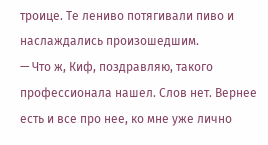троице. Те лениво потягивали пиво и наслаждались произошедшим.
— Что ж, Киф, поздравляю, такого профессионала нашел. Слов нет. Вернее есть и все про нее, ко мне уже лично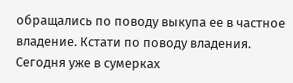обращались по поводу выкупа ее в частное владение. Кстати по поводу владения. Сегодня уже в сумерках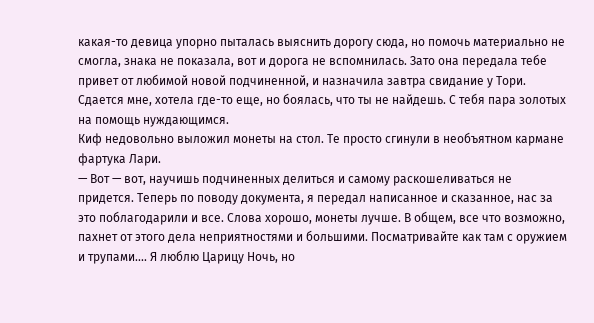какая-то девица упорно пыталась выяснить дорогу сюда, но помочь материально не смогла, знака не показала, вот и дорога не вспомнилась. Зато она передала тебе привет от любимой новой подчиненной, и назначила завтра свидание у Тори. Сдается мне, хотела где-то еще, но боялась, что ты не найдешь. С тебя пара золотых на помощь нуждающимся.
Киф недовольно выложил монеты на стол. Те просто сгинули в необъятном кармане фартука Лари.
— Вот — вот, научишь подчиненных делиться и самому раскошеливаться не придется. Теперь по поводу документа, я передал написанное и сказанное, нас за это поблагодарили и все. Слова хорошо, монеты лучше. В общем, все что возможно, пахнет от этого дела неприятностями и большими. Посматривайте как там с оружием и трупами.... Я люблю Царицу Ночь, но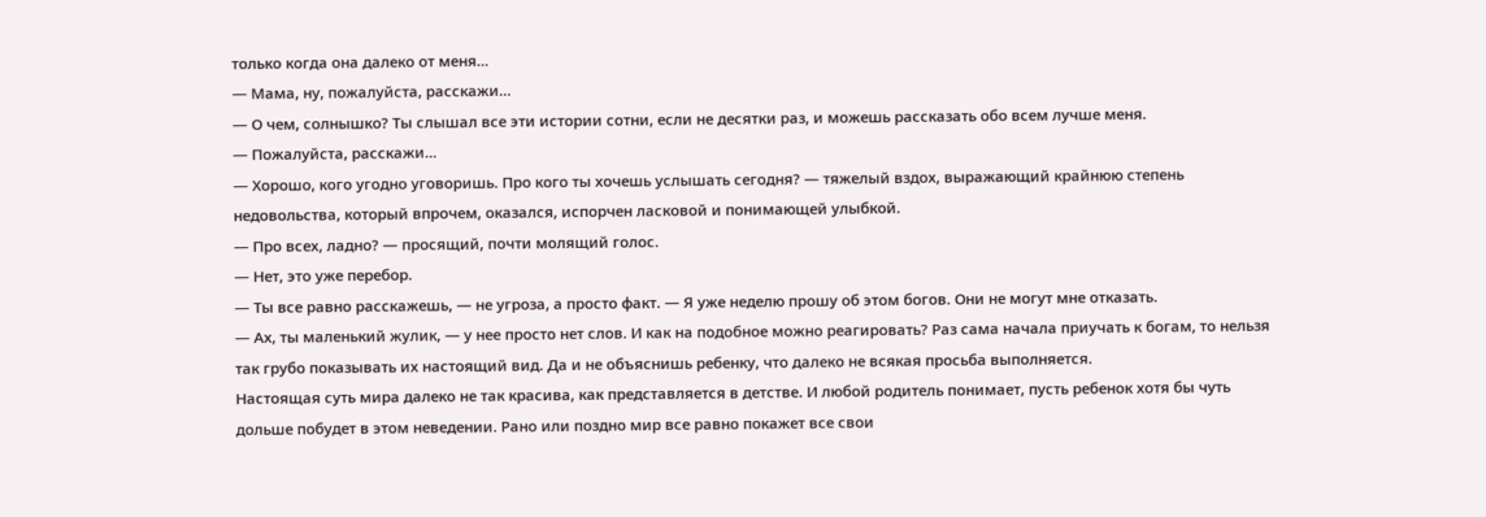только когда она далеко от меня...
— Мама, ну, пожалуйста, расскажи...
— О чем, солнышко? Ты слышал все эти истории сотни, если не десятки раз, и можешь рассказать обо всем лучше меня.
— Пожалуйста, расскажи...
— Хорошо, кого угодно уговоришь. Про кого ты хочешь услышать сегодня? — тяжелый вздох, выражающий крайнюю степень недовольства, который впрочем, оказался, испорчен ласковой и понимающей улыбкой.
— Про всех, ладно? — просящий, почти молящий голос.
— Нет, это уже перебор.
— Ты все равно расскажешь, — не угроза, а просто факт. — Я уже неделю прошу об этом богов. Они не могут мне отказать.
— Ах, ты маленький жулик, — у нее просто нет слов. И как на подобное можно реагировать? Раз сама начала приучать к богам, то нельзя так грубо показывать их настоящий вид. Да и не объяснишь ребенку, что далеко не всякая просьба выполняется.
Настоящая суть мира далеко не так красива, как представляется в детстве. И любой родитель понимает, пусть ребенок хотя бы чуть дольше побудет в этом неведении. Рано или поздно мир все равно покажет все свои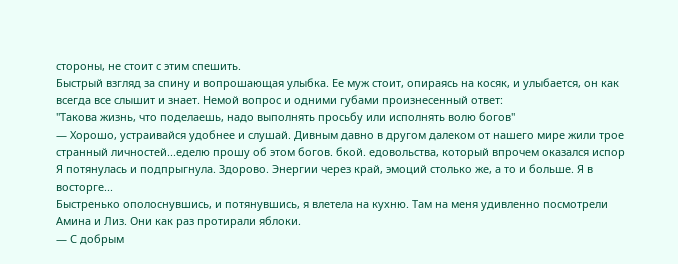стороны, не стоит с этим спешить.
Быстрый взгляд за спину и вопрошающая улыбка. Ее муж стоит, опираясь на косяк, и улыбается, он как всегда все слышит и знает. Немой вопрос и одними губами произнесенный ответ:
"Такова жизнь, что поделаешь, надо выполнять просьбу или исполнять волю богов"
— Хорошо, устраивайся удобнее и слушай. Дивным давно в другом далеком от нашего мире жили трое странный личностей...еделю прошу об этом богов. бкой. едовольства, который впрочем оказался испор
Я потянулась и подпрыгнула. Здорово. Энергии через край, эмоций столько же, а то и больше. Я в восторге...
Быстренько ополоснувшись, и потянувшись, я влетела на кухню. Там на меня удивленно посмотрели Амина и Лиз. Они как раз протирали яблоки.
— С добрым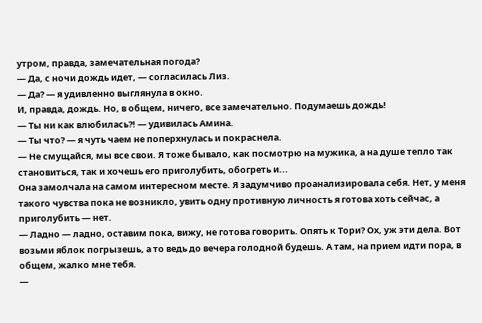утром, правда, замечательная погода?
— Да, с ночи дождь идет, — согласилась Лиз.
— Да? — я удивленно выглянула в окно.
И, правда, дождь. Но, в общем, ничего, все замечательно. Подумаешь дождь!
— Ты ни как влюбилась?! — удивилась Амина.
— Ты что? — я чуть чаем не поперхнулась и покраснела.
— Не смущайся, мы все свои. Я тоже бывало, как посмотрю на мужика, а на душе тепло так становиться, так и хочешь его приголубить, обогреть и...
Она замолчала на самом интересном месте. Я задумчиво проанализировала себя. Нет, у меня такого чувства пока не возникло, увить одну противную личность я готова хоть сейчас, а приголубить — нет.
— Ладно — ладно, оставим пока, вижу, не готова говорить. Опять к Тори? Ох, уж эти дела. Вот возьми яблок погрызешь, а то ведь до вечера голодной будешь. А там, на прием идти пора, в общем, жалко мне тебя.
—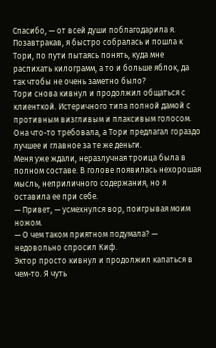Спасибо, — от всей души поблагодарила я. Позавтракав, я быстро собралась и пошла к Тори, по пути пытаясь понять, куда мне распихать килограмм, а то и больше яблок, да так чтобы не очень заметно было?
Тори снова кивнул и продолжил общаться с клиенткой. Истеричного типа полной дамой с противным визгливым и плаксивым голосом. Она что-то требовала, а Тори предлагал гораздо лучшее и главное за те же деньги.
Меня уже ждали, неразлучная троица была в полном составе. В голове появилась нехорошая мысль, неприличного содержания, но я оставила ее при себе.
— Привет, — усмехнулся вор, поигрывая моим ножом.
— О чем таком приятном подумала? — недовольно спросил Киф.
Эктор просто кивнул и продолжил капаться в чем-то. Я чуть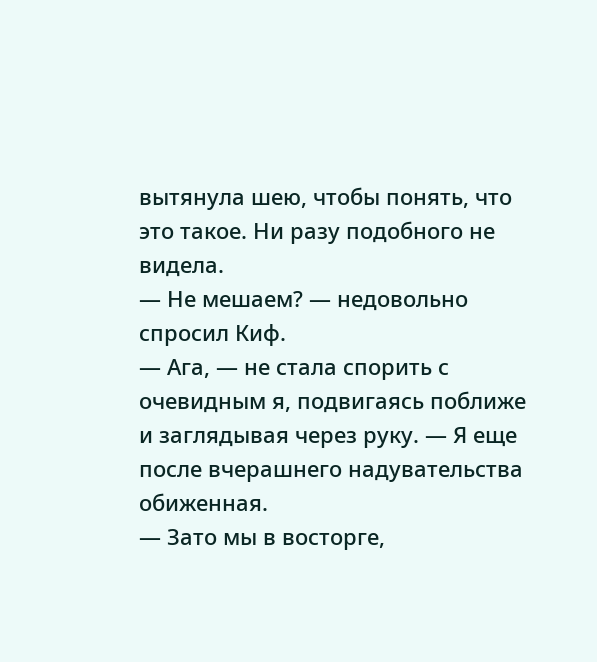вытянула шею, чтобы понять, что это такое. Ни разу подобного не видела.
— Не мешаем? — недовольно спросил Киф.
— Ага, — не стала спорить с очевидным я, подвигаясь поближе и заглядывая через руку. — Я еще после вчерашнего надувательства обиженная.
— Зато мы в восторге,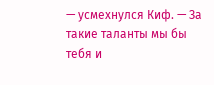— усмехнулся Киф. — За такие таланты мы бы тебя и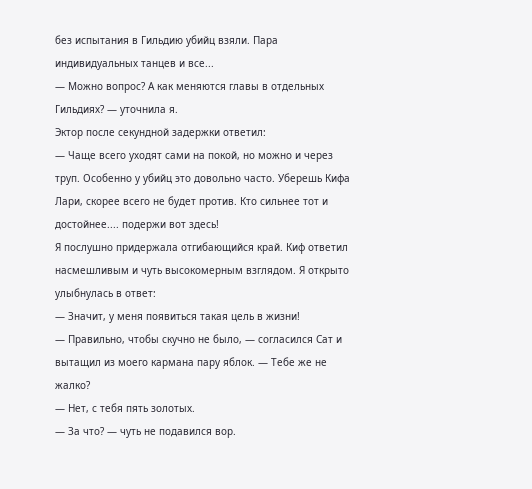без испытания в Гильдию убийц взяли. Пара индивидуальных танцев и все...
— Можно вопрос? А как меняются главы в отдельных Гильдиях? — уточнила я.
Эктор после секундной задержки ответил:
— Чаще всего уходят сами на покой, но можно и через труп. Особенно у убийц это довольно часто. Уберешь Кифа Лари, скорее всего не будет против. Кто сильнее тот и достойнее.... подержи вот здесь!
Я послушно придержала отгибающийся край. Киф ответил насмешливым и чуть высокомерным взглядом. Я открыто улыбнулась в ответ:
— Значит, у меня появиться такая цель в жизни!
— Правильно, чтобы скучно не было, — согласился Сат и вытащил из моего кармана пару яблок. — Тебе же не жалко?
— Нет, с тебя пять золотых.
— За что? — чуть не подавился вор.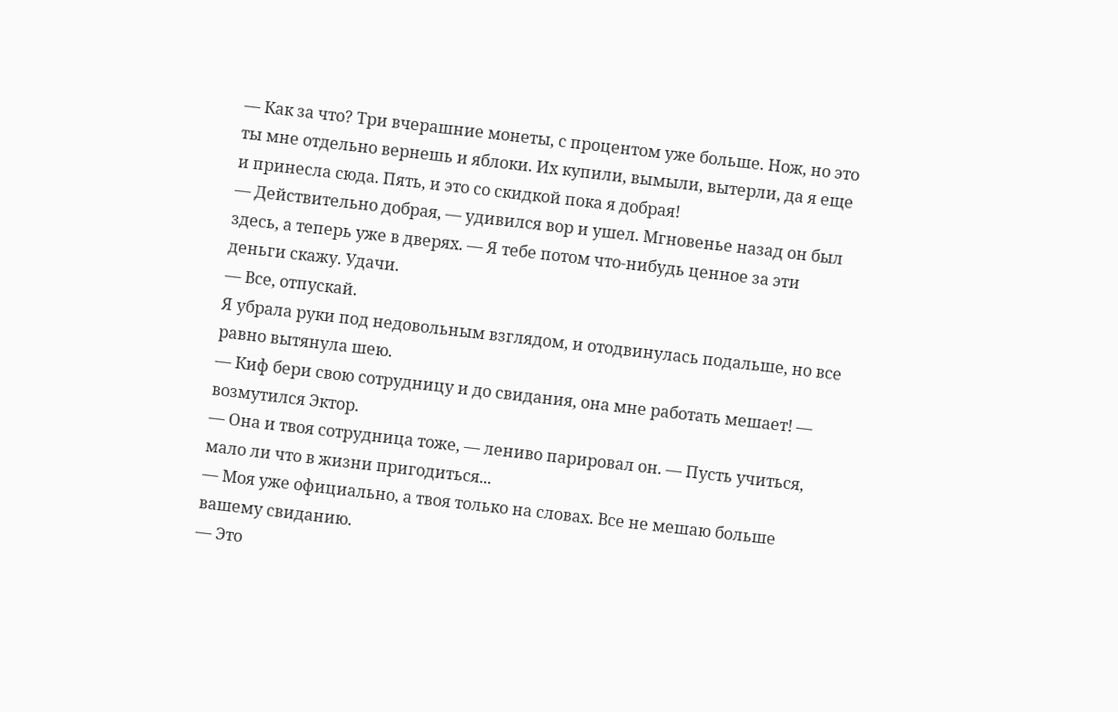— Как за что? Три вчерашние монеты, с процентом уже больше. Нож, но это ты мне отдельно вернешь и яблоки. Их купили, вымыли, вытерли, да я еще и принесла сюда. Пять, и это со скидкой пока я добрая!
— Действительно добрая, — удивился вор и ушел. Мгновенье назад он был здесь, а теперь уже в дверях. — Я тебе потом что-нибудь ценное за эти деньги скажу. Удачи.
— Все, отпускай.
Я убрала руки под недовольным взглядом, и отодвинулась подальше, но все равно вытянула шею.
— Киф бери свою сотрудницу и до свидания, она мне работать мешает! — возмутился Эктор.
— Она и твоя сотрудница тоже, — лениво парировал он. — Пусть учиться, мало ли что в жизни пригодиться...
— Моя уже официально, а твоя только на словах. Все не мешаю больше вашему свиданию.
— Это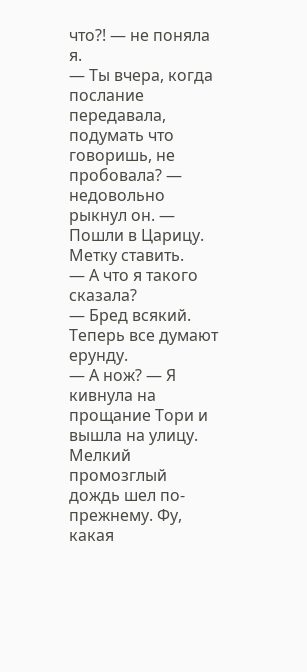что?! — не поняла я.
— Ты вчера, когда послание передавала, подумать что говоришь, не пробовала? — недовольно рыкнул он. — Пошли в Царицу. Метку ставить.
— А что я такого сказала?
— Бред всякий. Теперь все думают ерунду.
— А нож? — Я кивнула на прощание Тори и вышла на улицу.
Мелкий промозглый дождь шел по-прежнему. Фу, какая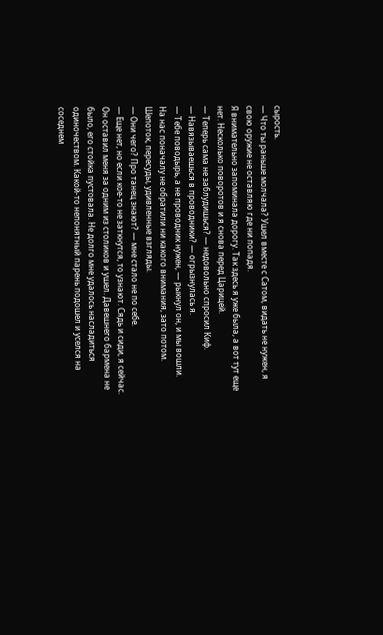сырость.
— Что ты раньше молчала? Ушел вместе с Сатом, видать не нужен, я свою оружие не оставляю где ни попадя.
Я внимательно запоминала дорогу. Так здесь я уже была, а вот тут еще нет. Несколько поворотов и я снова перед Царицей.
— Теперь сама не заблудишься? — недовольно спросил Киф.
— Навязываешься в проводники? — огрызнулась я.
— Тебе поводырь, а не проводник нужен, — рыкнул он, и мы вошли.
На нас поначалу не обратили ни какого внимания, зато потом. Шепоток, пересуды, удивленные взгляды.
— Они чего? Про танец знают? — мне стало не по себе.
— Еще нет, но если кое-то не заткнутся, то узнают. Сядь и сиди, я сейчас.
Он оставил меня за одним из столиков и ушел. Давешнего бармена не было, его стойка пустовала. Не долго мне удалось насладиться одиночеством. Какой-то непонятный парень подошел и уселся на соседнем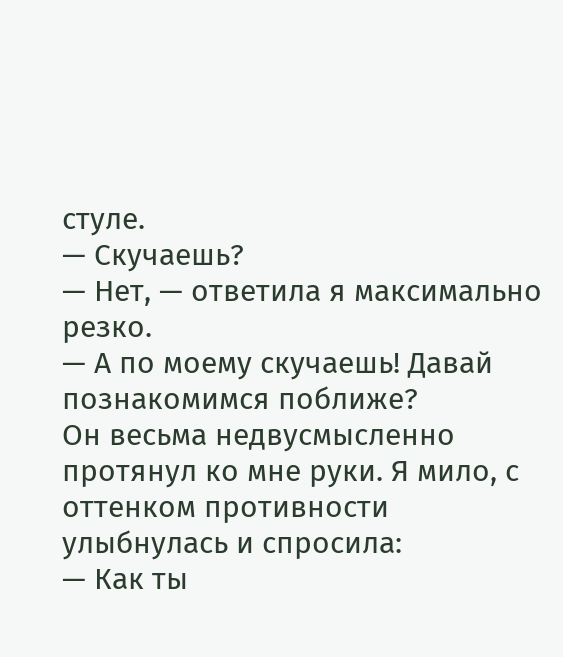стуле.
— Скучаешь?
— Нет, — ответила я максимально резко.
— А по моему скучаешь! Давай познакомимся поближе?
Он весьма недвусмысленно протянул ко мне руки. Я мило, с оттенком противности улыбнулась и спросила:
— Как ты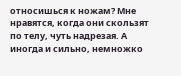относишься к ножам? Мне нравятся, когда они скользят по телу, чуть надрезая. А иногда и сильно, немножко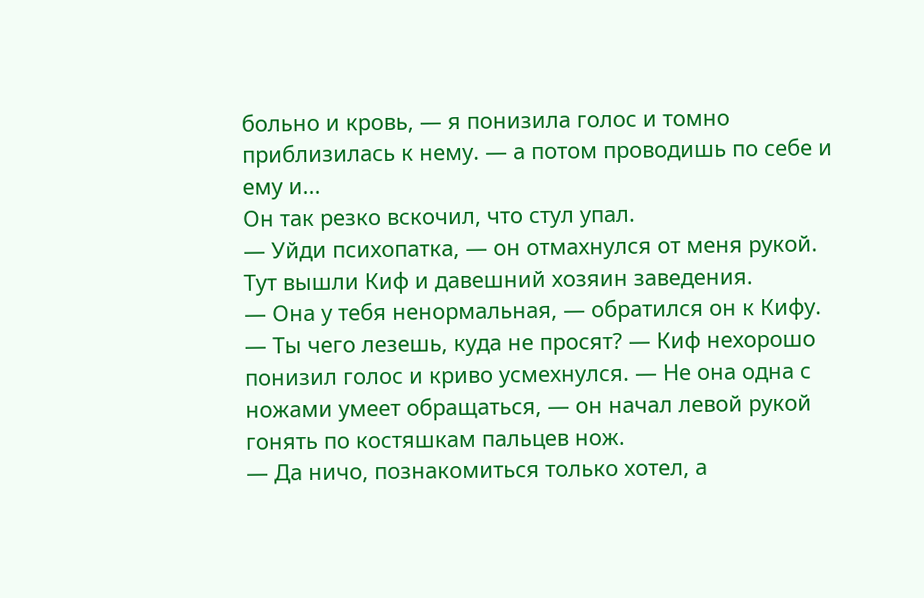больно и кровь, — я понизила голос и томно приблизилась к нему. — а потом проводишь по себе и ему и...
Он так резко вскочил, что стул упал.
— Уйди психопатка, — он отмахнулся от меня рукой.
Тут вышли Киф и давешний хозяин заведения.
— Она у тебя ненормальная, — обратился он к Кифу.
— Ты чего лезешь, куда не просят? — Киф нехорошо понизил голос и криво усмехнулся. — Не она одна с ножами умеет обращаться, — он начал левой рукой гонять по костяшкам пальцев нож.
— Да ничо, познакомиться только хотел, а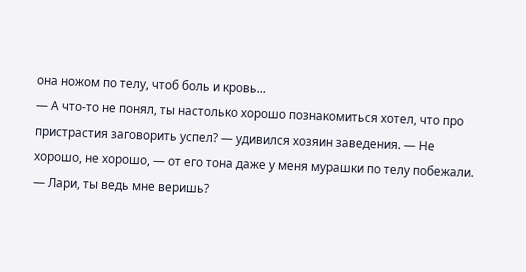она ножом по телу, чтоб боль и кровь...
— А что-то не понял, ты настолько хорошо познакомиться хотел, что про пристрастия заговорить успел? — удивился хозяин заведения. — Не хорошо, не хорошо, — от его тона даже у меня мурашки по телу побежали.
— Лари, ты ведь мне веришь?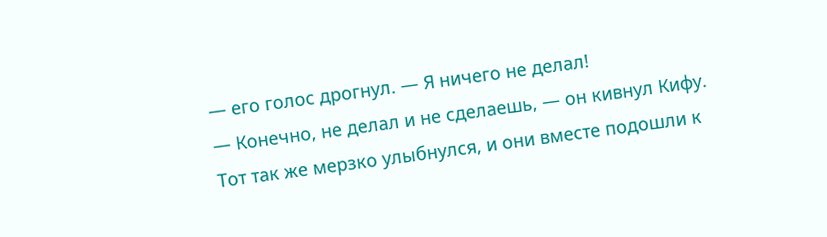— его голос дрогнул. — Я ничего не делал!
— Конечно, не делал и не сделаешь, — он кивнул Кифу.
Тот так же мерзко улыбнулся, и они вместе подошли к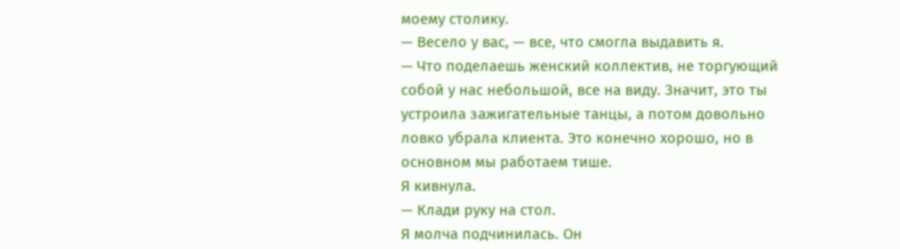моему столику.
— Весело у вас, — все, что смогла выдавить я.
— Что поделаешь женский коллектив, не торгующий собой у нас небольшой, все на виду. Значит, это ты устроила зажигательные танцы, а потом довольно ловко убрала клиента. Это конечно хорошо, но в основном мы работаем тише.
Я кивнула.
— Клади руку на стол.
Я молча подчинилась. Он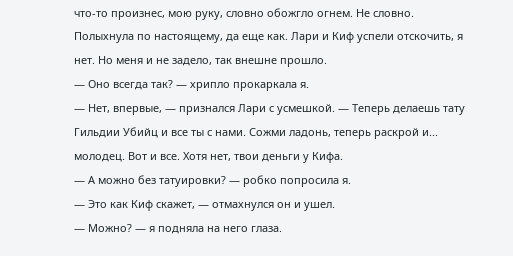что-то произнес, мою руку, словно обожгло огнем. Не словно. Полыхнула по настоящему, да еще как. Лари и Киф успели отскочить, я нет. Но меня и не задело, так внешне прошло.
— Оно всегда так? — хрипло прокаркала я.
— Нет, впервые, — признался Лари с усмешкой. — Теперь делаешь тату Гильдии Убийц и все ты с нами. Сожми ладонь, теперь раскрой и... молодец. Вот и все. Хотя нет, твои деньги у Кифа.
— А можно без татуировки? — робко попросила я.
— Это как Киф скажет, — отмахнулся он и ушел.
— Можно? — я подняла на него глаза.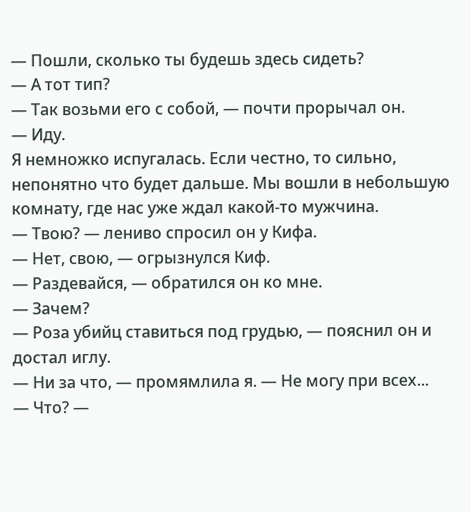— Пошли, сколько ты будешь здесь сидеть?
— А тот тип?
— Так возьми его с собой, — почти прорычал он.
— Иду.
Я немножко испугалась. Если честно, то сильно, непонятно что будет дальше. Мы вошли в небольшую комнату, где нас уже ждал какой-то мужчина.
— Твою? — лениво спросил он у Кифа.
— Нет, свою, — огрызнулся Киф.
— Раздевайся, — обратился он ко мне.
— Зачем?
— Роза убийц ставиться под грудью, — пояснил он и достал иглу.
— Ни за что, — промямлила я. — Не могу при всех...
— Что? —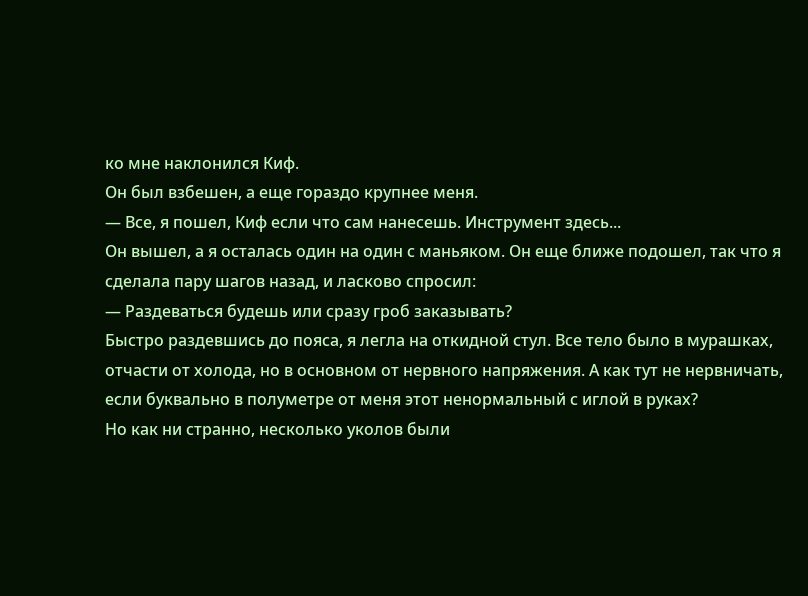ко мне наклонился Киф.
Он был взбешен, а еще гораздо крупнее меня.
— Все, я пошел, Киф если что сам нанесешь. Инструмент здесь...
Он вышел, а я осталась один на один с маньяком. Он еще ближе подошел, так что я сделала пару шагов назад, и ласково спросил:
— Раздеваться будешь или сразу гроб заказывать?
Быстро раздевшись до пояса, я легла на откидной стул. Все тело было в мурашках, отчасти от холода, но в основном от нервного напряжения. А как тут не нервничать, если буквально в полуметре от меня этот ненормальный с иглой в руках?
Но как ни странно, несколько уколов были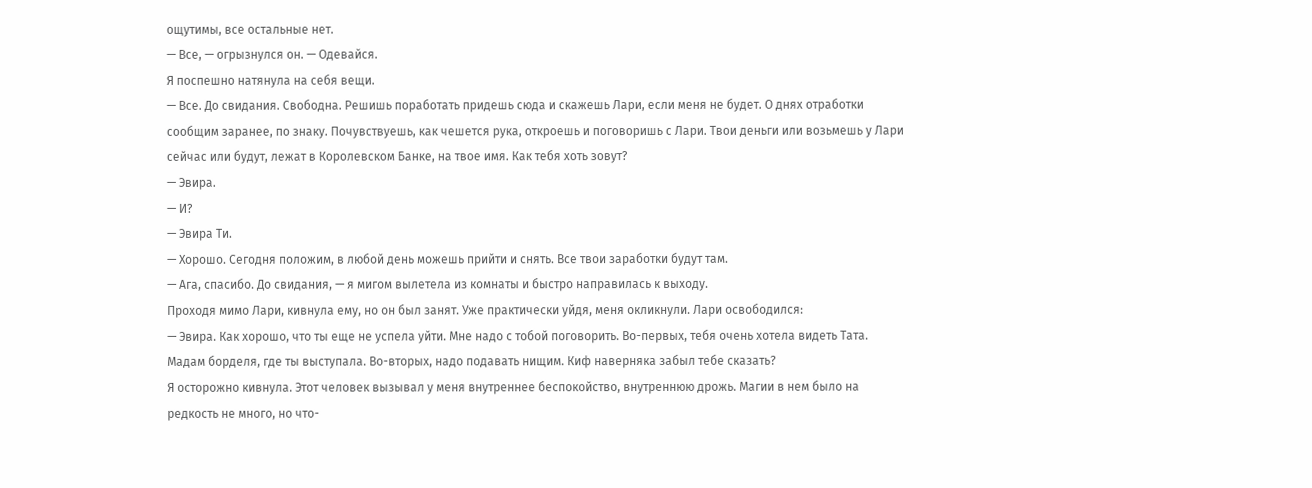ощутимы, все остальные нет.
— Все, — огрызнулся он. — Одевайся.
Я поспешно натянула на себя вещи.
— Все. До свидания. Свободна. Решишь поработать придешь сюда и скажешь Лари, если меня не будет. О днях отработки сообщим заранее, по знаку. Почувствуешь, как чешется рука, откроешь и поговоришь с Лари. Твои деньги или возьмешь у Лари сейчас или будут, лежат в Королевском Банке, на твое имя. Как тебя хоть зовут?
— Эвира.
— И?
— Эвира Ти.
— Хорошо. Сегодня положим, в любой день можешь прийти и снять. Все твои заработки будут там.
— Ага, спасибо. До свидания, — я мигом вылетела из комнаты и быстро направилась к выходу.
Проходя мимо Лари, кивнула ему, но он был занят. Уже практически уйдя, меня окликнули. Лари освободился:
— Эвира. Как хорошо, что ты еще не успела уйти. Мне надо с тобой поговорить. Во-первых, тебя очень хотела видеть Тата. Мадам борделя, где ты выступала. Во-вторых, надо подавать нищим. Киф наверняка забыл тебе сказать?
Я осторожно кивнула. Этот человек вызывал у меня внутреннее беспокойство, внутреннюю дрожь. Магии в нем было на редкость не много, но что-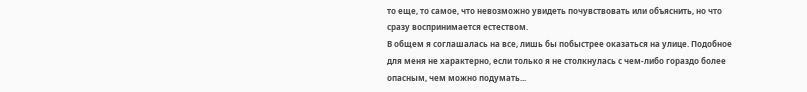то еще, то самое, что невозможно увидеть почувствовать или объяснить, но что сразу воспринимается естеством.
В общем я соглашалась на все, лишь бы побыстрее оказаться на улице. Подобное для меня не характерно, если только я не столкнулась с чем-либо гораздо более опасным, чем можно подумать...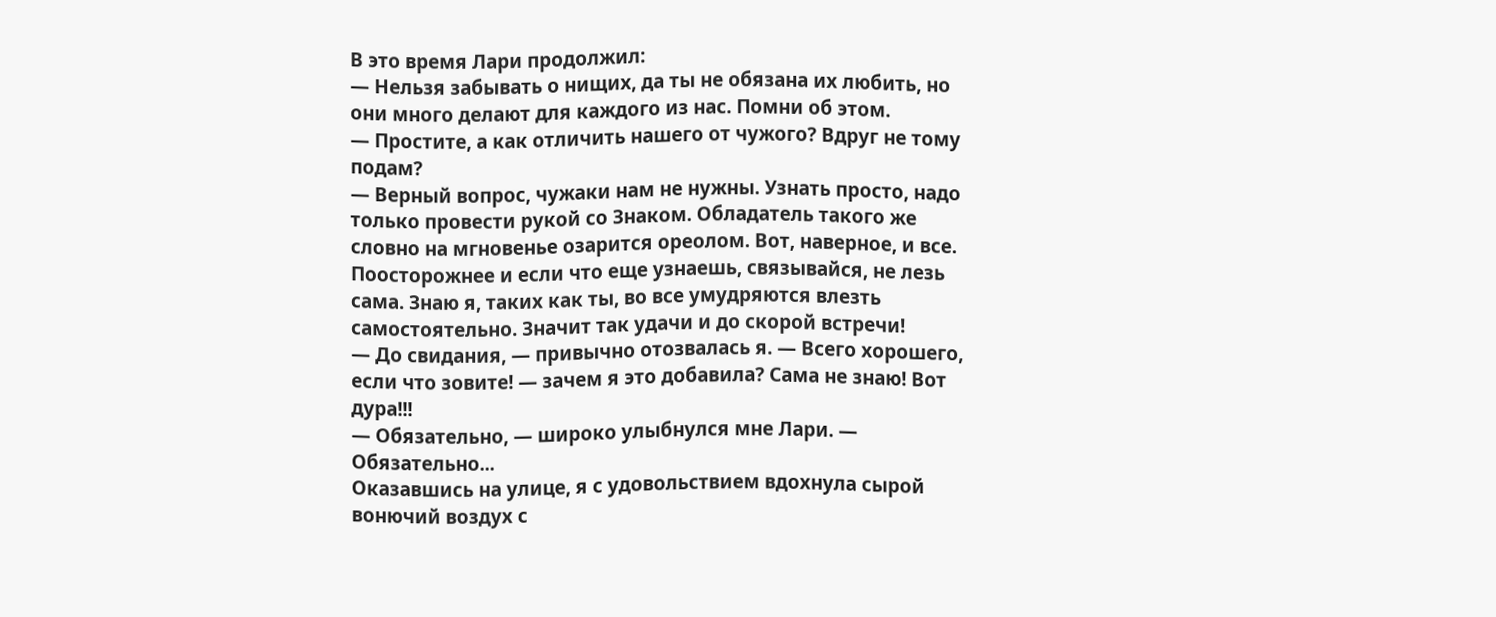В это время Лари продолжил:
— Нельзя забывать о нищих, да ты не обязана их любить, но они много делают для каждого из нас. Помни об этом.
— Простите, а как отличить нашего от чужого? Вдруг не тому подам?
— Верный вопрос, чужаки нам не нужны. Узнать просто, надо только провести рукой со Знаком. Обладатель такого же словно на мгновенье озарится ореолом. Вот, наверное, и все. Поосторожнее и если что еще узнаешь, связывайся, не лезь сама. Знаю я, таких как ты, во все умудряются влезть самостоятельно. Значит так удачи и до скорой встречи!
— До свидания, — привычно отозвалась я. — Всего хорошего, если что зовите! — зачем я это добавила? Сама не знаю! Вот дура!!!
— Обязательно, — широко улыбнулся мне Лари. — Обязательно...
Оказавшись на улице, я с удовольствием вдохнула сырой вонючий воздух с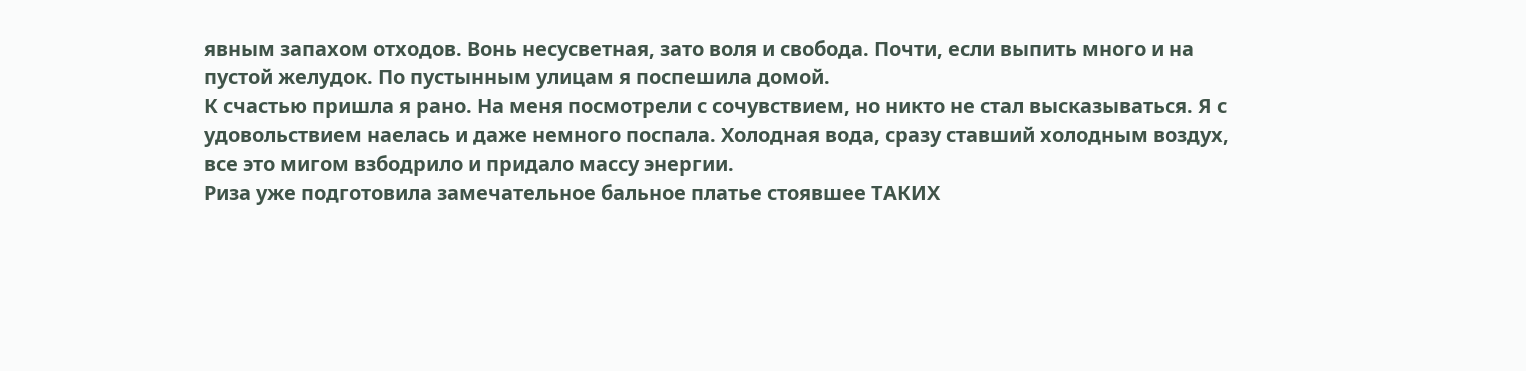явным запахом отходов. Вонь несусветная, зато воля и свобода. Почти, если выпить много и на пустой желудок. По пустынным улицам я поспешила домой.
К счастью пришла я рано. На меня посмотрели с сочувствием, но никто не стал высказываться. Я с удовольствием наелась и даже немного поспала. Холодная вода, сразу ставший холодным воздух, все это мигом взбодрило и придало массу энергии.
Риза уже подготовила замечательное бальное платье стоявшее ТАКИХ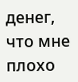денег, что мне плохо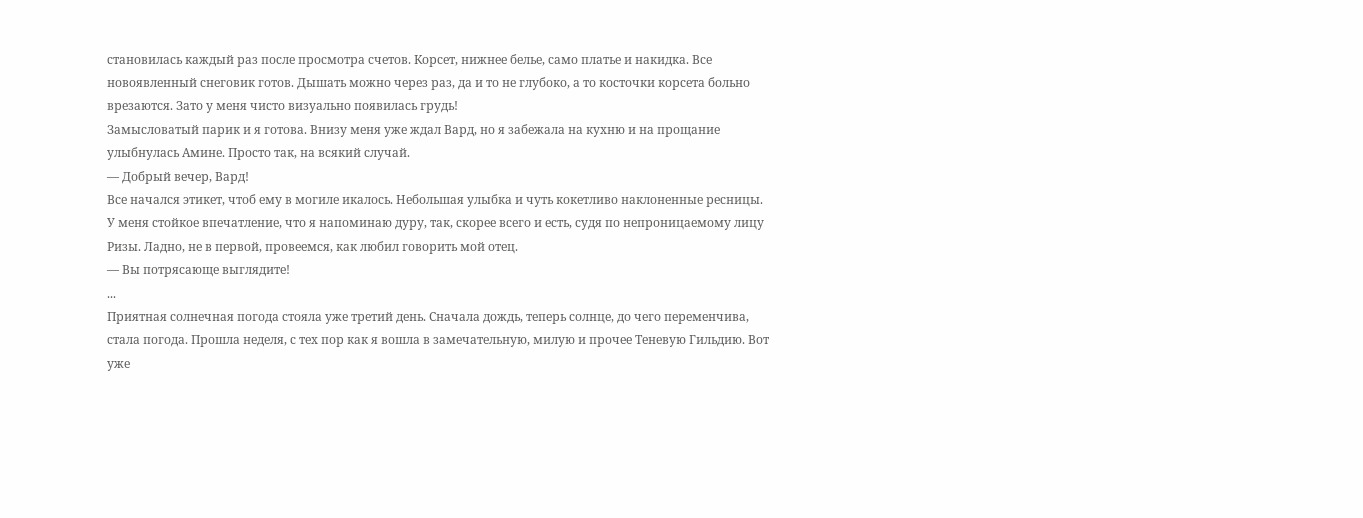становилась каждый раз после просмотра счетов. Корсет, нижнее белье, само платье и накидка. Все новоявленный снеговик готов. Дышать можно через раз, да и то не глубоко, а то косточки корсета больно врезаются. Зато у меня чисто визуально появилась грудь!
Замысловатый парик и я готова. Внизу меня уже ждал Вард, но я забежала на кухню и на прощание улыбнулась Амине. Просто так, на всякий случай.
— Добрый вечер, Вард!
Все начался этикет, чтоб ему в могиле икалось. Небольшая улыбка и чуть кокетливо наклоненные ресницы. У меня стойкое впечатление, что я напоминаю дуру, так, скорее всего и есть, судя по непроницаемому лицу Ризы. Ладно, не в первой, провеемся, как любил говорить мой отец.
— Вы потрясающе выглядите!
...
Приятная солнечная погода стояла уже третий день. Сначала дождь, теперь солнце, до чего переменчива, стала погода. Прошла неделя, с тех пор как я вошла в замечательную, милую и прочее Теневую Гильдию. Вот уже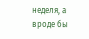неделя, а вроде бы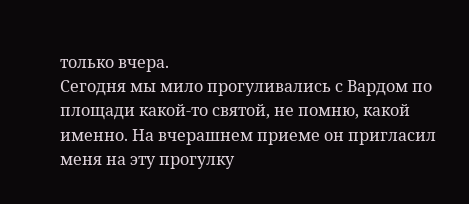только вчера.
Сегодня мы мило прогуливались с Вардом по площади какой-то святой, не помню, какой именно. На вчерашнем приеме он пригласил меня на эту прогулку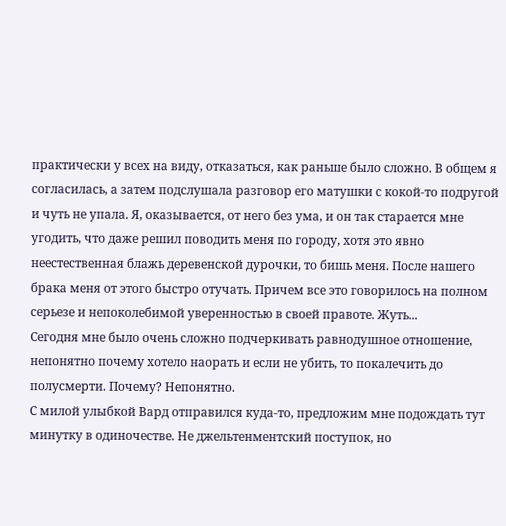практически у всех на виду, отказаться, как раньше было сложно. В общем я согласилась, а затем подслушала разговор его матушки с кокой-то подругой и чуть не упала. Я, оказывается, от него без ума, и он так старается мне угодить, что даже решил поводить меня по городу, хотя это явно неестественная блажь деревенской дурочки, то бишь меня. После нашего брака меня от этого быстро отучать. Причем все это говорилось на полном серьезе и непоколебимой уверенностью в своей правоте. Жуть...
Сегодня мне было очень сложно подчеркивать равнодушное отношение, непонятно почему хотело наорать и если не убить, то покалечить до полусмерти. Почему? Непонятно.
С милой улыбкой Вард отправился куда-то, предложим мне подождать тут минутку в одиночестве. Не джельтенментский поступок, но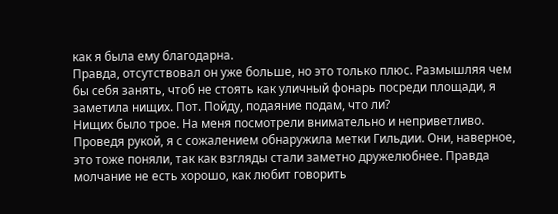как я была ему благодарна.
Правда, отсутствовал он уже больше, но это только плюс. Размышляя чем бы себя занять, чтоб не стоять как уличный фонарь посреди площади, я заметила нищих. Пот. Пойду, подаяние подам, что ли?
Нищих было трое. На меня посмотрели внимательно и неприветливо. Проведя рукой, я с сожалением обнаружила метки Гильдии. Они, наверное, это тоже поняли, так как взгляды стали заметно дружелюбнее. Правда молчание не есть хорошо, как любит говорить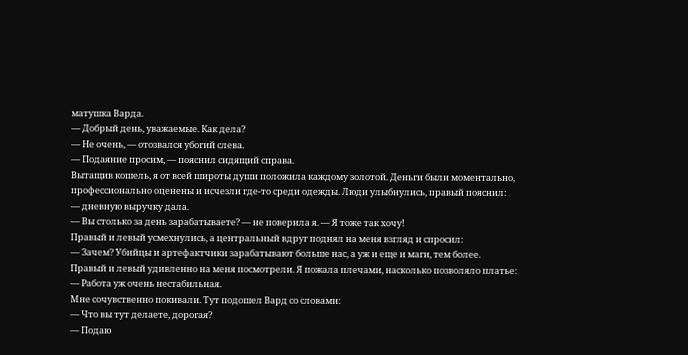матушка Варда.
— Добрый день, уважаемые. Как дела?
— Не очень, — отозвался убогий слева.
— Подаяние просим, — пояснил сидящий справа.
Вытащив кошель, я от всей широты души положила каждому золотой. Деньги были моментально, профессионально оценены и исчезли где-то среди одежды. Люди улыбнулись, правый пояснил:
— дневную выручку дала.
— Вы столько за день зарабатываете? — не поверила я. — Я тоже так хочу!
Правый и левый усмехнулись, а центральный вдруг поднял на меня взгляд и спросил:
— Зачем? Убийцы и артефактчики зарабатывают больше нас, а уж и еще и маги, тем более.
Правый и левый удивленно на меня посмотрели. Я пожала плечами, насколько позволяло платье:
— Работа уж очень нестабильная.
Мне сочувственно покивали. Тут подошел Вард со словами:
— Что вы тут делаете, дорогая?
— Подаю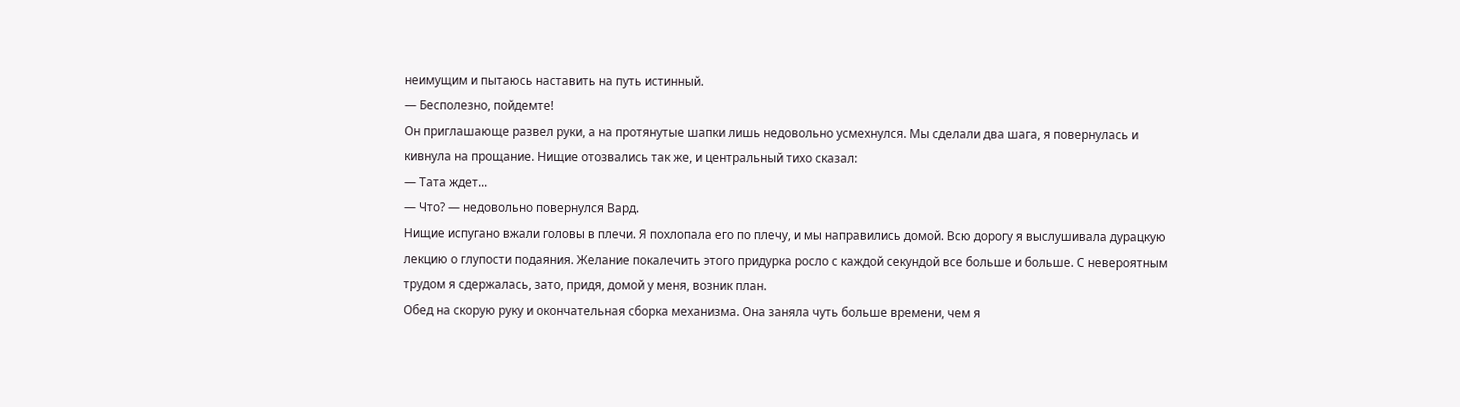неимущим и пытаюсь наставить на путь истинный.
— Бесполезно, пойдемте!
Он приглашающе развел руки, а на протянутые шапки лишь недовольно усмехнулся. Мы сделали два шага, я повернулась и кивнула на прощание. Нищие отозвались так же, и центральный тихо сказал:
— Тата ждет...
— Что? — недовольно повернулся Вард.
Нищие испугано вжали головы в плечи. Я похлопала его по плечу, и мы направились домой. Всю дорогу я выслушивала дурацкую лекцию о глупости подаяния. Желание покалечить этого придурка росло с каждой секундой все больше и больше. С невероятным трудом я сдержалась, зато, придя, домой у меня, возник план.
Обед на скорую руку и окончательная сборка механизма. Она заняла чуть больше времени, чем я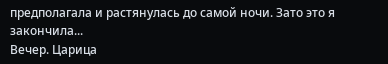предполагала и растянулась до самой ночи. Зато это я закончила...
Вечер. Царица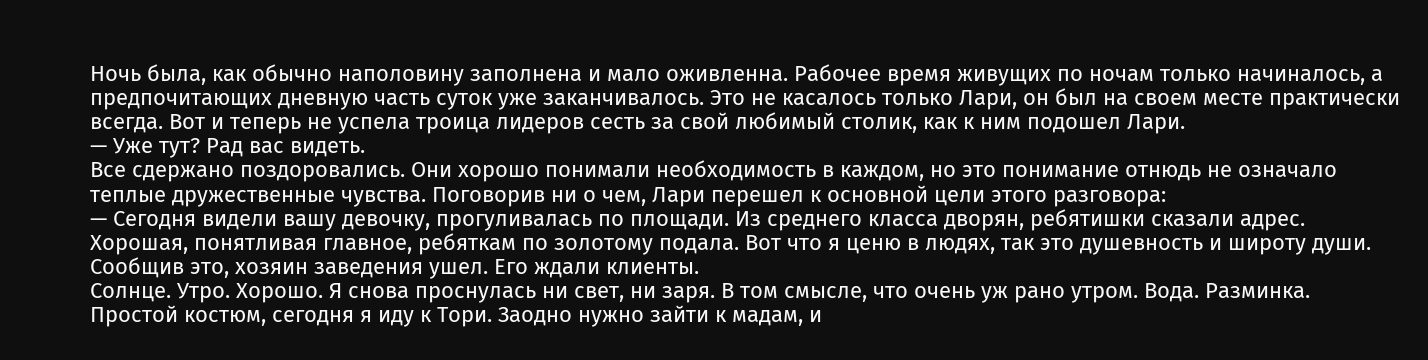Ночь была, как обычно наполовину заполнена и мало оживленна. Рабочее время живущих по ночам только начиналось, а предпочитающих дневную часть суток уже заканчивалось. Это не касалось только Лари, он был на своем месте практически всегда. Вот и теперь не успела троица лидеров сесть за свой любимый столик, как к ним подошел Лари.
— Уже тут? Рад вас видеть.
Все сдержано поздоровались. Они хорошо понимали необходимость в каждом, но это понимание отнюдь не означало теплые дружественные чувства. Поговорив ни о чем, Лари перешел к основной цели этого разговора:
— Сегодня видели вашу девочку, прогуливалась по площади. Из среднего класса дворян, ребятишки сказали адрес. Хорошая, понятливая главное, ребяткам по золотому подала. Вот что я ценю в людях, так это душевность и широту души.
Сообщив это, хозяин заведения ушел. Его ждали клиенты.
Солнце. Утро. Хорошо. Я снова проснулась ни свет, ни заря. В том смысле, что очень уж рано утром. Вода. Разминка. Простой костюм, сегодня я иду к Тори. Заодно нужно зайти к мадам, и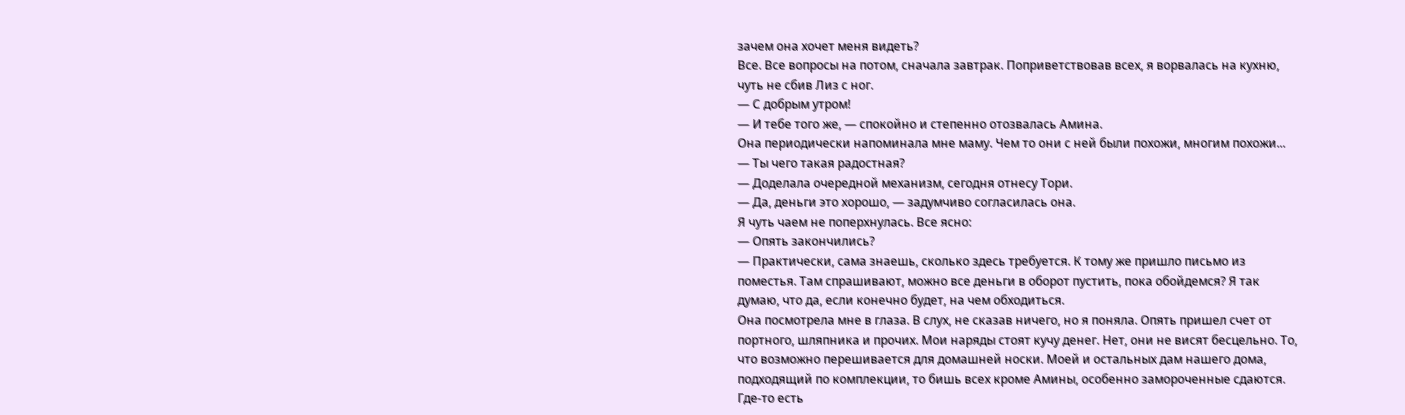зачем она хочет меня видеть?
Все. Все вопросы на потом, сначала завтрак. Поприветствовав всех, я ворвалась на кухню, чуть не сбив Лиз с ног.
— С добрым утром!
— И тебе того же, — спокойно и степенно отозвалась Амина.
Она периодически напоминала мне маму. Чем то они с ней были похожи, многим похожи...
— Ты чего такая радостная?
— Доделала очередной механизм, сегодня отнесу Тори.
— Да, деньги это хорошо, — задумчиво согласилась она.
Я чуть чаем не поперхнулась. Все ясно:
— Опять закончились?
— Практически, сама знаешь, сколько здесь требуется. К тому же пришло письмо из поместья. Там спрашивают, можно все деньги в оборот пустить, пока обойдемся? Я так думаю, что да, если конечно будет, на чем обходиться.
Она посмотрела мне в глаза. В слух, не сказав ничего, но я поняла. Опять пришел счет от портного, шляпника и прочих. Мои наряды стоят кучу денег. Нет, они не висят бесцельно. То, что возможно перешивается для домашней носки. Моей и остальных дам нашего дома, подходящий по комплекции, то бишь всех кроме Амины, особенно замороченные сдаются. Где-то есть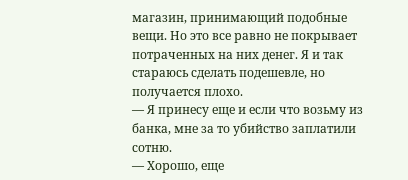магазин, принимающий подобные вещи. Но это все равно не покрывает потраченных на них денег. Я и так стараюсь сделать подешевле, но получается плохо.
— Я принесу еще и если что возьму из банка, мне за то убийство заплатили сотню.
— Хорошо, еще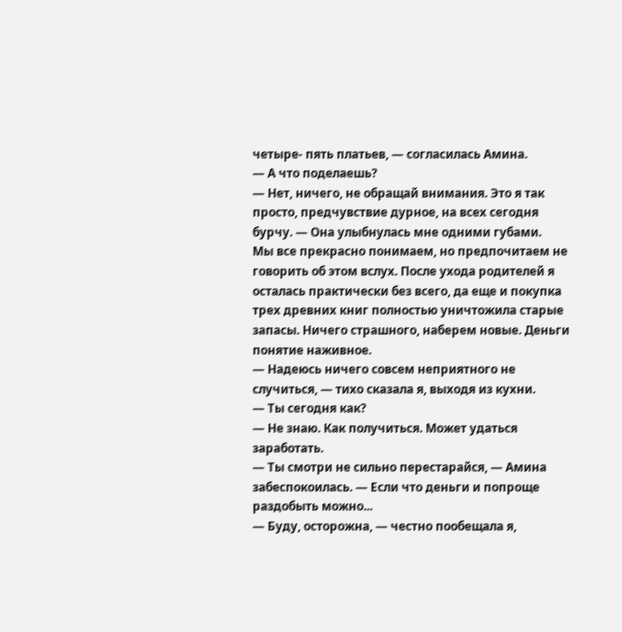четыре- пять платьев, — согласилась Амина.
— А что поделаешь?
— Нет, ничего, не обращай внимания. Это я так просто, предчувствие дурное, на всех сегодня бурчу. — Она улыбнулась мне одними губами.
Мы все прекрасно понимаем, но предпочитаем не говорить об этом вслух. После ухода родителей я осталась практически без всего, да еще и покупка трех древних книг полностью уничтожила старые запасы. Ничего страшного, наберем новые. Деньги понятие наживное.
— Надеюсь ничего совсем неприятного не случиться, — тихо сказала я, выходя из кухни.
— Ты сегодня как?
— Не знаю. Как получиться. Может удаться заработать.
— Ты смотри не сильно перестарайся, — Амина забеспокоилась. — Если что деньги и попроще раздобыть можно...
— Буду, осторожна, — честно пообещала я,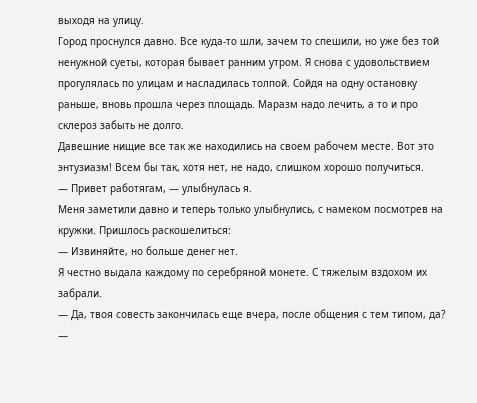выходя на улицу.
Город проснулся давно. Все куда-то шли, зачем то спешили, но уже без той ненужной суеты, которая бывает ранним утром. Я снова с удовольствием прогулялась по улицам и насладилась толпой. Сойдя на одну остановку раньше, вновь прошла через площадь. Маразм надо лечить, а то и про склероз забыть не долго.
Давешние нищие все так же находились на своем рабочем месте. Вот это энтузиазм! Всем бы так, хотя нет, не надо, слишком хорошо получиться.
— Привет работягам, — улыбнулась я.
Меня заметили давно и теперь только улыбнулись, с намеком посмотрев на кружки. Пришлось раскошелиться:
— Извиняйте, но больше денег нет.
Я честно выдала каждому по серебряной монете. С тяжелым вздохом их забрали.
— Да, твоя совесть закончилась еще вчера, после общения с тем типом, да? —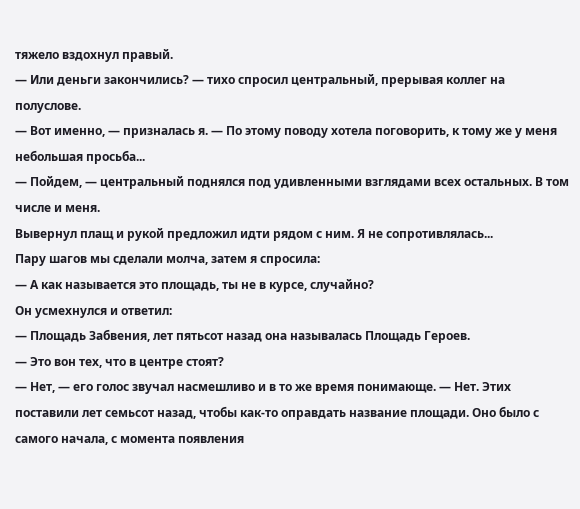тяжело вздохнул правый.
— Или деньги закончились? — тихо спросил центральный, прерывая коллег на полуслове.
— Вот именно, — призналась я. — По этому поводу хотела поговорить, к тому же у меня небольшая просьба...
— Пойдем, — центральный поднялся под удивленными взглядами всех остальных. В том числе и меня.
Вывернул плащ и рукой предложил идти рядом с ним. Я не сопротивлялась...
Пару шагов мы сделали молча, затем я спросила:
— А как называется это площадь, ты не в курсе, случайно?
Он усмехнулся и ответил:
— Площадь Забвения, лет пятьсот назад она называлась Площадь Героев.
— Это вон тех, что в центре стоят?
— Нет, — его голос звучал насмешливо и в то же время понимающе. — Нет. Этих поставили лет семьсот назад, чтобы как-то оправдать название площади. Оно было с самого начала, с момента появления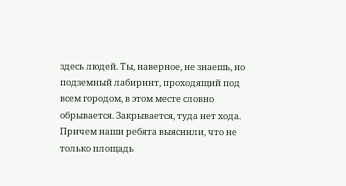здесь людей. Ты, наверное, не знаешь, но подземный лабиринт, проходящий под всем городом, в этом месте словно обрывается. Закрывается, туда нет хода. Причем наши ребята выяснили, что не только площадь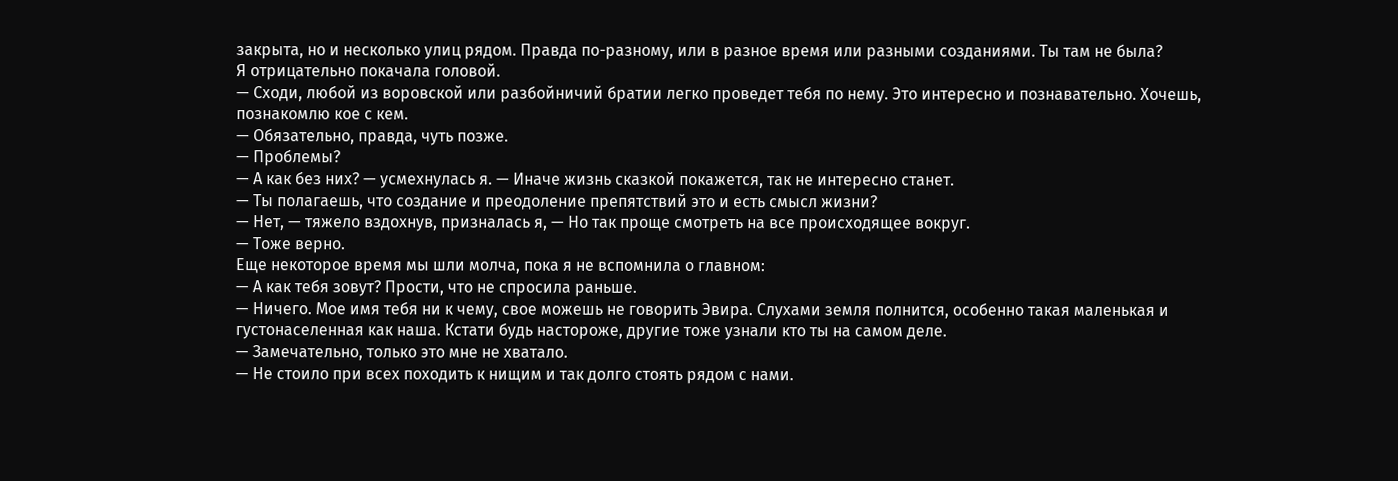закрыта, но и несколько улиц рядом. Правда по-разному, или в разное время или разными созданиями. Ты там не была?
Я отрицательно покачала головой.
— Сходи, любой из воровской или разбойничий братии легко проведет тебя по нему. Это интересно и познавательно. Хочешь, познакомлю кое с кем.
— Обязательно, правда, чуть позже.
— Проблемы?
— А как без них? — усмехнулась я. — Иначе жизнь сказкой покажется, так не интересно станет.
— Ты полагаешь, что создание и преодоление препятствий это и есть смысл жизни?
— Нет, — тяжело вздохнув, призналась я, — Но так проще смотреть на все происходящее вокруг.
— Тоже верно.
Еще некоторое время мы шли молча, пока я не вспомнила о главном:
— А как тебя зовут? Прости, что не спросила раньше.
— Ничего. Мое имя тебя ни к чему, свое можешь не говорить Эвира. Слухами земля полнится, особенно такая маленькая и густонаселенная как наша. Кстати будь настороже, другие тоже узнали кто ты на самом деле.
— Замечательно, только это мне не хватало.
— Не стоило при всех походить к нищим и так долго стоять рядом с нами.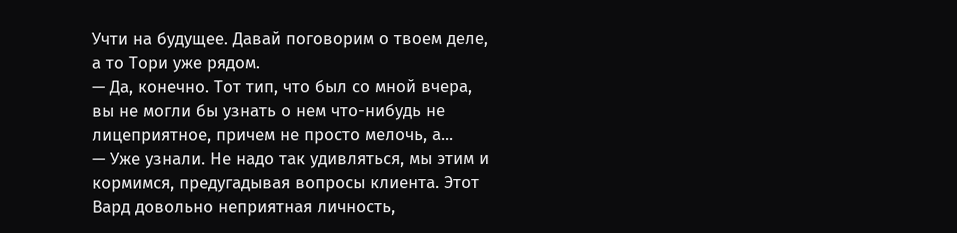Учти на будущее. Давай поговорим о твоем деле, а то Тори уже рядом.
— Да, конечно. Тот тип, что был со мной вчера, вы не могли бы узнать о нем что-нибудь не лицеприятное, причем не просто мелочь, а...
— Уже узнали. Не надо так удивляться, мы этим и кормимся, предугадывая вопросы клиента. Этот Вард довольно неприятная личность,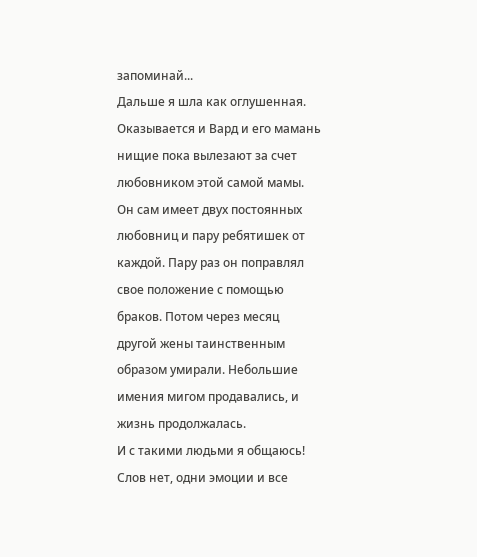запоминай...
Дальше я шла как оглушенная. Оказывается и Вард и его мамань нищие пока вылезают за счет любовником этой самой мамы. Он сам имеет двух постоянных любовниц и пару ребятишек от каждой. Пару раз он поправлял свое положение с помощью браков. Потом через месяц другой жены таинственным образом умирали. Небольшие имения мигом продавались, и жизнь продолжалась.
И с такими людьми я общаюсь! Слов нет, одни эмоции и все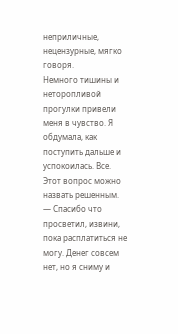неприличные, нецензурные, мягко говоря.
Немного тишины и неторопливой прогулки привели меня в чувство. Я обдумала, как поступить дальше и успокоилась. Все. Этот вопрос можно назвать решенным.
— Спасибо что просветил, извини, пока расплатиться не могу. Денег совсем нет, но я сниму и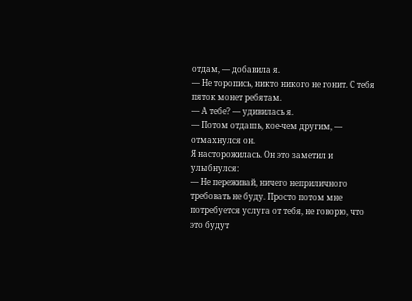отдам, — добавила я.
— Не торопись, никто никого не гонит. С тебя пяток монет ребятам.
— А тебе? — удивилась я.
— Потом отдашь, кое-чем другим, — отмахнулся он.
Я насторожилась. Он это заметил и улыбнулся:
— Не переживай, ничего неприличного требовать не буду. Просто потом мне потребуется услуга от тебя, не говорю, что это будут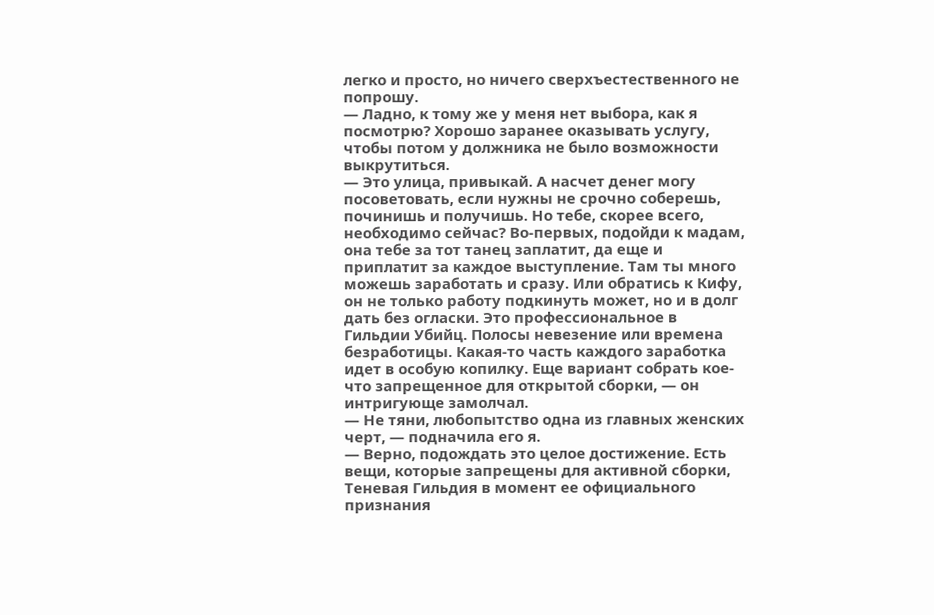легко и просто, но ничего сверхъестественного не попрошу.
— Ладно, к тому же у меня нет выбора, как я посмотрю? Хорошо заранее оказывать услугу, чтобы потом у должника не было возможности выкрутиться.
— Это улица, привыкай. А насчет денег могу посоветовать, если нужны не срочно соберешь, починишь и получишь. Но тебе, скорее всего, необходимо сейчас? Во-первых, подойди к мадам, она тебе за тот танец заплатит, да еще и приплатит за каждое выступление. Там ты много можешь заработать и сразу. Или обратись к Кифу, он не только работу подкинуть может, но и в долг дать без огласки. Это профессиональное в Гильдии Убийц. Полосы невезение или времена безработицы. Какая-то часть каждого заработка идет в особую копилку. Еще вариант собрать кое-что запрещенное для открытой сборки, — он интригующе замолчал.
— Не тяни, любопытство одна из главных женских черт, — подначила его я.
— Верно, подождать это целое достижение. Есть вещи, которые запрещены для активной сборки, Теневая Гильдия в момент ее официального признания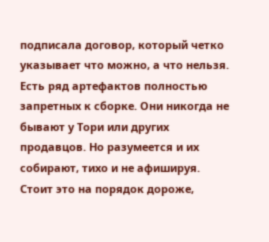подписала договор, который четко указывает что можно, а что нельзя. Есть ряд артефактов полностью запретных к сборке. Они никогда не бывают у Тори или других продавцов. Но разумеется и их собирают, тихо и не афишируя. Стоит это на порядок дороже,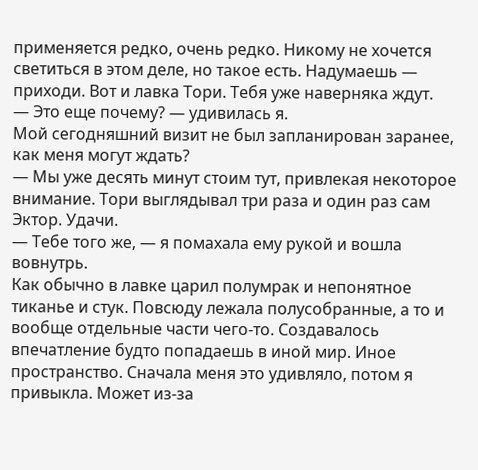применяется редко, очень редко. Никому не хочется светиться в этом деле, но такое есть. Надумаешь — приходи. Вот и лавка Тори. Тебя уже наверняка ждут.
— Это еще почему? — удивилась я.
Мой сегодняшний визит не был запланирован заранее, как меня могут ждать?
— Мы уже десять минут стоим тут, привлекая некоторое внимание. Тори выглядывал три раза и один раз сам Эктор. Удачи.
— Тебе того же, — я помахала ему рукой и вошла вовнутрь.
Как обычно в лавке царил полумрак и непонятное тиканье и стук. Повсюду лежала полусобранные, а то и вообще отдельные части чего-то. Создавалось впечатление будто попадаешь в иной мир. Иное пространство. Сначала меня это удивляло, потом я привыкла. Может из-за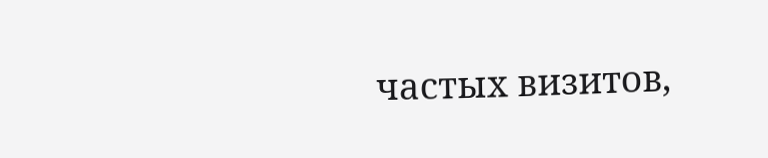частых визитов,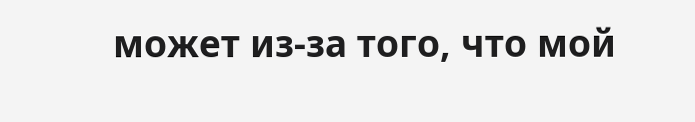может из-за того, что мой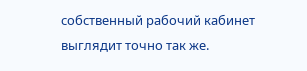собственный рабочий кабинет выглядит точно так же.